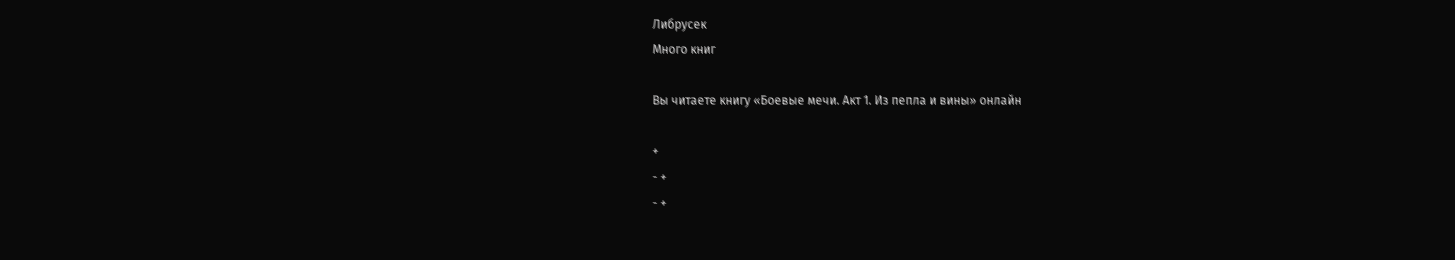Либрусек
Много книг

Вы читаете книгу «Боевые мечи. Акт 1. Из пепла и вины» онлайн

+
- +
- +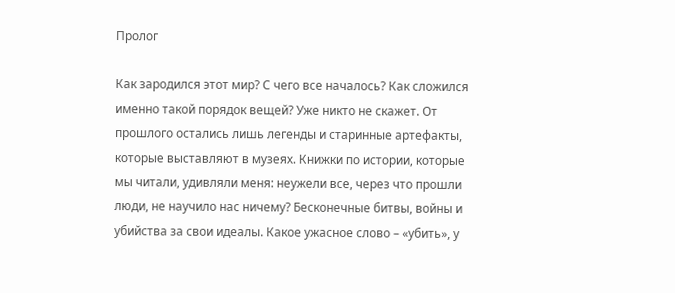Пролог

Как зародился этот мир? С чего все началось? Как сложился именно такой порядок вещей? Уже никто не скажет. От прошлого остались лишь легенды и старинные артефакты, которые выставляют в музеях. Книжки по истории, которые мы читали, удивляли меня: неужели все, через что прошли люди, не научило нас ничему? Бесконечные битвы, войны и убийства за свои идеалы. Какое ужасное слово – «убить», у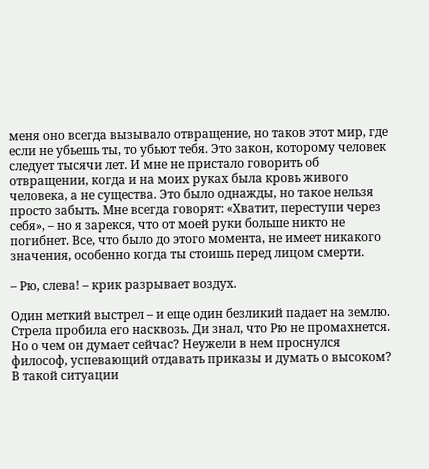меня оно всегда вызывало отвращение, но таков этот мир, где если не убьешь ты, то убьют тебя. Это закон, которому человек следует тысячи лет. И мне не пристало говорить об отвращении, когда и на моих руках была кровь живого человека, а не существа. Это было однажды, но такое нельзя просто забыть. Мне всегда говорят: «Хватит, переступи через себя», – но я зарекся, что от моей руки больше никто не погибнет. Все, что было до этого момента, не имеет никакого значения, особенно когда ты стоишь перед лицом смерти.

– Рю, слева! – крик разрывает воздух.

Один меткий выстрел – и еще один безликий падает на землю. Стрела пробила его насквозь. Ди знал, что Рю не промахнется. Но о чем он думает сейчас? Неужели в нем проснулся философ, успевающий отдавать приказы и думать о высоком? В такой ситуации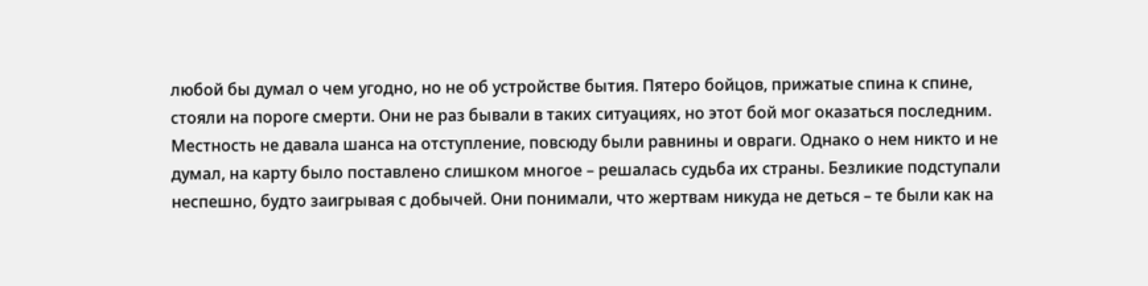любой бы думал о чем угодно, но не об устройстве бытия. Пятеро бойцов, прижатые спина к спине, стояли на пороге смерти. Они не раз бывали в таких ситуациях, но этот бой мог оказаться последним. Местность не давала шанса на отступление, повсюду были равнины и овраги. Однако о нем никто и не думал, на карту было поставлено слишком многое – решалась судьба их страны. Безликие подступали неспешно, будто заигрывая с добычей. Они понимали, что жертвам никуда не деться – те были как на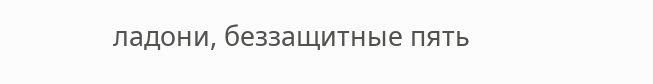ладони, беззащитные пять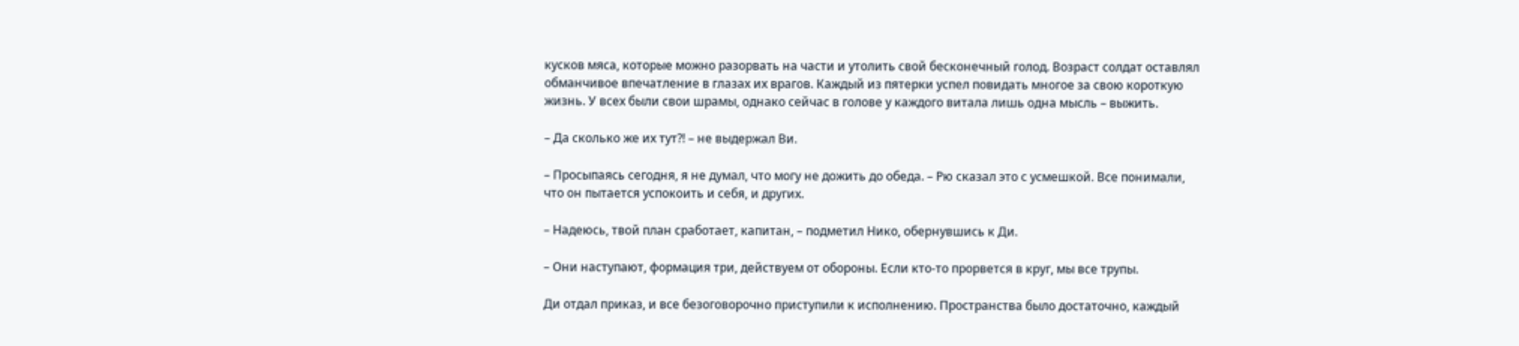кусков мяса, которые можно разорвать на части и утолить свой бесконечный голод. Возраст солдат оставлял обманчивое впечатление в глазах их врагов. Каждый из пятерки успел повидать многое за свою короткую жизнь. У всех были свои шрамы, однако сейчас в голове у каждого витала лишь одна мысль – выжить.

– Да сколько же их тут?! – не выдержал Ви.

– Просыпаясь сегодня, я не думал, что могу не дожить до обеда. – Рю сказал это с усмешкой. Все понимали, что он пытается успокоить и себя, и других.

– Надеюсь, твой план сработает, капитан, – подметил Нико, обернувшись к Ди.

– Они наступают, формация три, действуем от обороны. Если кто-то прорвется в круг, мы все трупы.

Ди отдал приказ, и все безоговорочно приступили к исполнению. Пространства было достаточно, каждый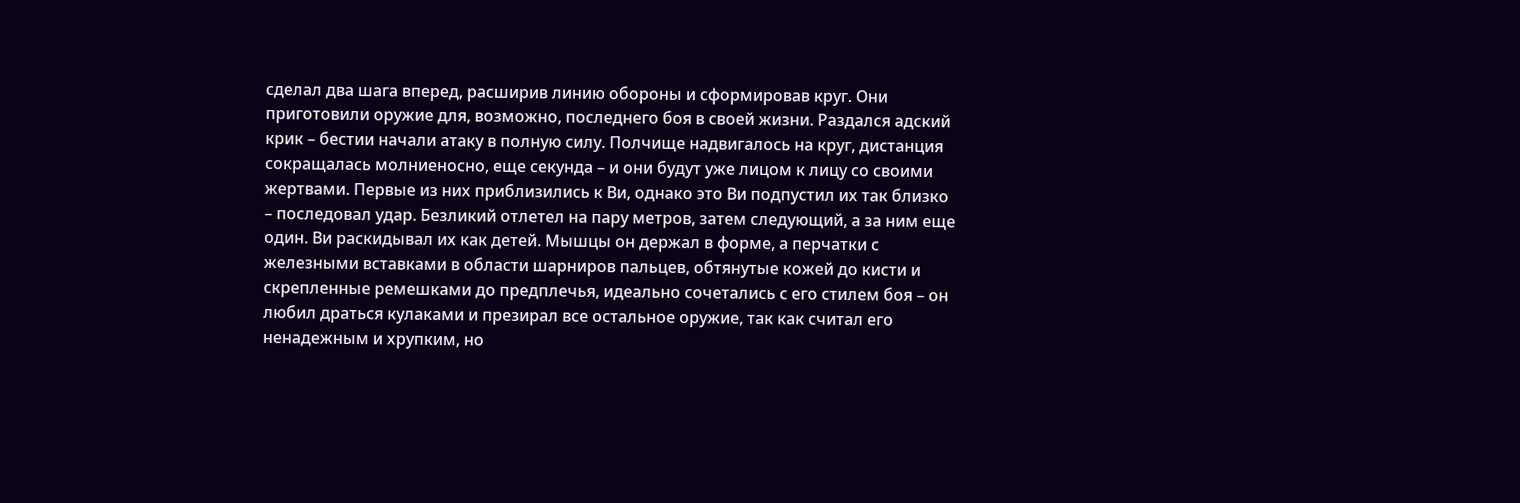сделал два шага вперед, расширив линию обороны и сформировав круг. Они приготовили оружие для, возможно, последнего боя в своей жизни. Раздался адский крик – бестии начали атаку в полную силу. Полчище надвигалось на круг, дистанция сокращалась молниеносно, еще секунда – и они будут уже лицом к лицу со своими жертвами. Первые из них приблизились к Ви, однако это Ви подпустил их так близко – последовал удар. Безликий отлетел на пару метров, затем следующий, а за ним еще один. Ви раскидывал их как детей. Мышцы он держал в форме, а перчатки с железными вставками в области шарниров пальцев, обтянутые кожей до кисти и скрепленные ремешками до предплечья, идеально сочетались с его стилем боя – он любил драться кулаками и презирал все остальное оружие, так как считал его ненадежным и хрупким, но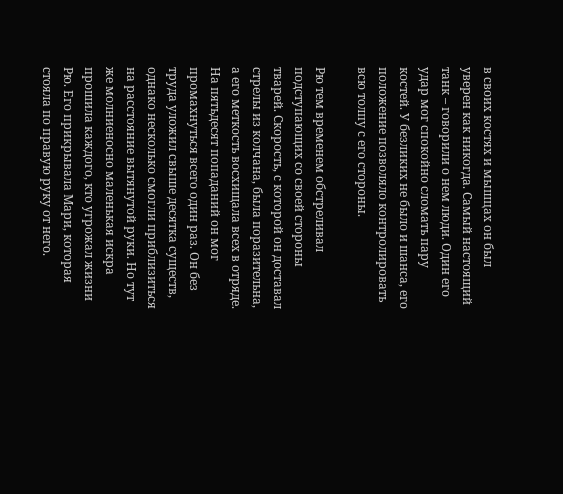в своих костях и мышцах он был уверен как никогда. Самый настоящий танк – говорили о нем люди. Один его удар мог спокойно сломать пару костей. У безликих не было и шанса, его положение позволяло контролировать всю толпу с его стороны.

Рю тем временем обстреливал подступающих со своей стороны тварей. Скорость, с которой он доставал стрелы из колчана, была поразительна, а его меткость восхищала всех в отряде. На пятьдесят попаданий он мог промахнуться всего один раз. Он без труда уложил свыше десятка существ, однако несколько смогли приблизиться на расстояние вытянутой руки. Но тут же молниеносно маленькая искра прошила каждого, кто угрожал жизни Рю. Его прикрывала Мари, которая стояла по правую руку от него.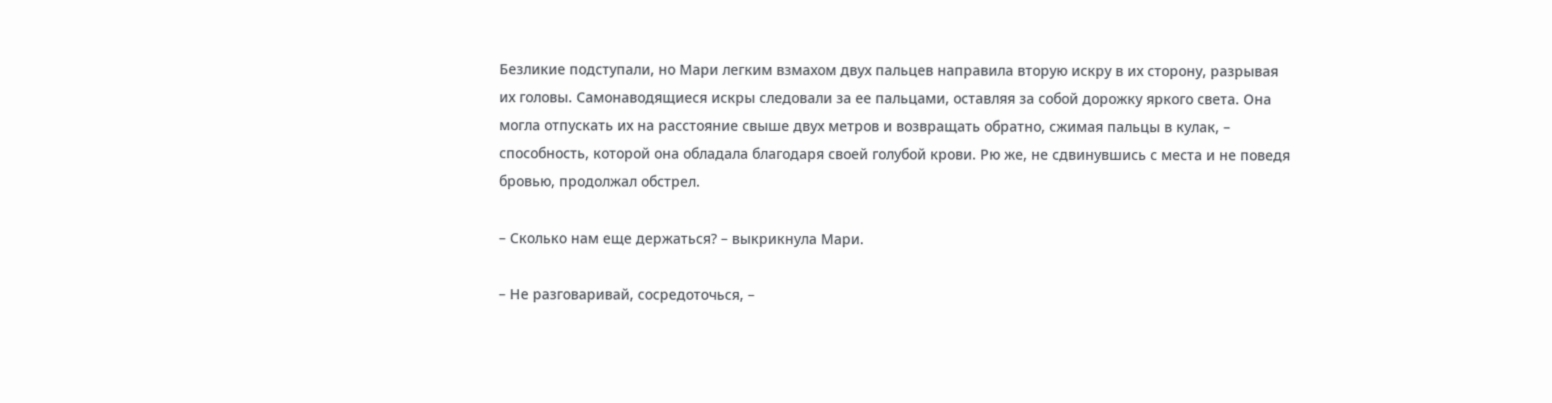Безликие подступали, но Мари легким взмахом двух пальцев направила вторую искру в их сторону, разрывая их головы. Самонаводящиеся искры следовали за ее пальцами, оставляя за собой дорожку яркого света. Она могла отпускать их на расстояние свыше двух метров и возвращать обратно, сжимая пальцы в кулак, – способность, которой она обладала благодаря своей голубой крови. Рю же, не сдвинувшись с места и не поведя бровью, продолжал обстрел.

– Сколько нам еще держаться? – выкрикнула Мари.

– Не разговаривай, сосредоточься, –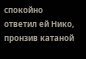спокойно ответил ей Нико, пронзив катаной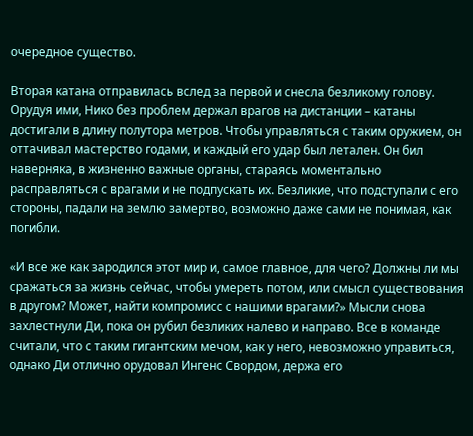очередное существо.

Вторая катана отправилась вслед за первой и снесла безликому голову. Орудуя ими, Нико без проблем держал врагов на дистанции – катаны достигали в длину полутора метров. Чтобы управляться с таким оружием, он оттачивал мастерство годами, и каждый его удар был летален. Он бил наверняка, в жизненно важные органы, стараясь моментально расправляться с врагами и не подпускать их. Безликие, что подступали с его стороны, падали на землю замертво, возможно даже сами не понимая, как погибли.

«И все же как зародился этот мир и, самое главное, для чего? Должны ли мы сражаться за жизнь сейчас, чтобы умереть потом, или смысл существования в другом? Может, найти компромисс с нашими врагами?» Мысли снова захлестнули Ди, пока он рубил безликих налево и направо. Все в команде считали, что с таким гигантским мечом, как у него, невозможно управиться, однако Ди отлично орудовал Ингенс Свордом, держа его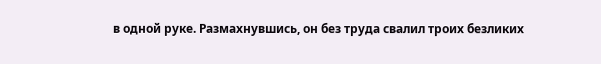в одной руке. Размахнувшись, он без труда свалил троих безликих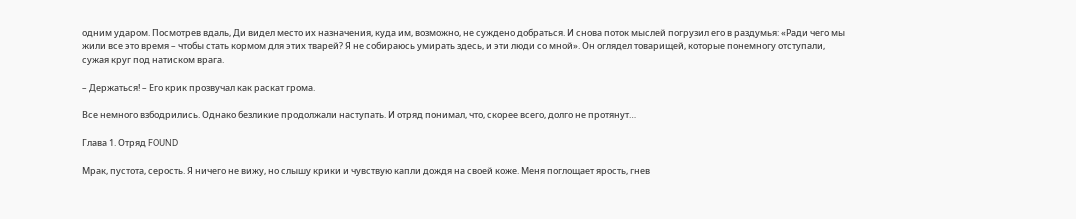одним ударом. Посмотрев вдаль, Ди видел место их назначения, куда им, возможно, не суждено добраться. И снова поток мыслей погрузил его в раздумья: «Ради чего мы жили все это время – чтобы стать кормом для этих тварей? Я не собираюсь умирать здесь, и эти люди со мной». Он оглядел товарищей, которые понемногу отступали, сужая круг под натиском врага.

– Держаться! – Его крик прозвучал как раскат грома.

Все немного взбодрились. Однако безликие продолжали наступать. И отряд понимал, что, скорее всего, долго не протянут…

Глава 1. Отряд FOUND

Мрак, пустота, серость. Я ничего не вижу, но слышу крики и чувствую капли дождя на своей коже. Меня поглощает ярость, гнев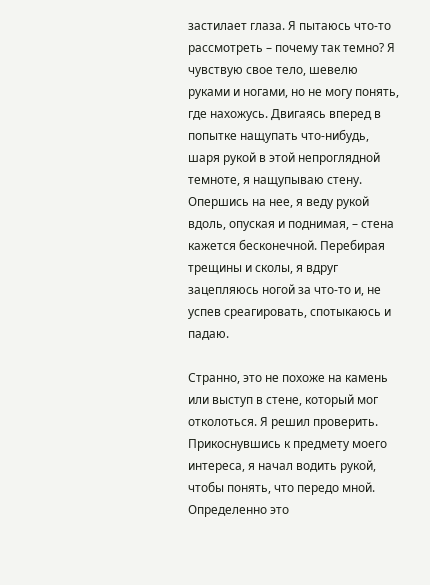застилает глаза. Я пытаюсь что-то рассмотреть – почему так темно? Я чувствую свое тело, шевелю руками и ногами, но не могу понять, где нахожусь. Двигаясь вперед в попытке нащупать что-нибудь, шаря рукой в этой непроглядной темноте, я нащупываю стену. Опершись на нее, я веду рукой вдоль, опуская и поднимая, – стена кажется бесконечной. Перебирая трещины и сколы, я вдруг зацепляюсь ногой за что-то и, не успев среагировать, спотыкаюсь и падаю.

Странно, это не похоже на камень или выступ в стене, который мог отколоться. Я решил проверить. Прикоснувшись к предмету моего интереса, я начал водить рукой, чтобы понять, что передо мной. Определенно это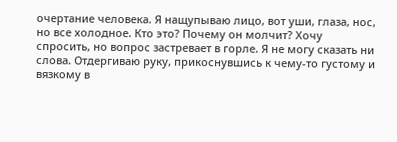очертание человека. Я нащупываю лицо, вот уши, глаза, нос, но все холодное. Кто это? Почему он молчит? Хочу спросить, но вопрос застревает в горле. Я не могу сказать ни слова. Отдергиваю руку, прикоснувшись к чему-то густому и вязкому в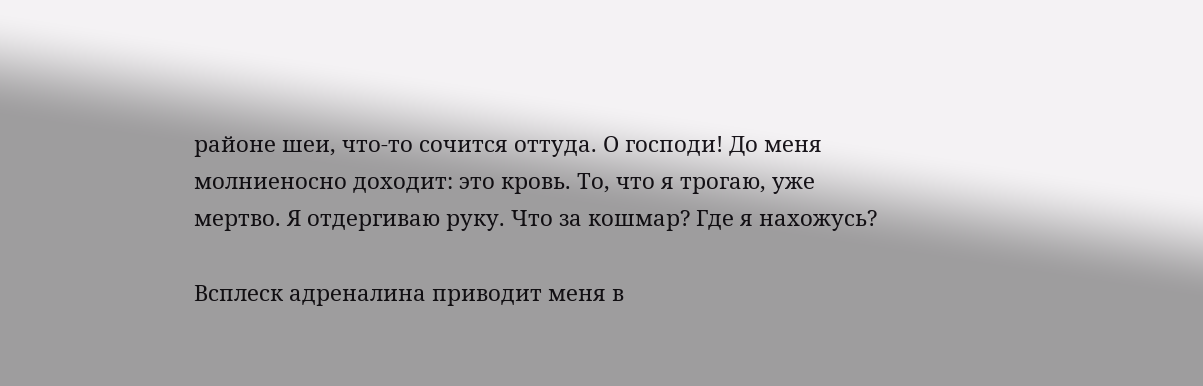районе шеи, что-то сочится оттуда. О господи! До меня молниеносно доходит: это кровь. То, что я трогаю, уже мертво. Я отдергиваю руку. Что за кошмар? Где я нахожусь?

Всплеск адреналина приводит меня в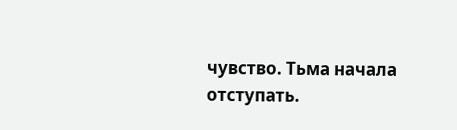чувство. Тьма начала отступать.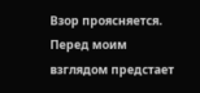Взор проясняется. Перед моим взглядом предстает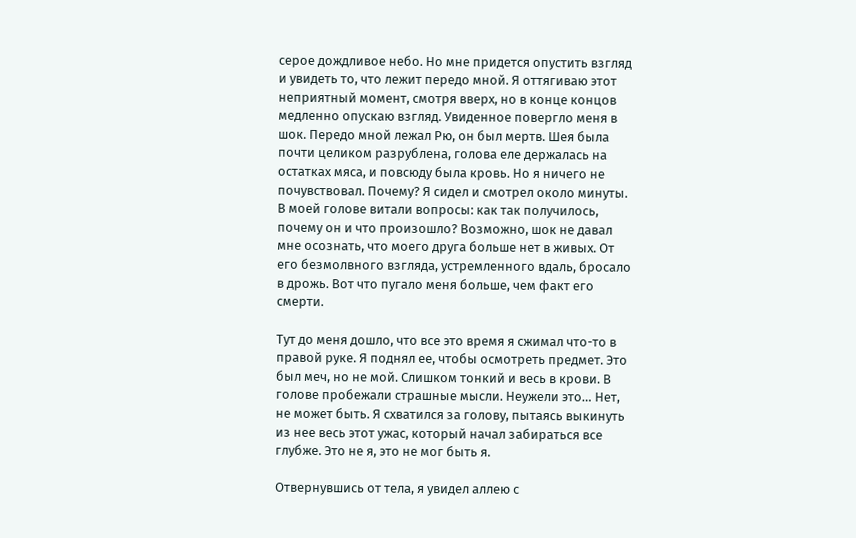серое дождливое небо. Но мне придется опустить взгляд и увидеть то, что лежит передо мной. Я оттягиваю этот неприятный момент, смотря вверх, но в конце концов медленно опускаю взгляд. Увиденное повергло меня в шок. Передо мной лежал Рю, он был мертв. Шея была почти целиком разрублена, голова еле держалась на остатках мяса, и повсюду была кровь. Но я ничего не почувствовал. Почему? Я сидел и смотрел около минуты. В моей голове витали вопросы: как так получилось, почему он и что произошло? Возможно, шок не давал мне осознать, что моего друга больше нет в живых. От его безмолвного взгляда, устремленного вдаль, бросало в дрожь. Вот что пугало меня больше, чем факт его смерти.

Тут до меня дошло, что все это время я сжимал что-то в правой руке. Я поднял ее, чтобы осмотреть предмет. Это был меч, но не мой. Слишком тонкий и весь в крови. В голове пробежали страшные мысли. Неужели это… Нет, не может быть. Я схватился за голову, пытаясь выкинуть из нее весь этот ужас, который начал забираться все глубже. Это не я, это не мог быть я.

Отвернувшись от тела, я увидел аллею с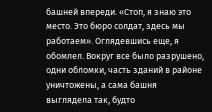башней впереди. «Стоп, я знаю это место. Это бюро солдат, здесь мы работаем». Оглядевшись еще, я обомлел. Вокруг все было разрушено, одни обломки, часть зданий в районе уничтожены, а сама башня выглядела так, будто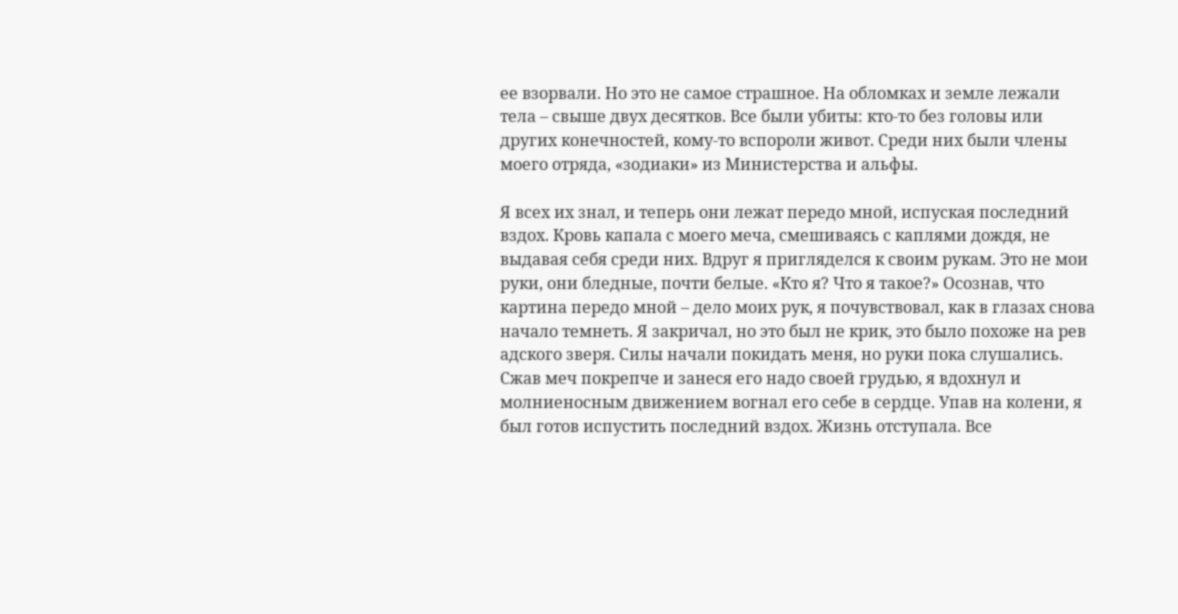ее взорвали. Но это не самое страшное. На обломках и земле лежали тела – свыше двух десятков. Все были убиты: кто-то без головы или других конечностей, кому-то вспороли живот. Среди них были члены моего отряда, «зодиаки» из Министерства и альфы.

Я всех их знал, и теперь они лежат передо мной, испуская последний вздох. Кровь капала с моего меча, смешиваясь с каплями дождя, не выдавая себя среди них. Вдруг я пригляделся к своим рукам. Это не мои руки, они бледные, почти белые. «Кто я? Что я такое?» Осознав, что картина передо мной – дело моих рук, я почувствовал, как в глазах снова начало темнеть. Я закричал, но это был не крик, это было похоже на рев адского зверя. Силы начали покидать меня, но руки пока слушались. Сжав меч покрепче и занеся его надо своей грудью, я вдохнул и молниеносным движением вогнал его себе в сердце. Упав на колени, я был готов испустить последний вздох. Жизнь отступала. Все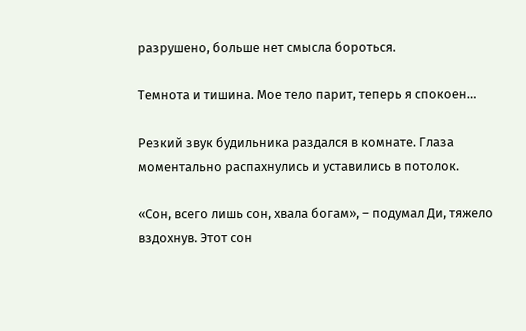разрушено, больше нет смысла бороться.

Темнота и тишина. Мое тело парит, теперь я спокоен…

Резкий звук будильника раздался в комнате. Глаза моментально распахнулись и уставились в потолок.

«Сон, всего лишь сон, хвала богам», – подумал Ди, тяжело вздохнув. Этот сон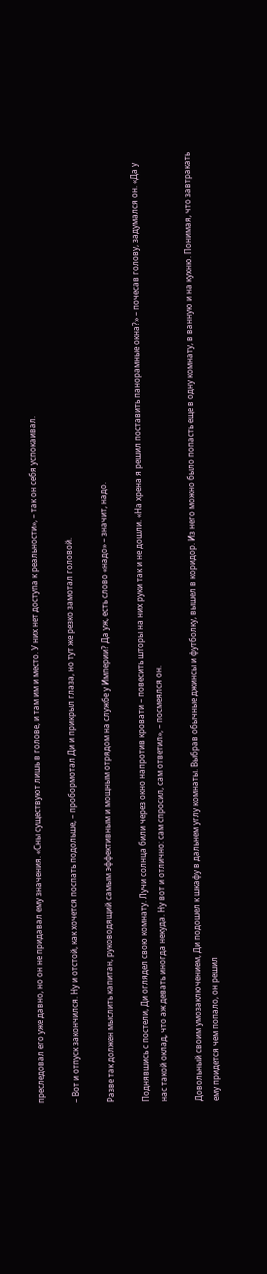преследовал его уже давно, но он не придавал ему значения. «Сны существуют лишь в голове, и там им и место. У них нет доступа к реальности», – так он себя успокаивал.

– Вот и отпуск закончился. Ну и отстой, как хочется поспать подольше, – пробормотал Ди и прикрыл глаза, но тут же резко замотал головой.

Разве так должен мыслить капитан, руководящий самым эффективным и мощным отрядом на службе у Империи? Да уж, есть слово «надо» – значит, надо.

Поднявшись с постели, Ди оглядел свою комнату. Лучи солнца били через окно напротив кровати – повесить шторы на них руки так и не дошли. «На хрена я решил поставить панорамные окна?» – почесав голову, задумался он. «Да у нас такой оклад, что аж девать иногда некуда. Ну вот и отлично: сам спросил, сам ответил», – посмеялся он.

Довольный своим умозаключением, Ди подошел к шкафу в дальнем углу комнаты. Выбрав обычные джинсы и футболку, вышел в коридор. Из него можно было попасть еще в одну комнату, в ванную и на кухню. Понимая, что завтракать ему придется чем попало, он решил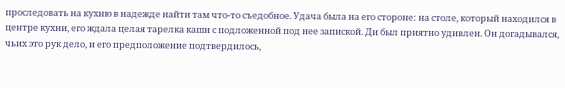проследовать на кухню в надежде найти там что-то съедобное. Удача была на его стороне: на столе, который находился в центре кухни, его ждала целая тарелка каши с подложенной под нее запиской. Ди был приятно удивлен. Он догадывался, чьих это рук дело, и его предположение подтвердилось,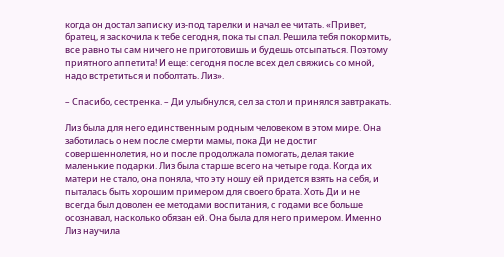когда он достал записку из-под тарелки и начал ее читать. «Привет, братец, я заскочила к тебе сегодня, пока ты спал. Решила тебя покормить, все равно ты сам ничего не приготовишь и будешь отсыпаться. Поэтому приятного аппетита! И еще: сегодня после всех дел свяжись со мной, надо встретиться и поболтать. Лиз».

– Спасибо, сестренка. – Ди улыбнулся, сел за стол и принялся завтракать.

Лиз была для него единственным родным человеком в этом мире. Она заботилась о нем после смерти мамы, пока Ди не достиг совершеннолетия, но и после продолжала помогать, делая такие маленькие подарки. Лиз была старше всего на четыре года. Когда их матери не стало, она поняла, что эту ношу ей придется взять на себя, и пыталась быть хорошим примером для своего брата. Хоть Ди и не всегда был доволен ее методами воспитания, с годами все больше осознавал, насколько обязан ей. Она была для него примером. Именно Лиз научила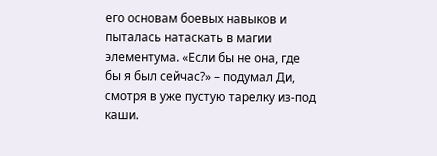его основам боевых навыков и пыталась натаскать в магии элементума. «Если бы не она, где бы я был сейчас?» – подумал Ди, смотря в уже пустую тарелку из-под каши.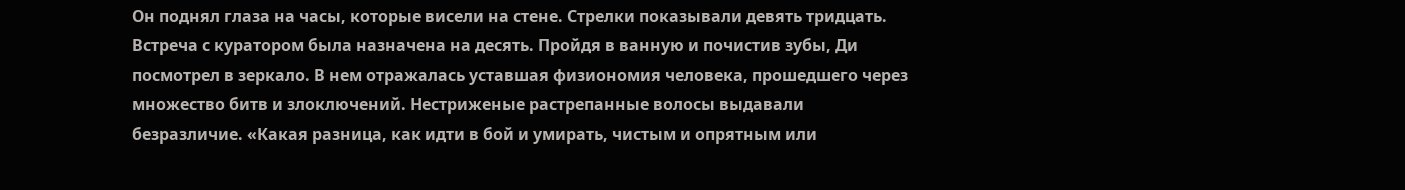Он поднял глаза на часы, которые висели на стене. Стрелки показывали девять тридцать. Встреча с куратором была назначена на десять. Пройдя в ванную и почистив зубы, Ди посмотрел в зеркало. В нем отражалась уставшая физиономия человека, прошедшего через множество битв и злоключений. Нестриженые растрепанные волосы выдавали безразличие. «Какая разница, как идти в бой и умирать, чистым и опрятным или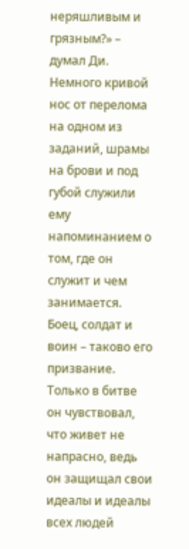неряшливым и грязным?» – думал Ди. Немного кривой нос от перелома на одном из заданий, шрамы на брови и под губой служили ему напоминанием о том, где он служит и чем занимается. Боец, солдат и воин – таково его призвание. Только в битве он чувствовал, что живет не напрасно, ведь он защищал свои идеалы и идеалы всех людей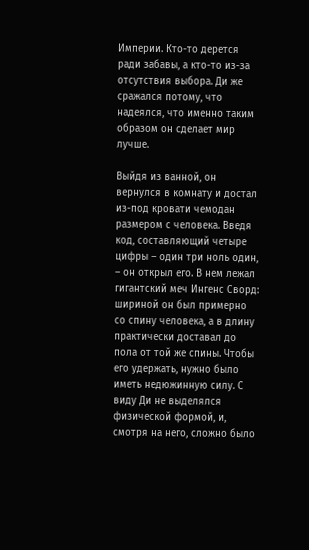Империи. Кто-то дерется ради забавы, а кто-то из-за отсутствия выбора. Ди же сражался потому, что надеялся, что именно таким образом он сделает мир лучше.

Выйдя из ванной, он вернулся в комнату и достал из-под кровати чемодан размером с человека. Введя код, составляющий четыре цифры – один три ноль один, – он открыл его. В нем лежал гигантский меч Ингенс Сворд: шириной он был примерно со спину человека, а в длину практически доставал до пола от той же спины. Чтобы его удержать, нужно было иметь недюжинную силу. С виду Ди не выделялся физической формой, и, смотря на него, сложно было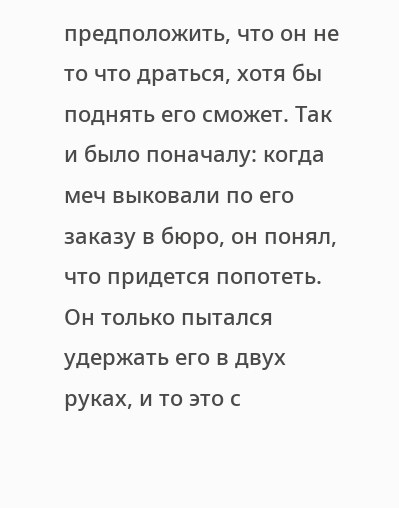предположить, что он не то что драться, хотя бы поднять его сможет. Так и было поначалу: когда меч выковали по его заказу в бюро, он понял, что придется попотеть. Он только пытался удержать его в двух руках, и то это с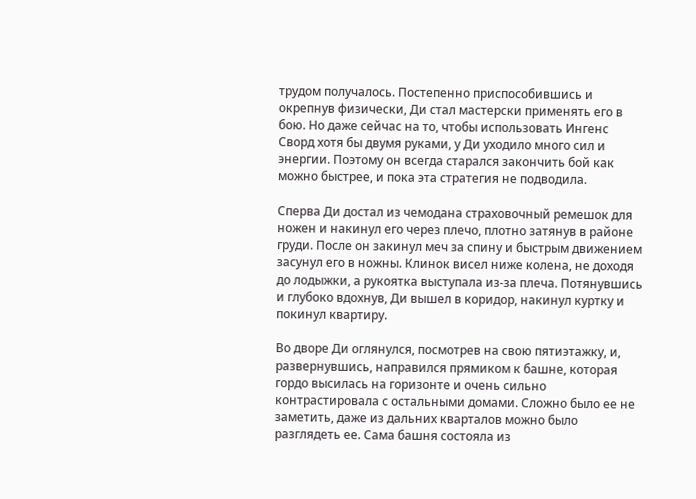трудом получалось. Постепенно приспособившись и окрепнув физически, Ди стал мастерски применять его в бою. Но даже сейчас на то, чтобы использовать Ингенс Сворд хотя бы двумя руками, у Ди уходило много сил и энергии. Поэтому он всегда старался закончить бой как можно быстрее, и пока эта стратегия не подводила.

Сперва Ди достал из чемодана страховочный ремешок для ножен и накинул его через плечо, плотно затянув в районе груди. После он закинул меч за спину и быстрым движением засунул его в ножны. Клинок висел ниже колена, не доходя до лодыжки, а рукоятка выступала из-за плеча. Потянувшись и глубоко вдохнув, Ди вышел в коридор, накинул куртку и покинул квартиру.

Во дворе Ди оглянулся, посмотрев на свою пятиэтажку, и, развернувшись, направился прямиком к башне, которая гордо высилась на горизонте и очень сильно контрастировала с остальными домами. Сложно было ее не заметить, даже из дальних кварталов можно было разглядеть ее. Сама башня состояла из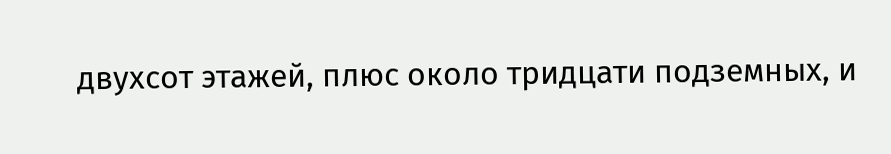двухсот этажей, плюс около тридцати подземных, и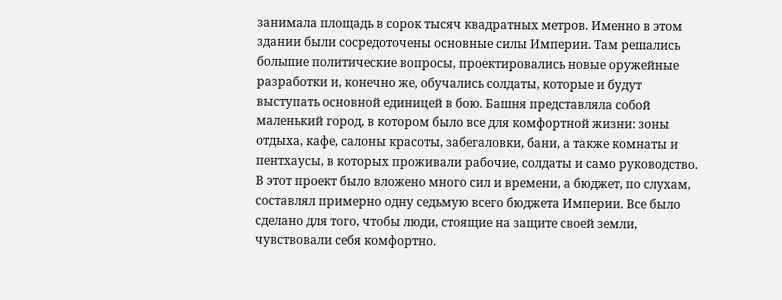занимала площадь в сорок тысяч квадратных метров. Именно в этом здании были сосредоточены основные силы Империи. Там решались большие политические вопросы, проектировались новые оружейные разработки и, конечно же, обучались солдаты, которые и будут выступать основной единицей в бою. Башня представляла собой маленький город, в котором было все для комфортной жизни: зоны отдыха, кафе, салоны красоты, забегаловки, бани, а также комнаты и пентхаусы, в которых проживали рабочие, солдаты и само руководство. В этот проект было вложено много сил и времени, а бюджет, по слухам, составлял примерно одну седьмую всего бюджета Империи. Все было сделано для того, чтобы люди, стоящие на защите своей земли, чувствовали себя комфортно.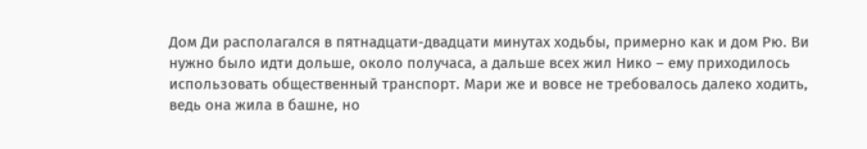Дом Ди располагался в пятнадцати-двадцати минутах ходьбы, примерно как и дом Рю. Ви нужно было идти дольше, около получаса, а дальше всех жил Нико – ему приходилось использовать общественный транспорт. Мари же и вовсе не требовалось далеко ходить, ведь она жила в башне, но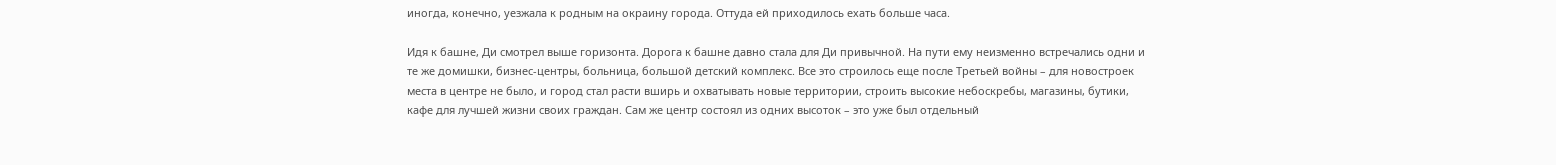иногда, конечно, уезжала к родным на окраину города. Оттуда ей приходилось ехать больше часа.

Идя к башне, Ди смотрел выше горизонта. Дорога к башне давно стала для Ди привычной. На пути ему неизменно встречались одни и те же домишки, бизнес-центры, больница, большой детский комплекс. Все это строилось еще после Третьей войны – для новостроек места в центре не было, и город стал расти вширь и охватывать новые территории, строить высокие небоскребы, магазины, бутики, кафе для лучшей жизни своих граждан. Сам же центр состоял из одних высоток – это уже был отдельный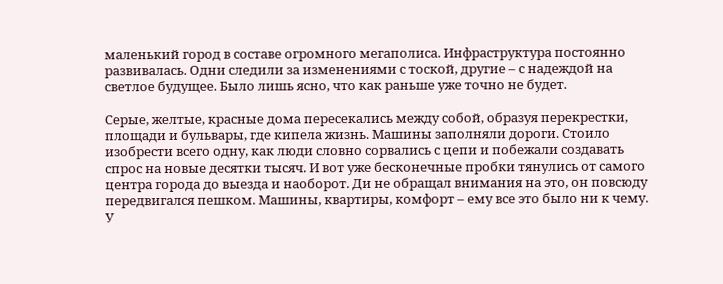маленький город в составе огромного мегаполиса. Инфраструктура постоянно развивалась. Одни следили за изменениями с тоской, другие – с надеждой на светлое будущее. Было лишь ясно, что как раньше уже точно не будет.

Серые, желтые, красные дома пересекались между собой, образуя перекрестки, площади и бульвары, где кипела жизнь. Машины заполняли дороги. Стоило изобрести всего одну, как люди словно сорвались с цепи и побежали создавать спрос на новые десятки тысяч. И вот уже бесконечные пробки тянулись от самого центра города до выезда и наоборот. Ди не обращал внимания на это, он повсюду передвигался пешком. Машины, квартиры, комфорт – ему все это было ни к чему. У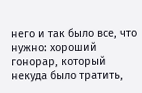него и так было все, что нужно: хороший гонорар, который некуда было тратить,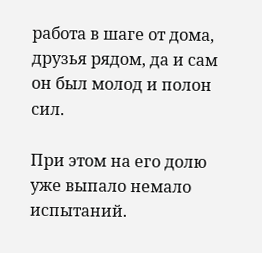работа в шаге от дома, друзья рядом, да и сам он был молод и полон сил.

При этом на его долю уже выпало немало испытаний.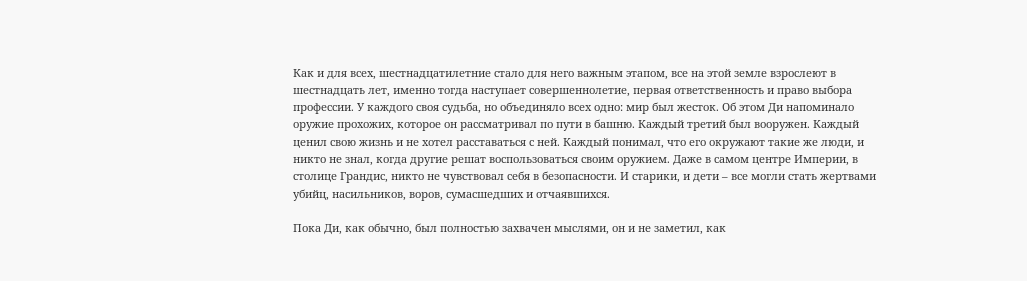Как и для всех, шестнадцатилетние стало для него важным этапом, все на этой земле взрослеют в шестнадцать лет, именно тогда наступает совершеннолетие, первая ответственность и право выбора профессии. У каждого своя судьба, но объединяло всех одно: мир был жесток. Об этом Ди напоминало оружие прохожих, которое он рассматривал по пути в башню. Каждый третий был вооружен. Каждый ценил свою жизнь и не хотел расставаться с ней. Каждый понимал, что его окружают такие же люди, и никто не знал, когда другие решат воспользоваться своим оружием. Даже в самом центре Империи, в столице Грандис, никто не чувствовал себя в безопасности. И старики, и дети – все могли стать жертвами убийц, насильников, воров, сумасшедших и отчаявшихся.

Пока Ди, как обычно, был полностью захвачен мыслями, он и не заметил, как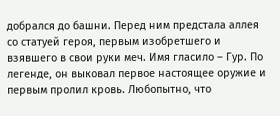добрался до башни. Перед ним предстала аллея со статуей героя, первым изобретшего и взявшего в свои руки меч. Имя гласило – Гур. По легенде, он выковал первое настоящее оружие и первым пролил кровь. Любопытно, что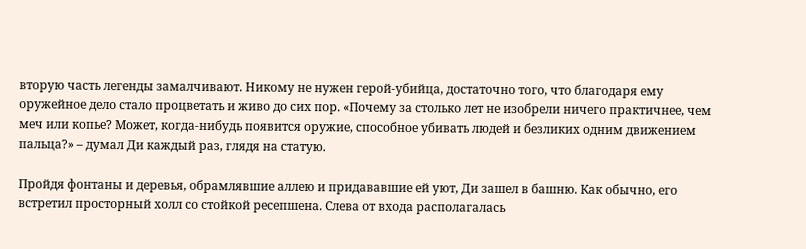вторую часть легенды замалчивают. Никому не нужен герой-убийца, достаточно того, что благодаря ему оружейное дело стало процветать и живо до сих пор. «Почему за столько лет не изобрели ничего практичнее, чем меч или копье? Может, когда-нибудь появится оружие, способное убивать людей и безликих одним движением пальца?» – думал Ди каждый раз, глядя на статую.

Пройдя фонтаны и деревья, обрамлявшие аллею и придававшие ей уют, Ди зашел в башню. Как обычно, его встретил просторный холл со стойкой ресепшена. Слева от входа располагалась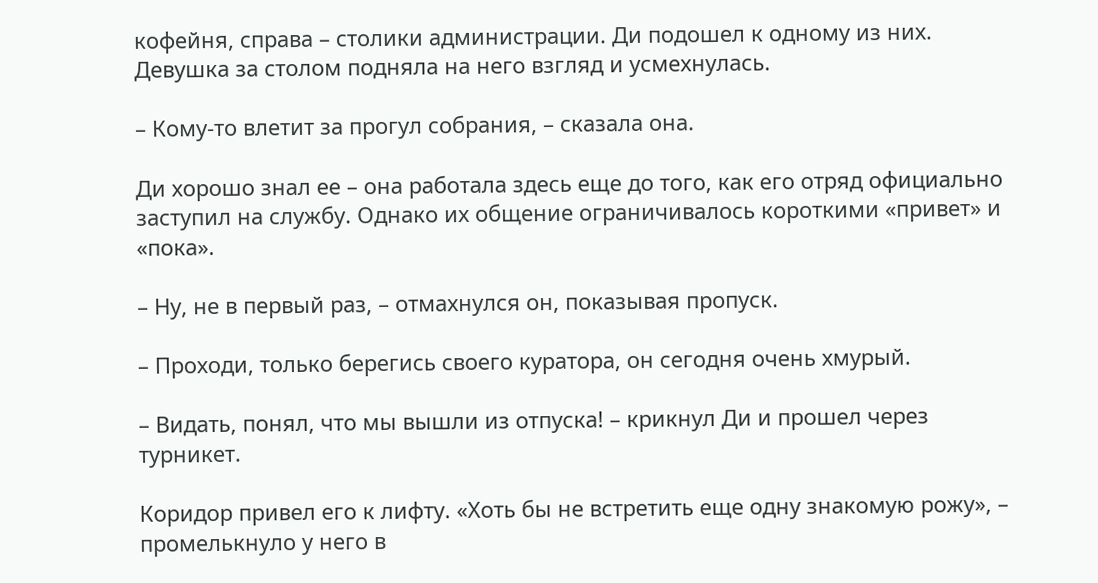кофейня, справа – столики администрации. Ди подошел к одному из них. Девушка за столом подняла на него взгляд и усмехнулась.

– Кому-то влетит за прогул собрания, – сказала она.

Ди хорошо знал ее – она работала здесь еще до того, как его отряд официально заступил на службу. Однако их общение ограничивалось короткими «привет» и «пока».

– Ну, не в первый раз, – отмахнулся он, показывая пропуск.

– Проходи, только берегись своего куратора, он сегодня очень хмурый.

– Видать, понял, что мы вышли из отпуска! – крикнул Ди и прошел через турникет.

Коридор привел его к лифту. «Хоть бы не встретить еще одну знакомую рожу», – промелькнуло у него в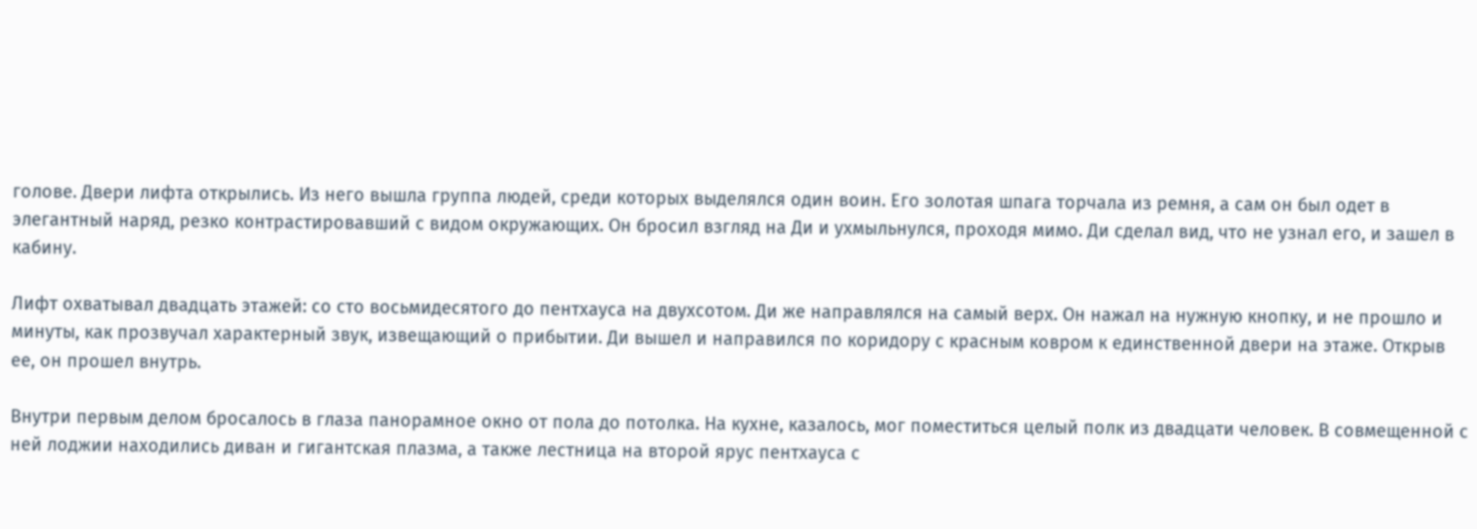голове. Двери лифта открылись. Из него вышла группа людей, среди которых выделялся один воин. Его золотая шпага торчала из ремня, а сам он был одет в элегантный наряд, резко контрастировавший с видом окружающих. Он бросил взгляд на Ди и ухмыльнулся, проходя мимо. Ди сделал вид, что не узнал его, и зашел в кабину.

Лифт охватывал двадцать этажей: со сто восьмидесятого до пентхауса на двухсотом. Ди же направлялся на самый верх. Он нажал на нужную кнопку, и не прошло и минуты, как прозвучал характерный звук, извещающий о прибытии. Ди вышел и направился по коридору с красным ковром к единственной двери на этаже. Открыв ее, он прошел внутрь.

Внутри первым делом бросалось в глаза панорамное окно от пола до потолка. На кухне, казалось, мог поместиться целый полк из двадцати человек. В совмещенной с ней лоджии находились диван и гигантская плазма, а также лестница на второй ярус пентхауса с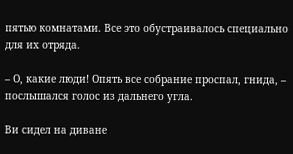пятью комнатами. Все это обустраивалось специально для их отряда.

– О, какие люди! Опять все собрание проспал, гнида, – послышался голос из дальнего угла.

Ви сидел на диване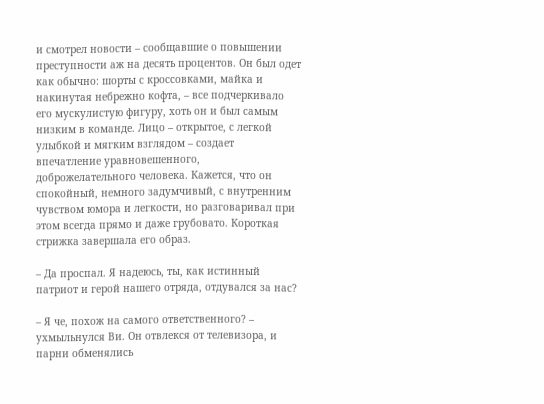и смотрел новости – сообщавшие о повышении преступности аж на десять процентов. Он был одет как обычно: шорты с кроссовками, майка и накинутая небрежно кофта, – все подчеркивало его мускулистую фигуру, хоть он и был самым низким в команде. Лицо – открытое, с легкой улыбкой и мягким взглядом – создает впечатление уравновешенного, доброжелательного человека. Кажется, что он спокойный, немного задумчивый, с внутренним чувством юмора и легкости, но разговаривал при этом всегда прямо и даже грубовато. Короткая стрижка завершала его образ.

– Да проспал. Я надеюсь, ты, как истинный патриот и герой нашего отряда, отдувался за нас?

– Я че, похож на самого ответственного? – ухмыльнулся Ви. Он отвлекся от телевизора, и парни обменялись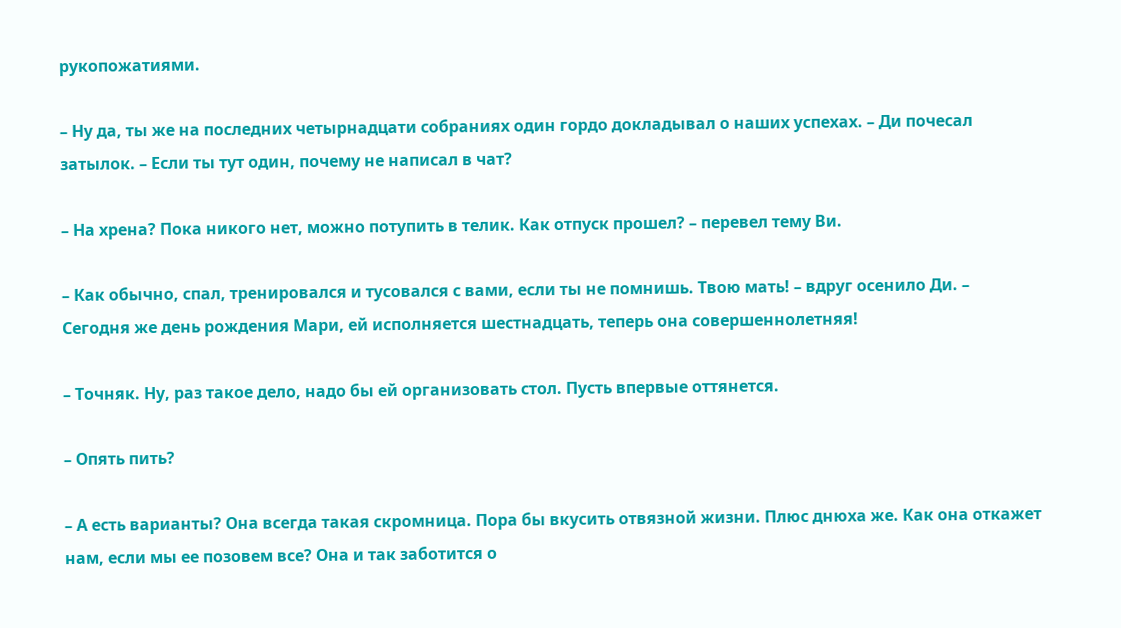рукопожатиями.

– Ну да, ты же на последних четырнадцати собраниях один гордо докладывал о наших успехах. – Ди почесал затылок. – Если ты тут один, почему не написал в чат?

– На хрена? Пока никого нет, можно потупить в телик. Как отпуск прошел? – перевел тему Ви.

– Как обычно, спал, тренировался и тусовался с вами, если ты не помнишь. Твою мать! – вдруг осенило Ди. – Сегодня же день рождения Мари, ей исполняется шестнадцать, теперь она совершеннолетняя!

– Точняк. Ну, раз такое дело, надо бы ей организовать стол. Пусть впервые оттянется.

– Опять пить?

– А есть варианты? Она всегда такая скромница. Пора бы вкусить отвязной жизни. Плюс днюха же. Как она откажет нам, если мы ее позовем все? Она и так заботится о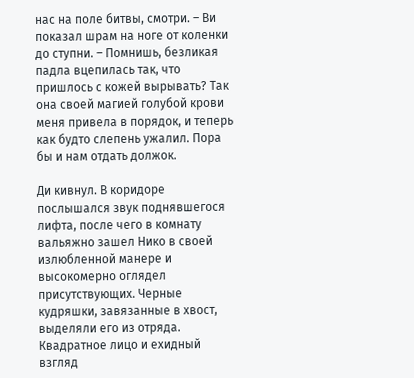нас на поле битвы, смотри. – Ви показал шрам на ноге от коленки до ступни. – Помнишь, безликая падла вцепилась так, что пришлось с кожей вырывать? Так она своей магией голубой крови меня привела в порядок, и теперь как будто слепень ужалил. Пора бы и нам отдать должок.

Ди кивнул. В коридоре послышался звук поднявшегося лифта, после чего в комнату вальяжно зашел Нико в своей излюбленной манере и высокомерно оглядел присутствующих. Черные кудряшки, завязанные в хвост, выделяли его из отряда. Квадратное лицо и ехидный взгляд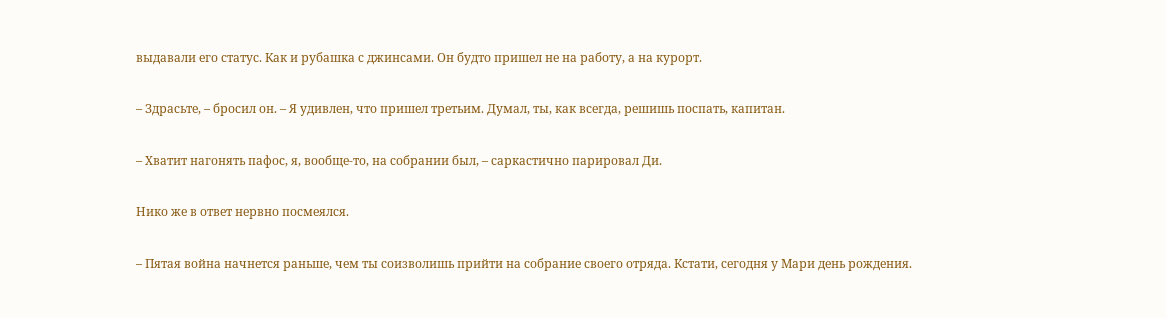выдавали его статус. Как и рубашка с джинсами. Он будто пришел не на работу, а на курорт.

– Здрасьте, – бросил он. – Я удивлен, что пришел третьим. Думал, ты, как всегда, решишь поспать, капитан.

– Хватит нагонять пафос, я, вообще-то, на собрании был, – саркастично парировал Ди.

Нико же в ответ нервно посмеялся.

– Пятая война начнется раньше, чем ты соизволишь прийти на собрание своего отряда. Кстати, сегодня у Мари день рождения.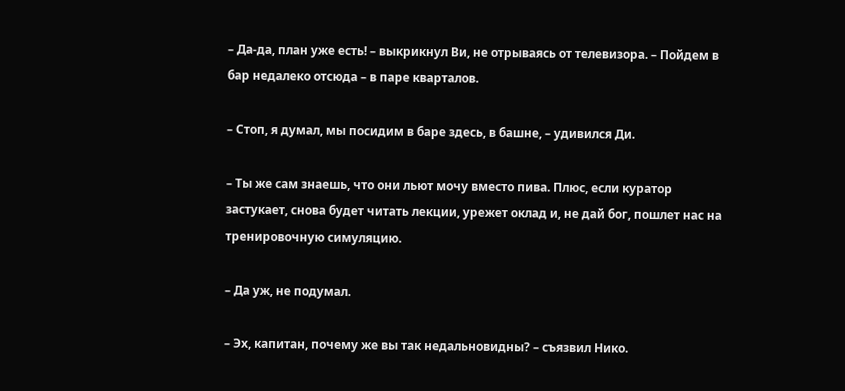– Да-да, план уже есть! – выкрикнул Ви, не отрываясь от телевизора. – Пойдем в бар недалеко отсюда – в паре кварталов.

– Стоп, я думал, мы посидим в баре здесь, в башне, – удивился Ди.

– Ты же сам знаешь, что они льют мочу вместо пива. Плюс, если куратор застукает, снова будет читать лекции, урежет оклад и, не дай бог, пошлет нас на тренировочную симуляцию.

– Да уж, не подумал.

– Эх, капитан, почему же вы так недальновидны? – съязвил Нико.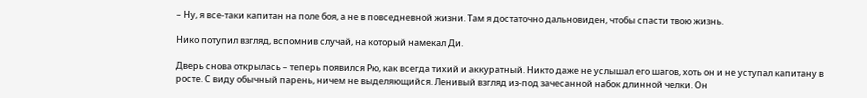– Ну, я все-таки капитан на поле боя, а не в повседневной жизни. Там я достаточно дальновиден, чтобы спасти твою жизнь.

Нико потупил взгляд, вспомнив случай, на который намекал Ди.

Дверь снова открылась – теперь появился Рю, как всегда тихий и аккуратный. Никто даже не услышал его шагов, хоть он и не уступал капитану в росте. С виду обычный парень, ничем не выделяющийся. Ленивый взгляд из-под зачесанной набок длинной челки. Он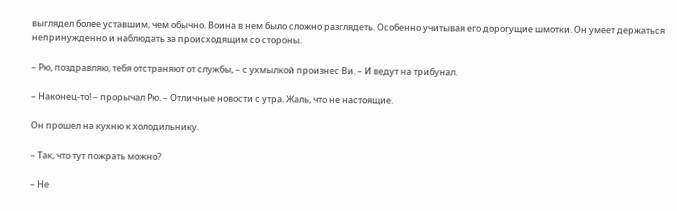выглядел более уставшим, чем обычно. Воина в нем было сложно разглядеть. Особенно учитывая его дорогущие шмотки. Он умеет держаться непринужденно и наблюдать за происходящим со стороны.

– Рю, поздравляю, тебя отстраняют от службы, – с ухмылкой произнес Ви. – И ведут на трибунал.

– Наконец-то! – прорычал Рю. – Отличные новости с утра. Жаль, что не настоящие.

Он прошел на кухню к холодильнику.

– Так, что тут пожрать можно?

– Не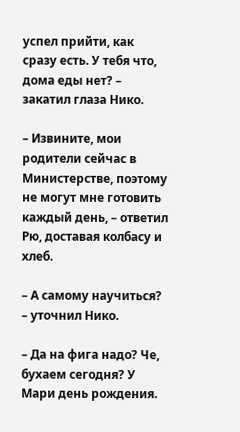успел прийти, как сразу есть. У тебя что, дома еды нет? – закатил глаза Нико.

– Извините, мои родители сейчас в Министерстве, поэтому не могут мне готовить каждый день, – ответил Рю, доставая колбасу и хлеб.

– А самому научиться? – уточнил Нико.

– Да на фига надо? Че, бухаем сегодня? У Мари день рождения.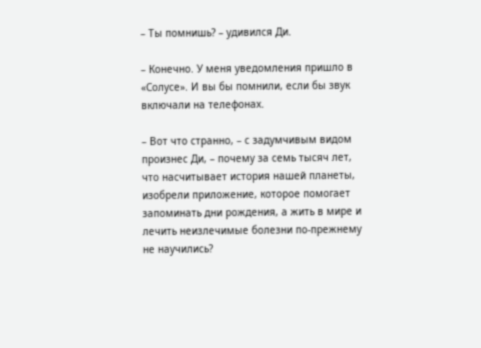– Ты помнишь? – удивился Ди.

– Конечно. У меня уведомления пришло в «Солусе». И вы бы помнили, если бы звук включали на телефонах.

– Вот что странно, – с задумчивым видом произнес Ди, – почему за семь тысяч лет, что насчитывает история нашей планеты, изобрели приложение, которое помогает запоминать дни рождения, а жить в мире и лечить неизлечимые болезни по-прежнему не научились?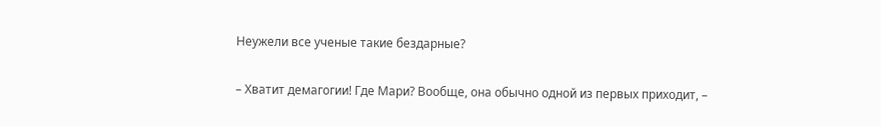Неужели все ученые такие бездарные?

– Хватит демагогии! Где Мари? Вообще, она обычно одной из первых приходит, –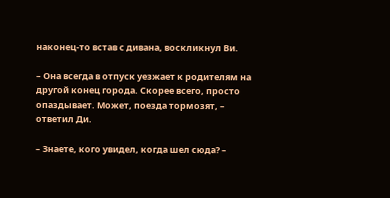наконец-то встав с дивана, воскликнул Ви.

– Она всегда в отпуск уезжает к родителям на другой конец города. Скорее всего, просто опаздывает. Может, поезда тормозят, – ответил Ди.

– Знаете, кого увидел, когда шел сюда? –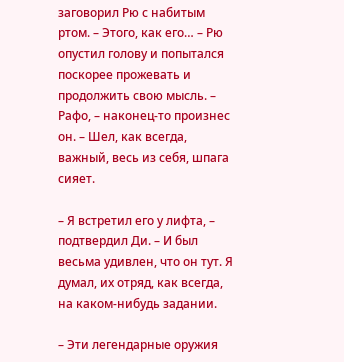заговорил Рю с набитым ртом. – Этого, как его… – Рю опустил голову и попытался поскорее прожевать и продолжить свою мысль. – Рафо, – наконец-то произнес он. – Шел, как всегда, важный, весь из себя, шпага сияет.

– Я встретил его у лифта, – подтвердил Ди. – И был весьма удивлен, что он тут. Я думал, их отряд, как всегда, на каком-нибудь задании.

– Эти легендарные оружия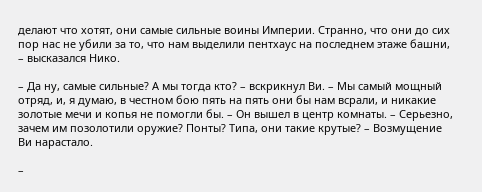делают что хотят, они самые сильные воины Империи. Странно, что они до сих пор нас не убили за то, что нам выделили пентхаус на последнем этаже башни, – высказался Нико.

– Да ну, самые сильные? А мы тогда кто? – вскрикнул Ви. – Мы самый мощный отряд, и, я думаю, в честном бою пять на пять они бы нам всрали, и никакие золотые мечи и копья не помогли бы. – Он вышел в центр комнаты. – Серьезно, зачем им позолотили оружие? Понты? Типа, они такие крутые? – Возмущение Ви нарастало.

–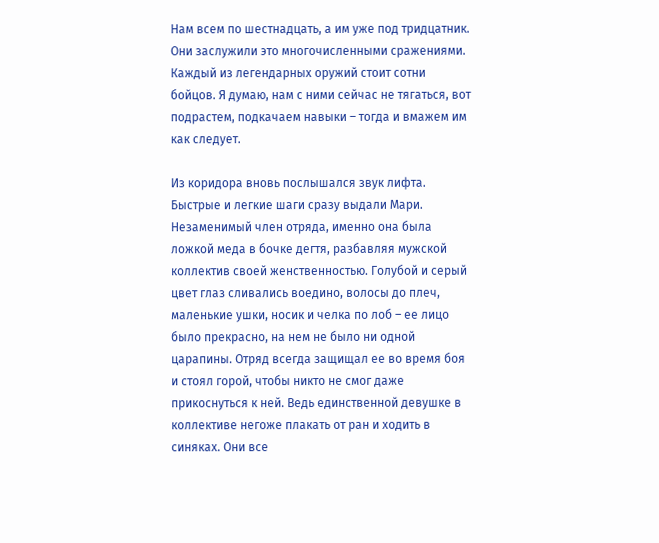Нам всем по шестнадцать, а им уже под тридцатник. Они заслужили это многочисленными сражениями. Каждый из легендарных оружий стоит сотни бойцов. Я думаю, нам с ними сейчас не тягаться, вот подрастем, подкачаем навыки – тогда и вмажем им как следует.

Из коридора вновь послышался звук лифта. Быстрые и легкие шаги сразу выдали Мари. Незаменимый член отряда, именно она была ложкой меда в бочке дегтя, разбавляя мужской коллектив своей женственностью. Голубой и серый цвет глаз сливались воедино, волосы до плеч, маленькие ушки, носик и челка по лоб – ее лицо было прекрасно, на нем не было ни одной царапины. Отряд всегда защищал ее во время боя и стоял горой, чтобы никто не смог даже прикоснуться к ней. Ведь единственной девушке в коллективе негоже плакать от ран и ходить в синяках. Они все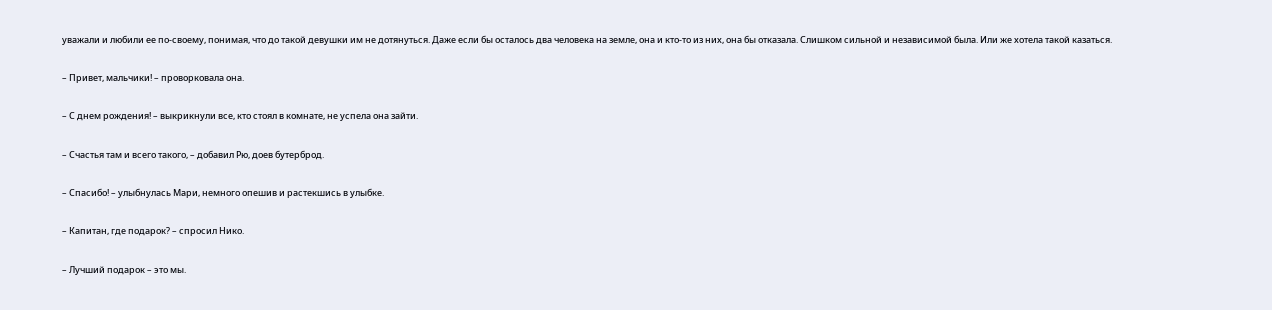уважали и любили ее по-своему, понимая, что до такой девушки им не дотянуться. Даже если бы осталось два человека на земле, она и кто-то из них, она бы отказала. Слишком сильной и независимой была. Или же хотела такой казаться.

– Привет, мальчики! – проворковала она.

– С днем рождения! – выкрикнули все, кто стоял в комнате, не успела она зайти.

– Счастья там и всего такого, – добавил Рю, доев бутерброд.

– Спасибо! – улыбнулась Мари, немного опешив и растекшись в улыбке.

– Капитан, где подарок? – спросил Нико.

– Лучший подарок – это мы.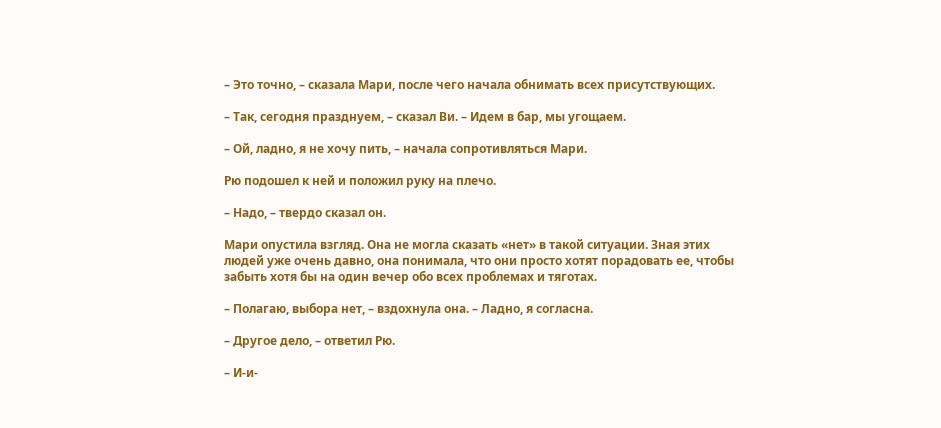– Это точно, – сказала Мари, после чего начала обнимать всех присутствующих.

– Так, сегодня празднуем, – сказал Ви. – Идем в бар, мы угощаем.

– Ой, ладно, я не хочу пить, – начала сопротивляться Мари.

Рю подошел к ней и положил руку на плечо.

– Надо, – твердо сказал он.

Мари опустила взгляд. Она не могла сказать «нет» в такой ситуации. Зная этих людей уже очень давно, она понимала, что они просто хотят порадовать ее, чтобы забыть хотя бы на один вечер обо всех проблемах и тяготах.

– Полагаю, выбора нет, – вздохнула она. – Ладно, я согласна.

– Другое дело, – ответил Рю.

– И-и-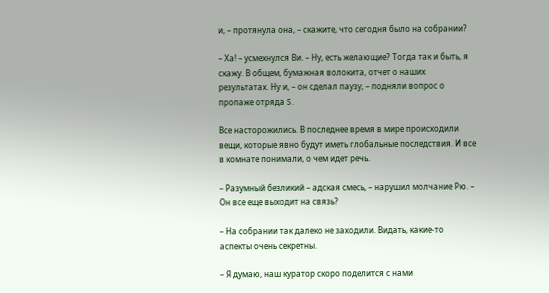и, – протянула она, – скажите, что сегодня было на собрании?

– Ха! – усмехнулся Ви. – Ну, есть желающие? Тогда так и быть, я скажу. В общем, бумажная волокита, отчет о наших результатах. Ну и, – он сделал паузу, – подняли вопрос о пропаже отряда S.

Все насторожились. В последнее время в мире происходили вещи, которые явно будут иметь глобальные последствия. И все в комнате понимали, о чем идет речь.

– Разумный безликий – адская смесь, – нарушил молчание Рю. – Он все еще выходит на связь?

– На собрании так далеко не заходили. Видать, какие-то аспекты очень секретны.

– Я думаю, наш куратор скоро поделится с нами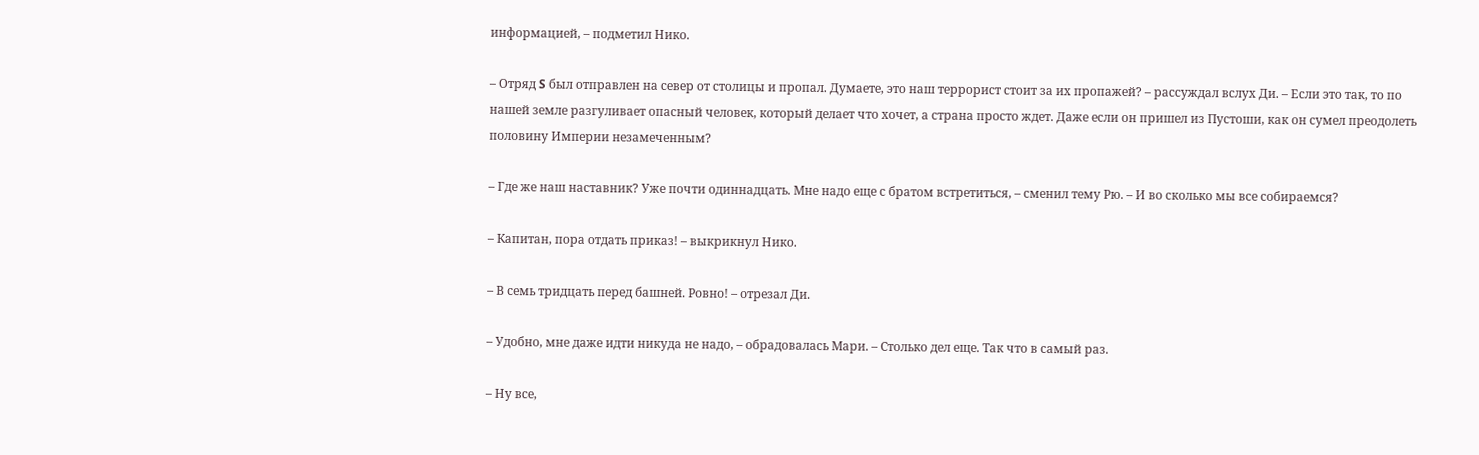информацией, – подметил Нико.

– Отряд S был отправлен на север от столицы и пропал. Думаете, это наш террорист стоит за их пропажей? – рассуждал вслух Ди. – Если это так, то по нашей земле разгуливает опасный человек, который делает что хочет, а страна просто ждет. Даже если он пришел из Пустоши, как он сумел преодолеть половину Империи незамеченным?

– Где же наш наставник? Уже почти одиннадцать. Мне надо еще с братом встретиться, – сменил тему Рю. – И во сколько мы все собираемся?

– Капитан, пора отдать приказ! – выкрикнул Нико.

– В семь тридцать перед башней. Ровно! – отрезал Ди.

– Удобно, мне даже идти никуда не надо, – обрадовалась Мари. – Столько дел еще. Так что в самый раз.

– Ну все,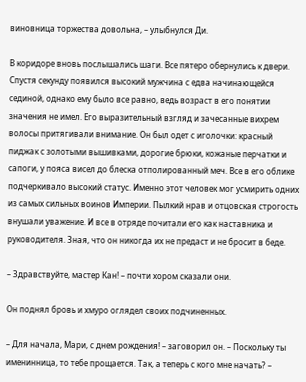виновница торжества довольна, – улыбнулся Ди.

В коридоре вновь послышались шаги. Все пятеро обернулись к двери. Спустя секунду появился высокий мужчина с едва начинающейся сединой, однако ему было все равно, ведь возраст в его понятии значения не имел. Его выразительный взгляд и зачесанные вихрем волосы притягивали внимание. Он был одет с иголочки: красный пиджак с золотыми вышивками, дорогие брюки, кожаные перчатки и сапоги, у пояса висел до блеска отполированный меч. Все в его облике подчеркивало высокий статус. Именно этот человек мог усмирить одних из самых сильных воинов Империи. Пылкий нрав и отцовская строгость внушали уважение. И все в отряде почитали его как наставника и руководителя. Зная, что он никогда их не предаст и не бросит в беде.

– Здравствуйте, мастер Кан! – почти хором сказали они.

Он поднял бровь и хмуро оглядел своих подчиненных.

– Для начала, Мари, с днем рождения! – заговорил он. – Поскольку ты именинница, то тебе прощается. Так, а теперь с кого мне начать? –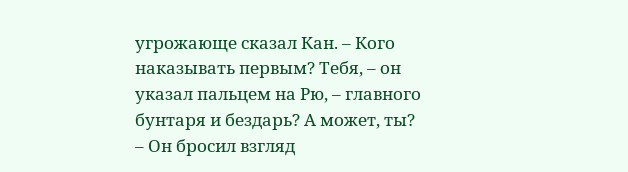угрожающе сказал Кан. – Кого наказывать первым? Тебя, – он указал пальцем на Рю, – главного бунтаря и бездарь? А может, ты? – Он бросил взгляд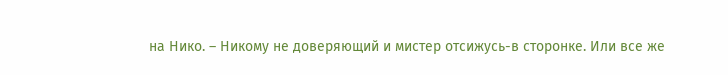на Нико. – Никому не доверяющий и мистер отсижусь-в сторонке. Или все же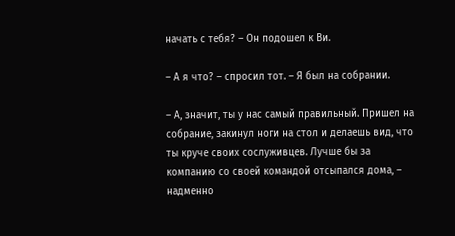начать с тебя? – Он подошел к Ви.

– А я что? – спросил тот. – Я был на собрании.

– А, значит, ты у нас самый правильный. Пришел на собрание, закинул ноги на стол и делаешь вид, что ты круче своих сослуживцев. Лучше бы за компанию со своей командой отсыпался дома, – надменно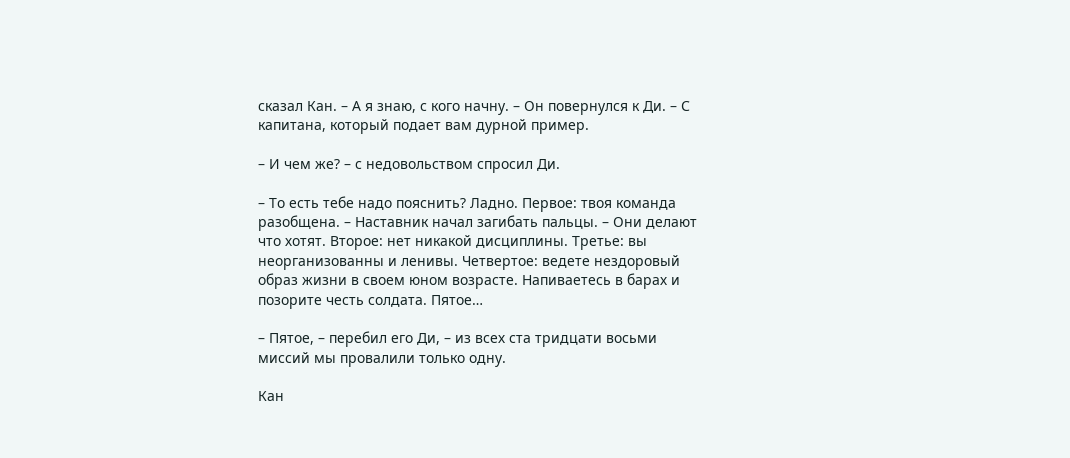сказал Кан. – А я знаю, с кого начну. – Он повернулся к Ди. – С капитана, который подает вам дурной пример.

– И чем же? – с недовольством спросил Ди.

– То есть тебе надо пояснить? Ладно. Первое: твоя команда разобщена. – Наставник начал загибать пальцы. – Они делают что хотят. Второе: нет никакой дисциплины. Третье: вы неорганизованны и ленивы. Четвертое: ведете нездоровый образ жизни в своем юном возрасте. Напиваетесь в барах и позорите честь солдата. Пятое…

– Пятое, – перебил его Ди, – из всех ста тридцати восьми миссий мы провалили только одну.

Кан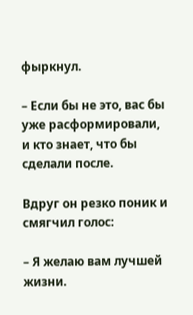фыркнул.

– Если бы не это, вас бы уже расформировали, и кто знает, что бы сделали после.

Вдруг он резко поник и смягчил голос:

– Я желаю вам лучшей жизни.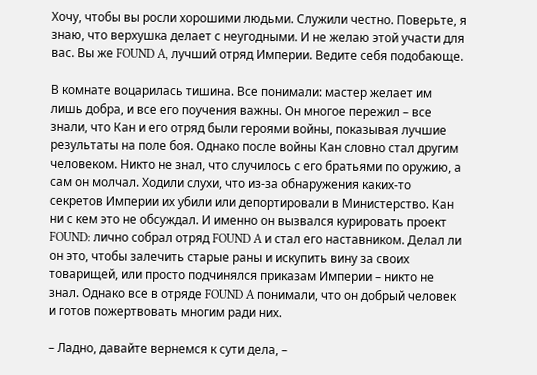Хочу, чтобы вы росли хорошими людьми. Служили честно. Поверьте, я знаю, что верхушка делает с неугодными. И не желаю этой участи для вас. Вы же FOUND A, лучший отряд Империи. Ведите себя подобающе.

В комнате воцарилась тишина. Все понимали: мастер желает им лишь добра, и все его поучения важны. Он многое пережил – все знали, что Кан и его отряд были героями войны, показывая лучшие результаты на поле боя. Однако после войны Кан словно стал другим человеком. Никто не знал, что случилось с его братьями по оружию, а сам он молчал. Ходили слухи, что из-за обнаружения каких-то секретов Империи их убили или депортировали в Министерство. Кан ни с кем это не обсуждал. И именно он вызвался курировать проект FOUND: лично собрал отряд FOUND A и стал его наставником. Делал ли он это, чтобы залечить старые раны и искупить вину за своих товарищей, или просто подчинялся приказам Империи – никто не знал. Однако все в отряде FOUND A понимали, что он добрый человек и готов пожертвовать многим ради них.

– Ладно, давайте вернемся к сути дела, –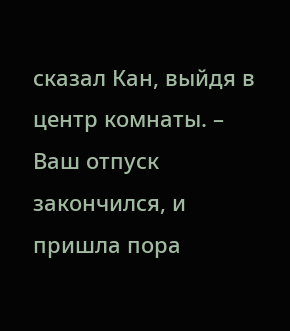сказал Кан, выйдя в центр комнаты. – Ваш отпуск закончился, и пришла пора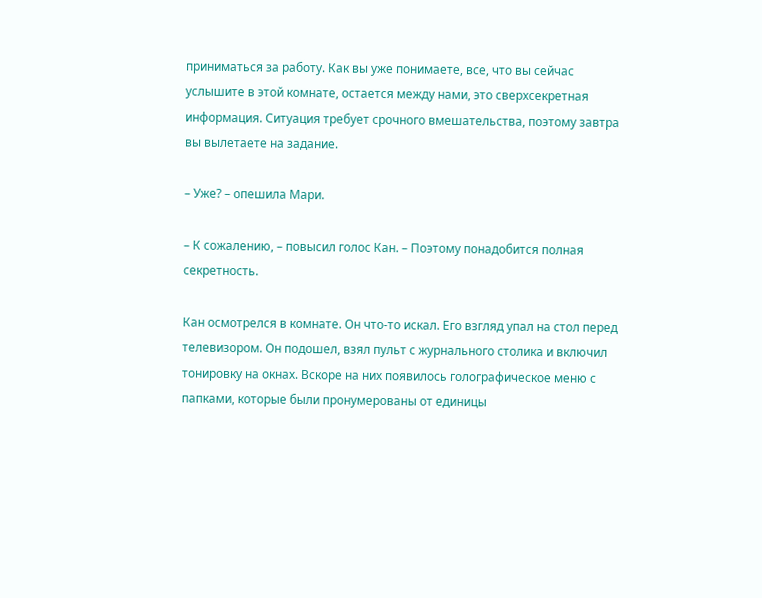приниматься за работу. Как вы уже понимаете, все, что вы сейчас услышите в этой комнате, остается между нами, это сверхсекретная информация. Ситуация требует срочного вмешательства, поэтому завтра вы вылетаете на задание.

– Уже? – опешила Мари.

– К сожалению, – повысил голос Кан. – Поэтому понадобится полная секретность.

Кан осмотрелся в комнате. Он что-то искал. Его взгляд упал на стол перед телевизором. Он подошел, взял пульт с журнального столика и включил тонировку на окнах. Вскоре на них появилось голографическое меню с папками, которые были пронумерованы от единицы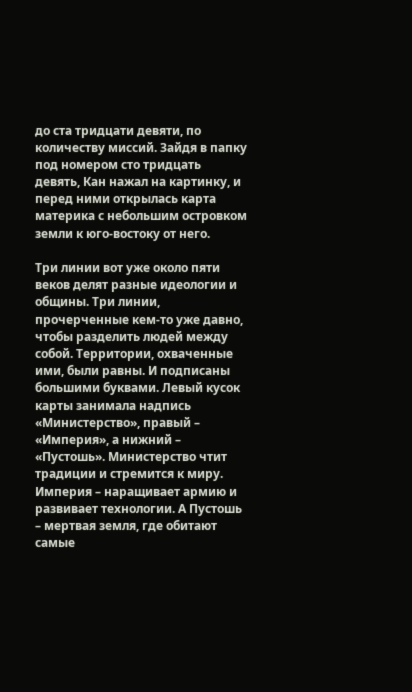до ста тридцати девяти, по количеству миссий. Зайдя в папку под номером сто тридцать девять, Кан нажал на картинку, и перед ними открылась карта материка с небольшим островком земли к юго-востоку от него.

Три линии вот уже около пяти веков делят разные идеологии и общины. Три линии, прочерченные кем-то уже давно, чтобы разделить людей между собой. Территории, охваченные ими, были равны. И подписаны большими буквами. Левый кусок карты занимала надпись «Министерство», правый – «Империя», а нижний – «Пустошь». Министерство чтит традиции и стремится к миру. Империя – наращивает армию и развивает технологии. А Пустошь – мертвая земля, где обитают самые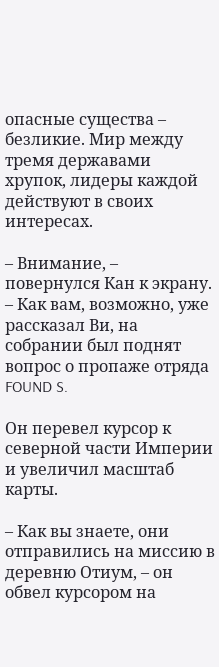опасные существа – безликие. Мир между тремя державами хрупок, лидеры каждой действуют в своих интересах.

– Внимание, – повернулся Кан к экрану. – Как вам, возможно, уже рассказал Ви, на собрании был поднят вопрос о пропаже отряда FOUND S.

Он перевел курсор к северной части Империи и увеличил масштаб карты.

– Как вы знаете, они отправились на миссию в деревню Отиум, – он обвел курсором на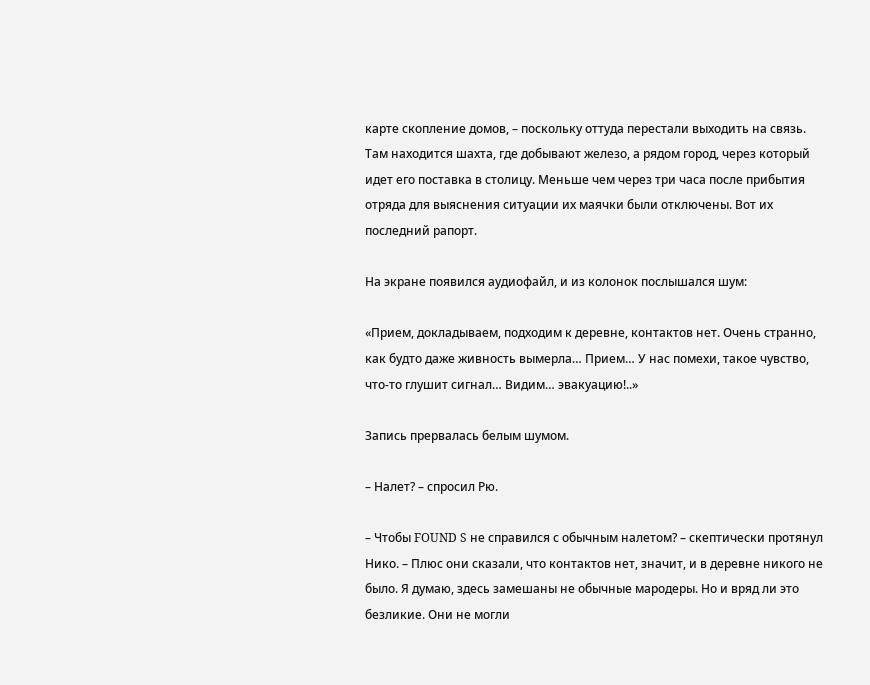карте скопление домов, – поскольку оттуда перестали выходить на связь. Там находится шахта, где добывают железо, а рядом город, через который идет его поставка в столицу. Меньше чем через три часа после прибытия отряда для выяснения ситуации их маячки были отключены. Вот их последний рапорт.

На экране появился аудиофайл, и из колонок послышался шум:

«Прием, докладываем, подходим к деревне, контактов нет. Очень странно, как будто даже живность вымерла… Прием… У нас помехи, такое чувство, что-то глушит сигнал… Видим… эвакуацию!..»

Запись прервалась белым шумом.

– Налет? – спросил Рю.

– Чтобы FOUND S не справился с обычным налетом? – скептически протянул Нико. – Плюс они сказали, что контактов нет, значит, и в деревне никого не было. Я думаю, здесь замешаны не обычные мародеры. Но и вряд ли это безликие. Они не могли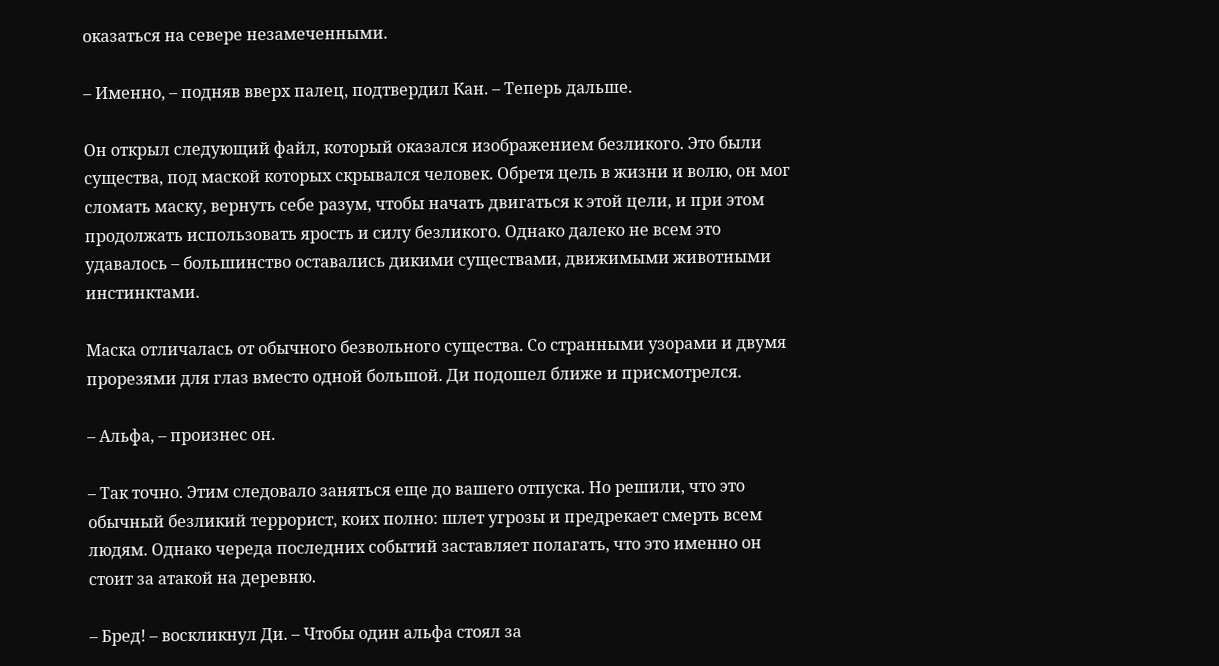оказаться на севере незамеченными.

– Именно, – подняв вверх палец, подтвердил Кан. – Теперь дальше.

Он открыл следующий файл, который оказался изображением безликого. Это были существа, под маской которых скрывался человек. Обретя цель в жизни и волю, он мог сломать маску, вернуть себе разум, чтобы начать двигаться к этой цели, и при этом продолжать использовать ярость и силу безликого. Однако далеко не всем это удавалось – большинство оставались дикими существами, движимыми животными инстинктами.

Маска отличалась от обычного безвольного существа. Со странными узорами и двумя прорезями для глаз вместо одной большой. Ди подошел ближе и присмотрелся.

– Альфа, – произнес он.

– Так точно. Этим следовало заняться еще до вашего отпуска. Но решили, что это обычный безликий террорист, коих полно: шлет угрозы и предрекает смерть всем людям. Однако череда последних событий заставляет полагать, что это именно он стоит за атакой на деревню.

– Бред! – воскликнул Ди. – Чтобы один альфа стоял за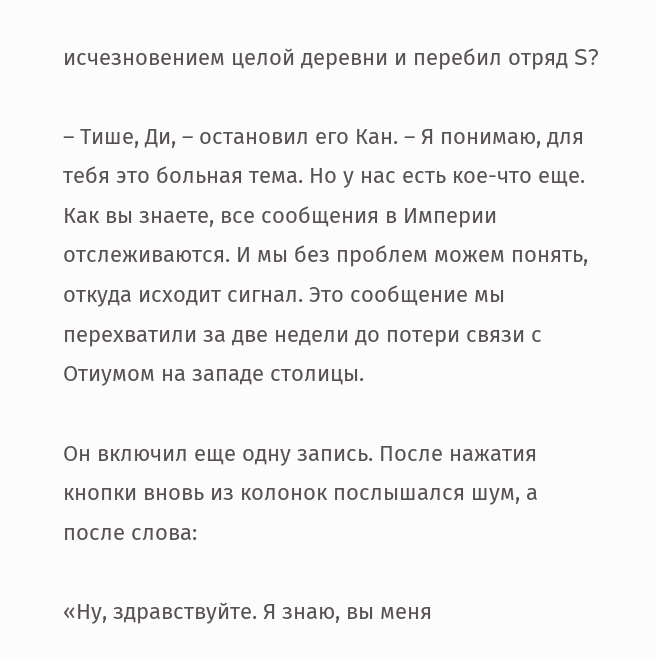исчезновением целой деревни и перебил отряд S?

– Тише, Ди, – остановил его Кан. – Я понимаю, для тебя это больная тема. Но у нас есть кое-что еще. Как вы знаете, все сообщения в Империи отслеживаются. И мы без проблем можем понять, откуда исходит сигнал. Это сообщение мы перехватили за две недели до потери связи с Отиумом на западе столицы.

Он включил еще одну запись. После нажатия кнопки вновь из колонок послышался шум, а после слова:

«Ну, здравствуйте. Я знаю, вы меня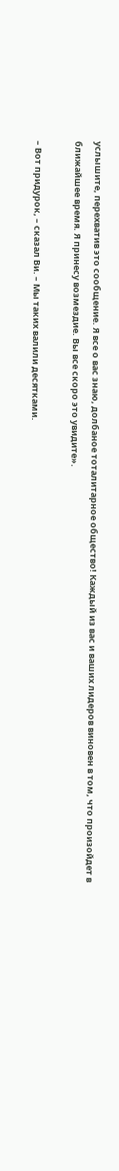услышите, перехватив это сообщение. Я все о вас знаю, долбаное тоталитарное общество! Каждый из вас и ваших лидеров виновен в том, что произойдет в ближайшее время. Я принесу возмездие. Вы все скоро это увидите».

– Вот придурок, – сказал Ви. – Мы таких валили десятками.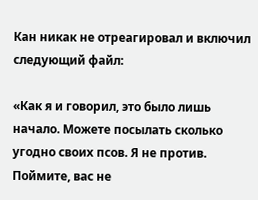Кан никак не отреагировал и включил следующий файл:

«Как я и говорил, это было лишь начало. Можете посылать сколько угодно своих псов. Я не против. Поймите, вас не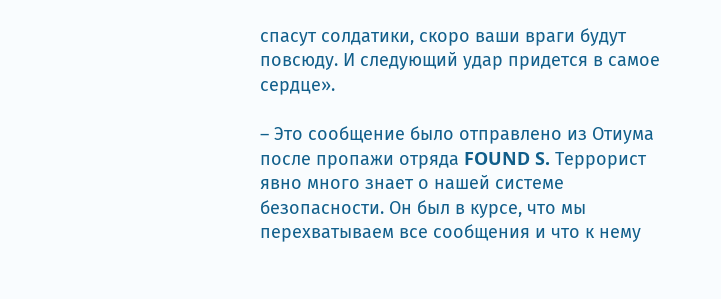спасут солдатики, скоро ваши враги будут повсюду. И следующий удар придется в самое сердце».

– Это сообщение было отправлено из Отиума после пропажи отряда FOUND S. Террорист явно много знает о нашей системе безопасности. Он был в курсе, что мы перехватываем все сообщения и что к нему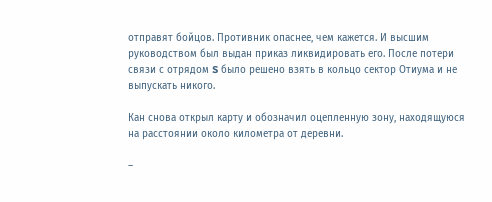отправят бойцов. Противник опаснее, чем кажется. И высшим руководством был выдан приказ ликвидировать его. После потери связи с отрядом S было решено взять в кольцо сектор Отиума и не выпускать никого.

Кан снова открыл карту и обозначил оцепленную зону, находящуюся на расстоянии около километра от деревни.

–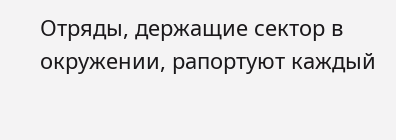Отряды, держащие сектор в окружении, рапортуют каждый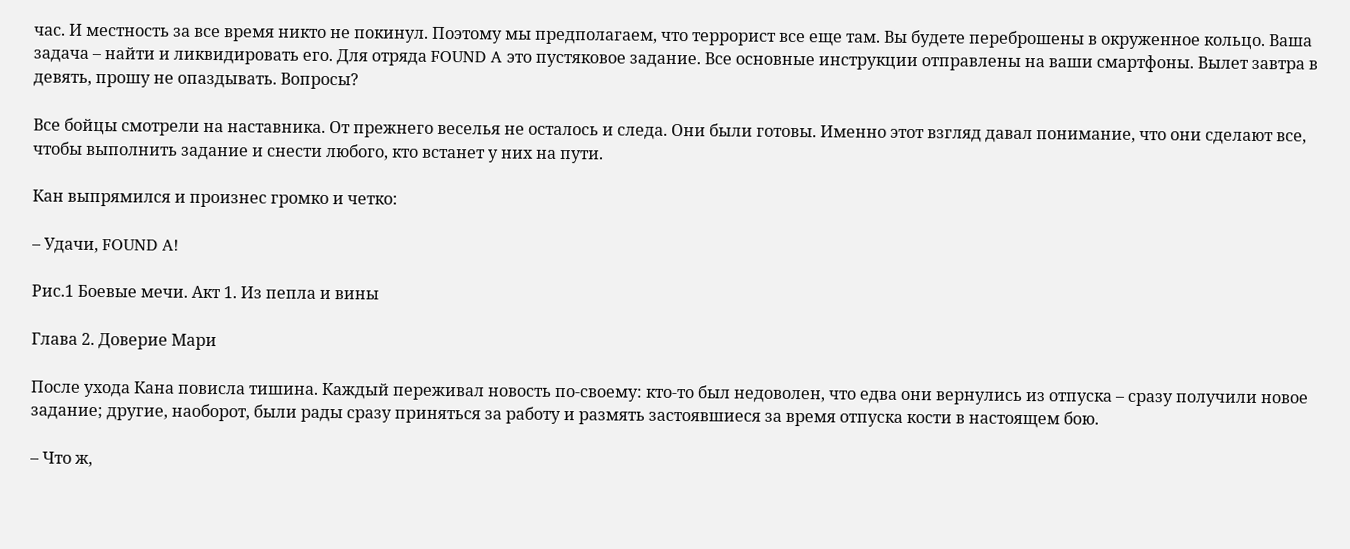час. И местность за все время никто не покинул. Поэтому мы предполагаем, что террорист все еще там. Вы будете переброшены в окруженное кольцо. Ваша задача – найти и ликвидировать его. Для отряда FOUND A это пустяковое задание. Все основные инструкции отправлены на ваши смартфоны. Вылет завтра в девять, прошу не опаздывать. Вопросы?

Все бойцы смотрели на наставника. От прежнего веселья не осталось и следа. Они были готовы. Именно этот взгляд давал понимание, что они сделают все, чтобы выполнить задание и снести любого, кто встанет у них на пути.

Кан выпрямился и произнес громко и четко:

– Удачи, FOUND A!

Рис.1 Боевые мечи. Акт 1. Из пепла и вины

Глава 2. Доверие Мари

После ухода Кана повисла тишина. Каждый переживал новость по-своему: кто-то был недоволен, что едва они вернулись из отпуска – сразу получили новое задание; другие, наоборот, были рады сразу приняться за работу и размять застоявшиеся за время отпуска кости в настоящем бою.

– Что ж,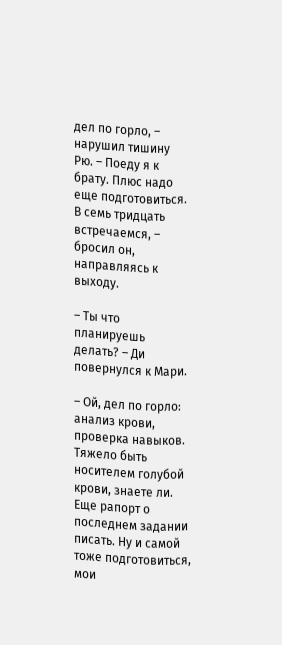дел по горло, – нарушил тишину Рю. – Поеду я к брату. Плюс надо еще подготовиться. В семь тридцать встречаемся, – бросил он, направляясь к выходу.

– Ты что планируешь делать? – Ди повернулся к Мари.

– Ой, дел по горло: анализ крови, проверка навыков. Тяжело быть носителем голубой крови, знаете ли. Еще рапорт о последнем задании писать. Ну и самой тоже подготовиться, мои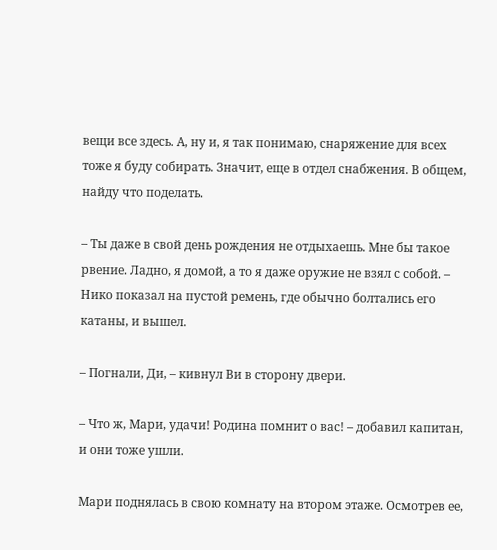вещи все здесь. А, ну и, я так понимаю, снаряжение для всех тоже я буду собирать. Значит, еще в отдел снабжения. В общем, найду что поделать.

– Ты даже в свой день рождения не отдыхаешь. Мне бы такое рвение. Ладно, я домой, а то я даже оружие не взял с собой. – Нико показал на пустой ремень, где обычно болтались его катаны, и вышел.

– Погнали, Ди, – кивнул Ви в сторону двери.

– Что ж, Мари, удачи! Родина помнит о вас! – добавил капитан, и они тоже ушли.

Мари поднялась в свою комнату на втором этаже. Осмотрев ее,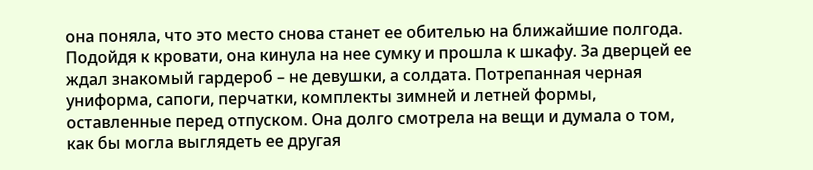она поняла, что это место снова станет ее обителью на ближайшие полгода. Подойдя к кровати, она кинула на нее сумку и прошла к шкафу. За дверцей ее ждал знакомый гардероб – не девушки, а солдата. Потрепанная черная униформа, сапоги, перчатки, комплекты зимней и летней формы, оставленные перед отпуском. Она долго смотрела на вещи и думала о том, как бы могла выглядеть ее другая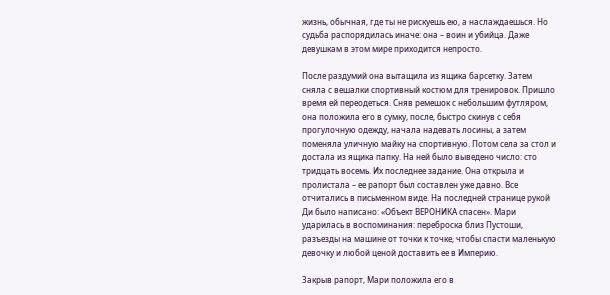жизнь, обычная, где ты не рискуешь ею, а наслаждаешься. Но судьба распорядилась иначе: она – воин и убийца. Даже девушкам в этом мире приходится непросто.

После раздумий она вытащила из ящика барсетку. Затем сняла с вешалки спортивный костюм для тренировок. Пришло время ей переодеться. Сняв ремешок с небольшим футляром, она положила его в сумку, после, быстро скинув с себя прогулочную одежду, начала надевать лосины, а затем поменяла уличную майку на спортивную. Потом села за стол и достала из ящика папку. На ней было выведено число: сто тридцать восемь. Их последнее задание. Она открыла и пролистала – ее рапорт был составлен уже давно. Все отчитались в письменном виде. На последней странице рукой Ди было написано: «Объект ВЕРОНИКА спасен». Мари ударилась в воспоминания: переброска близ Пустоши, разъезды на машине от точки к точке, чтобы спасти маленькую девочку и любой ценой доставить ее в Империю.

Закрыв рапорт, Мари положила его в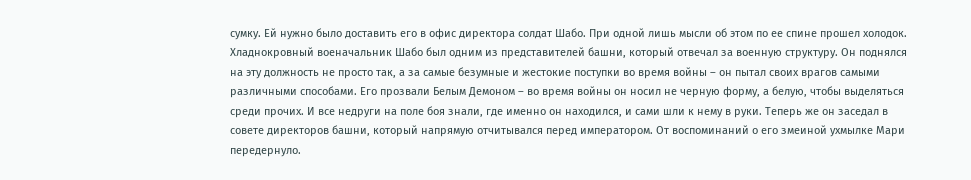сумку. Ей нужно было доставить его в офис директора солдат Шабо. При одной лишь мысли об этом по ее спине прошел холодок. Хладнокровный военачальник Шабо был одним из представителей башни, который отвечал за военную структуру. Он поднялся на эту должность не просто так, а за самые безумные и жестокие поступки во время войны – он пытал своих врагов самыми различными способами. Его прозвали Белым Демоном – во время войны он носил не черную форму, а белую, чтобы выделяться среди прочих. И все недруги на поле боя знали, где именно он находился, и сами шли к нему в руки. Теперь же он заседал в совете директоров башни, который напрямую отчитывался перед императором. От воспоминаний о его змеиной ухмылке Мари передернуло.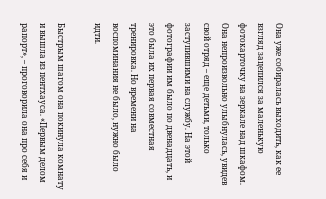Она уже собиралась выходить, как ее взгляд зацепился за маленькую фотокарточку на зеркале над шкафом. Она непроизвольно улыбнулась, увидев свой отряд – еще детьми, только заступившими на службу. На этой фотографии им было по двенадцать, и это была их первая совместная тренировка. Но времени на воспоминания не было, нужно было идти.

Быстрым шагом она покинула комнату и вышла из пентхауса. «Первым делом рапорт», – проговорила она про себя и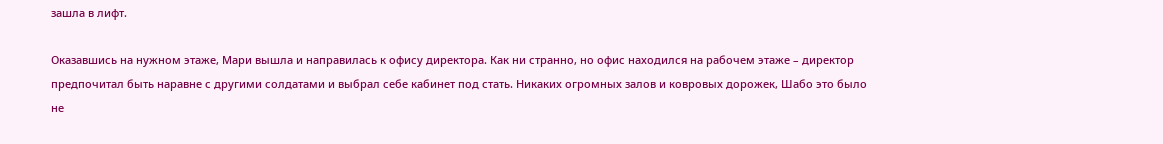зашла в лифт.

Оказавшись на нужном этаже, Мари вышла и направилась к офису директора. Как ни странно, но офис находился на рабочем этаже – директор предпочитал быть наравне с другими солдатами и выбрал себе кабинет под стать. Никаких огромных залов и ковровых дорожек, Шабо это было не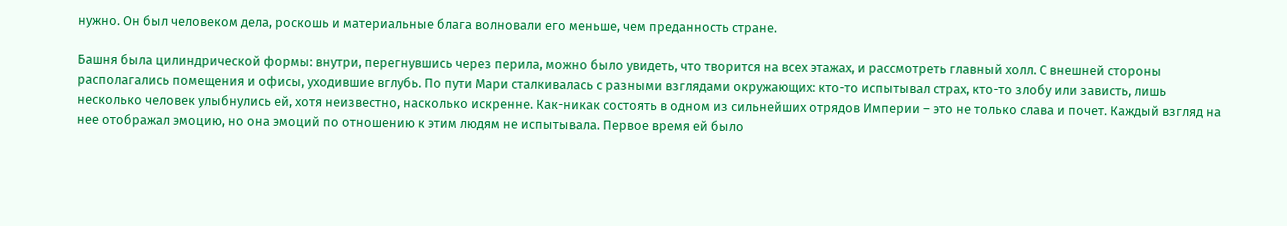нужно. Он был человеком дела, роскошь и материальные блага волновали его меньше, чем преданность стране.

Башня была цилиндрической формы: внутри, перегнувшись через перила, можно было увидеть, что творится на всех этажах, и рассмотреть главный холл. С внешней стороны располагались помещения и офисы, уходившие вглубь. По пути Мари сталкивалась с разными взглядами окружающих: кто-то испытывал страх, кто-то злобу или зависть, лишь несколько человек улыбнулись ей, хотя неизвестно, насколько искренне. Как-никак состоять в одном из сильнейших отрядов Империи – это не только слава и почет. Каждый взгляд на нее отображал эмоцию, но она эмоций по отношению к этим людям не испытывала. Первое время ей было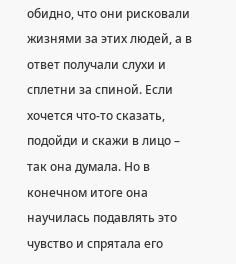обидно, что они рисковали жизнями за этих людей, а в ответ получали слухи и сплетни за спиной. Если хочется что-то сказать, подойди и скажи в лицо – так она думала. Но в конечном итоге она научилась подавлять это чувство и спрятала его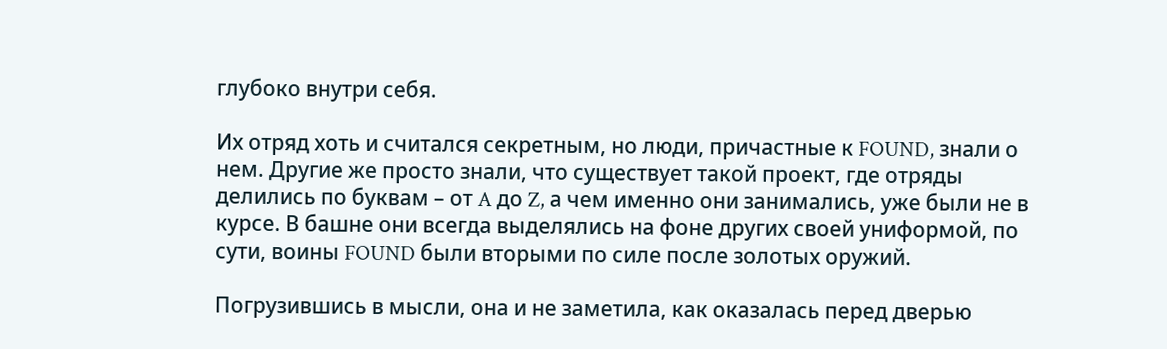глубоко внутри себя.

Их отряд хоть и считался секретным, но люди, причастные к FOUND, знали о нем. Другие же просто знали, что существует такой проект, где отряды делились по буквам – от A до Z, а чем именно они занимались, уже были не в курсе. В башне они всегда выделялись на фоне других своей униформой, по сути, воины FOUND были вторыми по силе после золотых оружий.

Погрузившись в мысли, она и не заметила, как оказалась перед дверью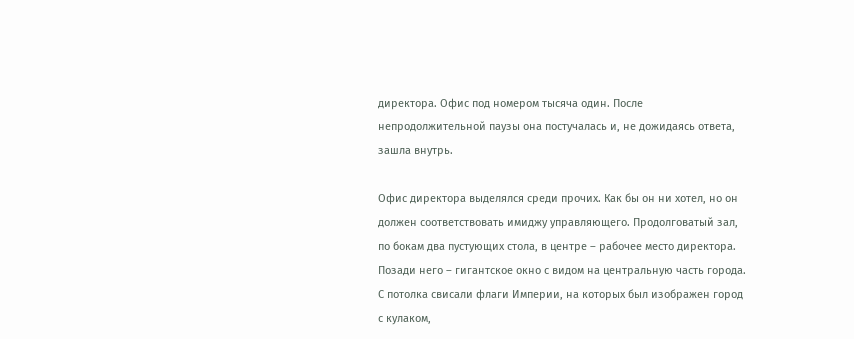директора. Офис под номером тысяча один. После непродолжительной паузы она постучалась и, не дожидаясь ответа, зашла внутрь.

Офис директора выделялся среди прочих. Как бы он ни хотел, но он должен соответствовать имиджу управляющего. Продолговатый зал, по бокам два пустующих стола, в центре – рабочее место директора. Позади него – гигантское окно с видом на центральную часть города. С потолка свисали флаги Империи, на которых был изображен город с кулаком,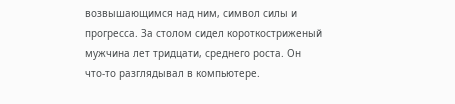возвышающимся над ним, символ силы и прогресса. За столом сидел короткостриженый мужчина лет тридцати, среднего роста. Он что-то разглядывал в компьютере.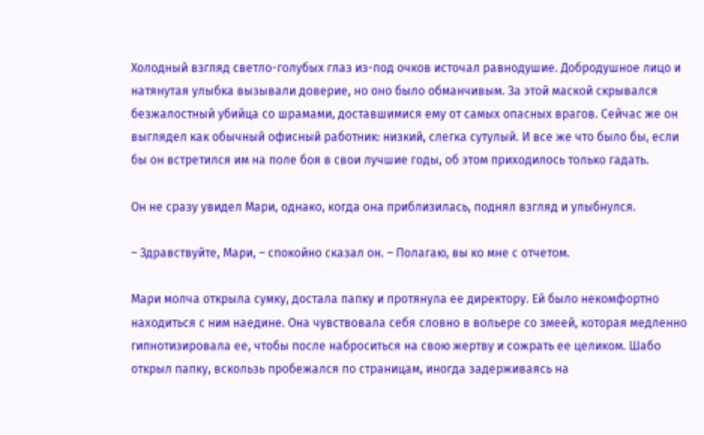Холодный взгляд светло-голубых глаз из-под очков источал равнодушие. Добродушное лицо и натянутая улыбка вызывали доверие, но оно было обманчивым. За этой маской скрывался безжалостный убийца со шрамами, доставшимися ему от самых опасных врагов. Сейчас же он выглядел как обычный офисный работник: низкий, слегка сутулый. И все же что было бы, если бы он встретился им на поле боя в свои лучшие годы, об этом приходилось только гадать.

Он не сразу увидел Мари, однако, когда она приблизилась, поднял взгляд и улыбнулся.

– Здравствуйте, Мари, – спокойно сказал он. – Полагаю, вы ко мне с отчетом.

Мари молча открыла сумку, достала папку и протянула ее директору. Ей было некомфортно находиться с ним наедине. Она чувствовала себя словно в вольере со змеей, которая медленно гипнотизировала ее, чтобы после наброситься на свою жертву и сожрать ее целиком. Шабо открыл папку, вскользь пробежался по страницам, иногда задерживаясь на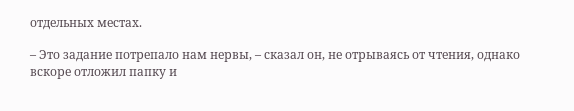отдельных местах.

– Это задание потрепало нам нервы, – сказал он, не отрываясь от чтения, однако вскоре отложил папку и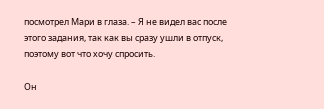посмотрел Мари в глаза. – Я не видел вас после этого задания, так как вы сразу ушли в отпуск, поэтому вот что хочу спросить.

Он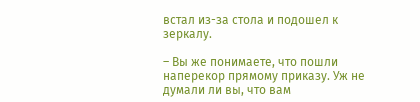встал из-за стола и подошел к зеркалу.

– Вы же понимаете, что пошли наперекор прямому приказу. Уж не думали ли вы, что вам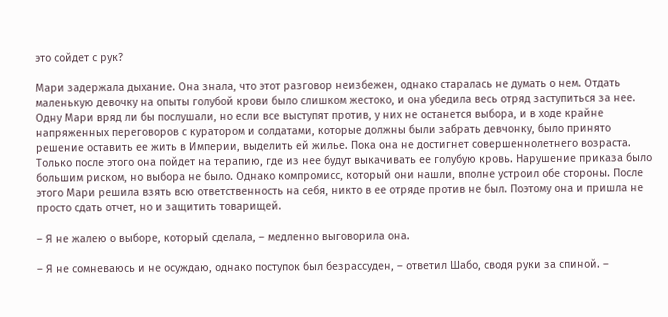это сойдет с рук?

Мари задержала дыхание. Она знала, что этот разговор неизбежен, однако старалась не думать о нем. Отдать маленькую девочку на опыты голубой крови было слишком жестоко, и она убедила весь отряд заступиться за нее. Одну Мари вряд ли бы послушали, но если все выступят против, у них не останется выбора, и в ходе крайне напряженных переговоров с куратором и солдатами, которые должны были забрать девчонку, было принято решение оставить ее жить в Империи, выделить ей жилье. Пока она не достигнет совершеннолетнего возраста. Только после этого она пойдет на терапию, где из нее будут выкачивать ее голубую кровь. Нарушение приказа было большим риском, но выбора не было. Однако компромисс, который они нашли, вполне устроил обе стороны. После этого Мари решила взять всю ответственность на себя, никто в ее отряде против не был. Поэтому она и пришла не просто сдать отчет, но и защитить товарищей.

– Я не жалею о выборе, который сделала, – медленно выговорила она.

– Я не сомневаюсь и не осуждаю, однако поступок был безрассуден, – ответил Шабо, сводя руки за спиной. –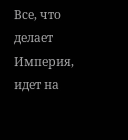Все, что делает Империя, идет на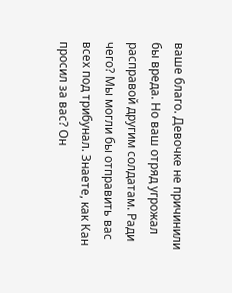ваше благо. Девочке не причинили бы вреда. Но ваш отряд угрожал расправой другим солдатам. Ради чего? Мы могли бы отправить вас всех под трибунал. Знаете, как Кан просил за вас? Он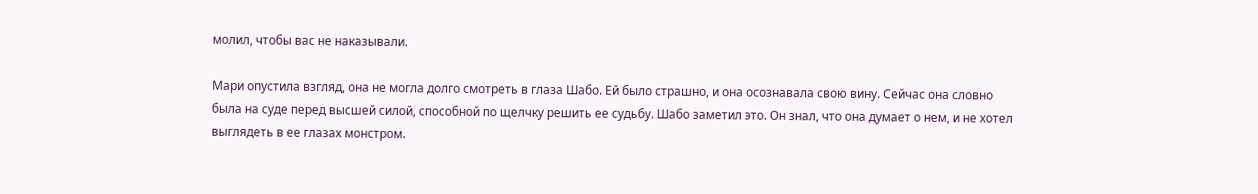молил, чтобы вас не наказывали.

Мари опустила взгляд, она не могла долго смотреть в глаза Шабо. Ей было страшно, и она осознавала свою вину. Сейчас она словно была на суде перед высшей силой, способной по щелчку решить ее судьбу. Шабо заметил это. Он знал, что она думает о нем, и не хотел выглядеть в ее глазах монстром.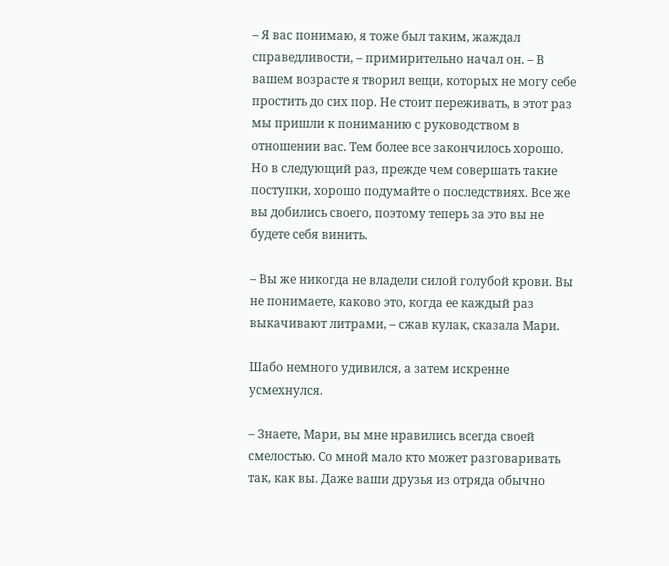– Я вас понимаю, я тоже был таким, жаждал справедливости, – примирительно начал он. – В вашем возрасте я творил вещи, которых не могу себе простить до сих пор. Не стоит переживать, в этот раз мы пришли к пониманию с руководством в отношении вас. Тем более все закончилось хорошо. Но в следующий раз, прежде чем совершать такие поступки, хорошо подумайте о последствиях. Все же вы добились своего, поэтому теперь за это вы не будете себя винить.

– Вы же никогда не владели силой голубой крови. Вы не понимаете, каково это, когда ее каждый раз выкачивают литрами, – сжав кулак, сказала Мари.

Шабо немного удивился, а затем искренне усмехнулся.

– Знаете, Мари, вы мне нравились всегда своей смелостью. Со мной мало кто может разговаривать так, как вы. Даже ваши друзья из отряда обычно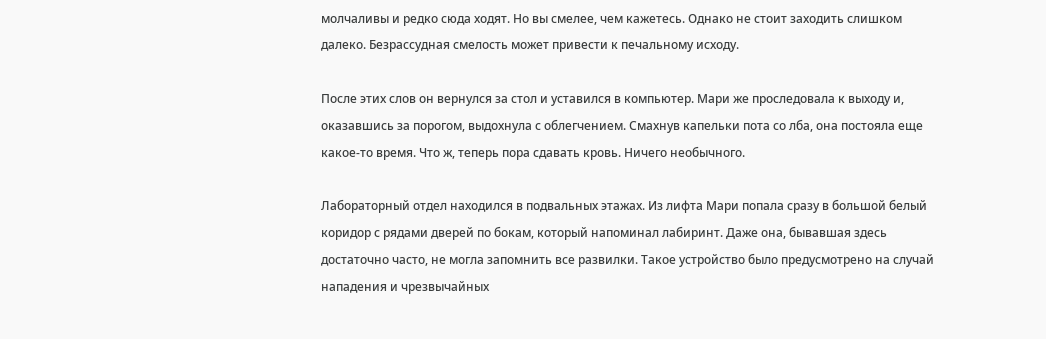молчаливы и редко сюда ходят. Но вы смелее, чем кажетесь. Однако не стоит заходить слишком далеко. Безрассудная смелость может привести к печальному исходу.

После этих слов он вернулся за стол и уставился в компьютер. Мари же проследовала к выходу и, оказавшись за порогом, выдохнула с облегчением. Смахнув капельки пота со лба, она постояла еще какое-то время. Что ж, теперь пора сдавать кровь. Ничего необычного.

Лабораторный отдел находился в подвальных этажах. Из лифта Мари попала сразу в большой белый коридор с рядами дверей по бокам, который напоминал лабиринт. Даже она, бывавшая здесь достаточно часто, не могла запомнить все развилки. Такое устройство было предусмотрено на случай нападения и чрезвычайных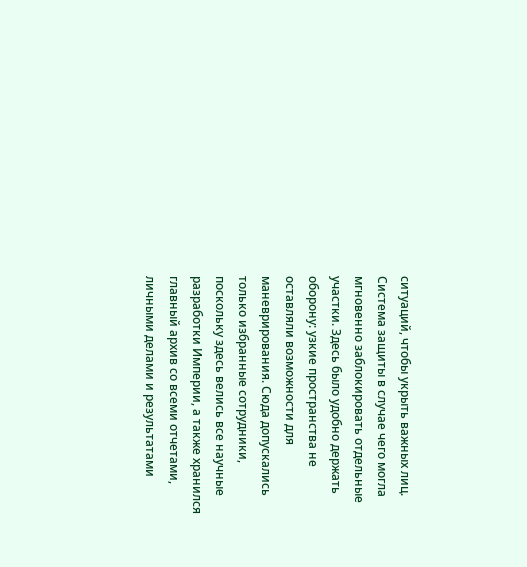ситуаций, чтобы укрыть важных лиц. Система защиты в случае чего могла мгновенно заблокировать отдельные участки. Здесь было удобно держать оборону: узкие пространства не оставляли возможности для маневрирования. Сюда допускались только избранные сотрудники, поскольку здесь велись все научные разработки Империи, а также хранился главный архив со всеми отчетами, личными делами и результатами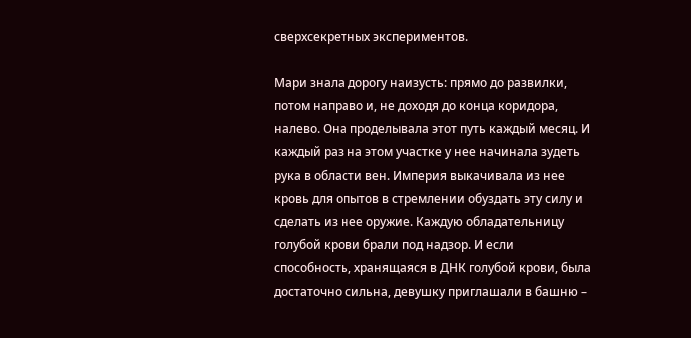сверхсекретных экспериментов.

Мари знала дорогу наизусть: прямо до развилки, потом направо и, не доходя до конца коридора, налево. Она проделывала этот путь каждый месяц. И каждый раз на этом участке у нее начинала зудеть рука в области вен. Империя выкачивала из нее кровь для опытов в стремлении обуздать эту силу и сделать из нее оружие. Каждую обладательницу голубой крови брали под надзор. И если способность, хранящаяся в ДНК голубой крови, была достаточно сильна, девушку приглашали в башню –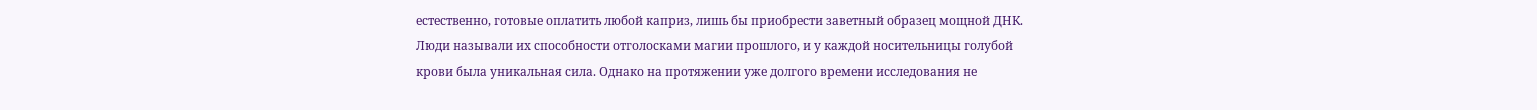естественно, готовые оплатить любой каприз, лишь бы приобрести заветный образец мощной ДНК. Люди называли их способности отголосками магии прошлого, и у каждой носительницы голубой крови была уникальная сила. Однако на протяжении уже долгого времени исследования не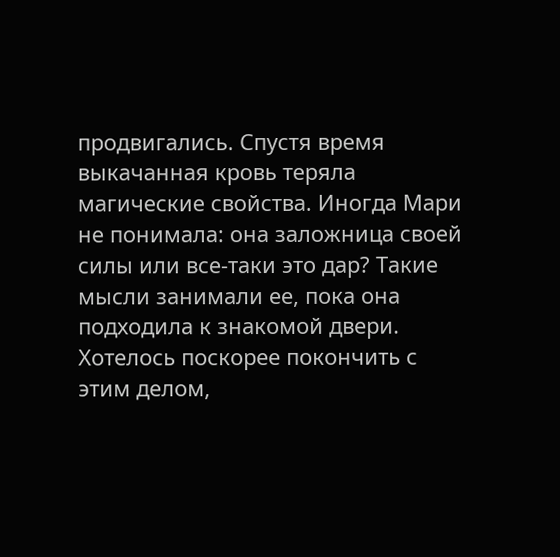продвигались. Спустя время выкачанная кровь теряла магические свойства. Иногда Мари не понимала: она заложница своей силы или все-таки это дар? Такие мысли занимали ее, пока она подходила к знакомой двери. Хотелось поскорее покончить с этим делом,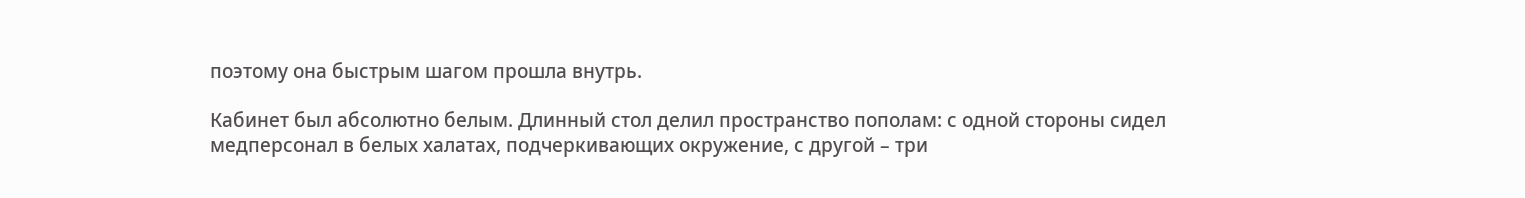поэтому она быстрым шагом прошла внутрь.

Кабинет был абсолютно белым. Длинный стол делил пространство пополам: с одной стороны сидел медперсонал в белых халатах, подчеркивающих окружение, с другой – три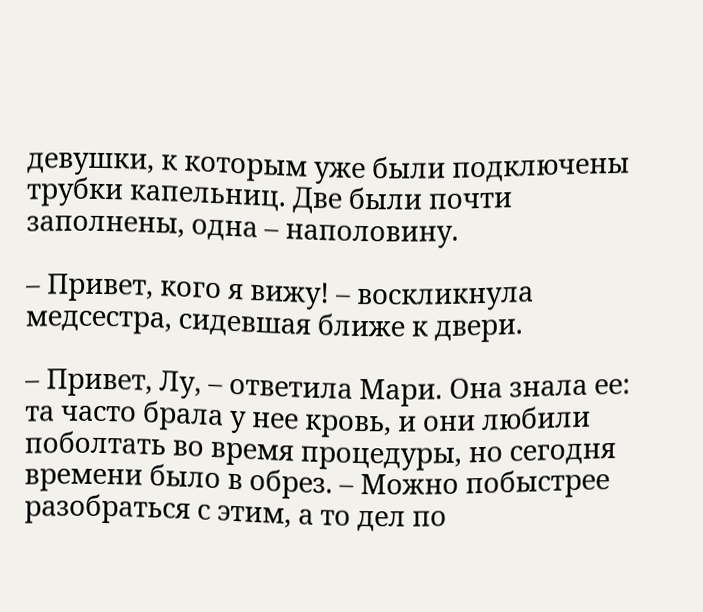девушки, к которым уже были подключены трубки капельниц. Две были почти заполнены, одна – наполовину.

– Привет, кого я вижу! – воскликнула медсестра, сидевшая ближе к двери.

– Привет, Лу, – ответила Мари. Она знала ее: та часто брала у нее кровь, и они любили поболтать во время процедуры, но сегодня времени было в обрез. – Можно побыстрее разобраться с этим, а то дел по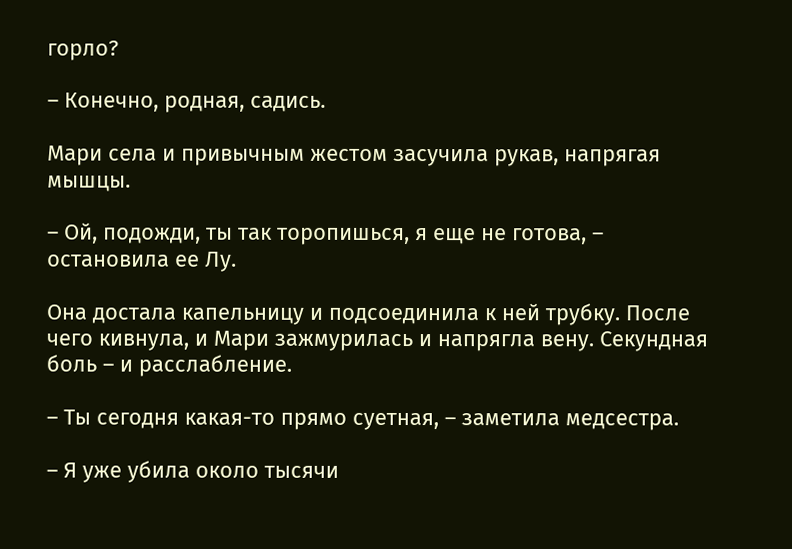горло?

– Конечно, родная, садись.

Мари села и привычным жестом засучила рукав, напрягая мышцы.

– Ой, подожди, ты так торопишься, я еще не готова, – остановила ее Лу.

Она достала капельницу и подсоединила к ней трубку. После чего кивнула, и Мари зажмурилась и напрягла вену. Секундная боль – и расслабление.

– Ты сегодня какая-то прямо суетная, – заметила медсестра.

– Я уже убила около тысячи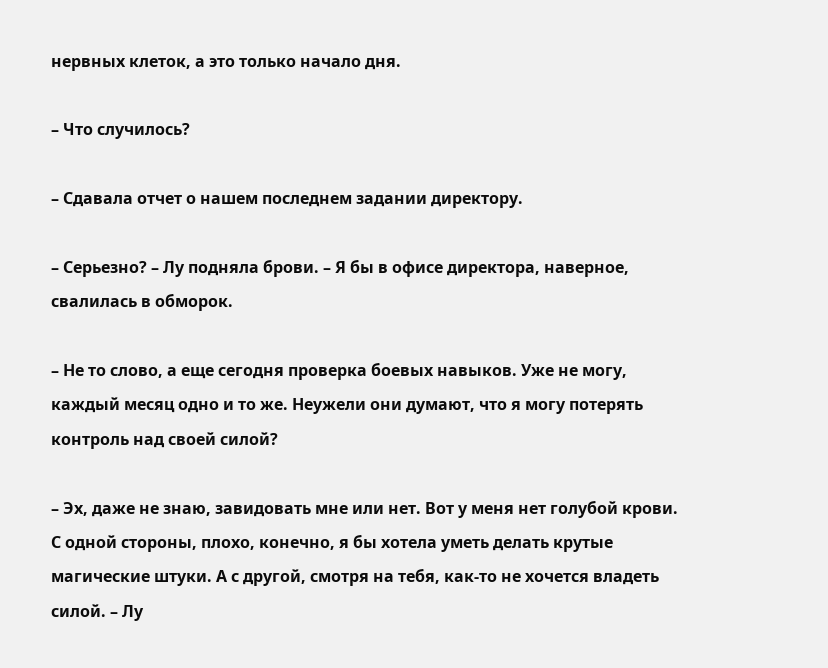нервных клеток, а это только начало дня.

– Что случилось?

– Сдавала отчет о нашем последнем задании директору.

– Серьезно? – Лу подняла брови. – Я бы в офисе директора, наверное, свалилась в обморок.

– Не то слово, а еще сегодня проверка боевых навыков. Уже не могу, каждый месяц одно и то же. Неужели они думают, что я могу потерять контроль над своей силой?

– Эх, даже не знаю, завидовать мне или нет. Вот у меня нет голубой крови. С одной стороны, плохо, конечно, я бы хотела уметь делать крутые магические штуки. А с другой, смотря на тебя, как-то не хочется владеть силой. – Лу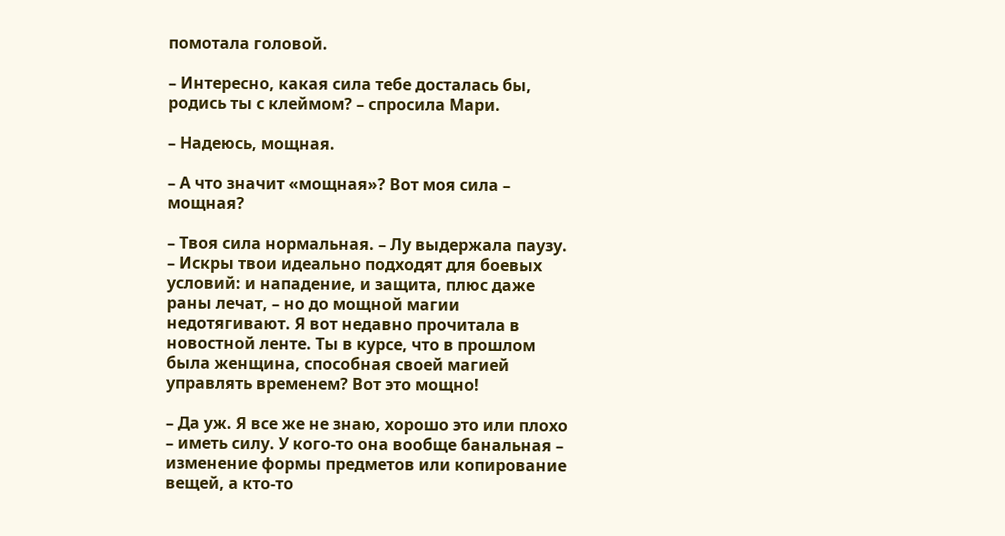помотала головой.

– Интересно, какая сила тебе досталась бы, родись ты с клеймом? – спросила Мари.

– Надеюсь, мощная.

– А что значит «мощная»? Вот моя сила – мощная?

– Твоя сила нормальная. – Лу выдержала паузу. – Искры твои идеально подходят для боевых условий: и нападение, и защита, плюс даже раны лечат, – но до мощной магии недотягивают. Я вот недавно прочитала в новостной ленте. Ты в курсе, что в прошлом была женщина, способная своей магией управлять временем? Вот это мощно!

– Да уж. Я все же не знаю, хорошо это или плохо – иметь силу. У кого-то она вообще банальная – изменение формы предметов или копирование вещей, а кто-то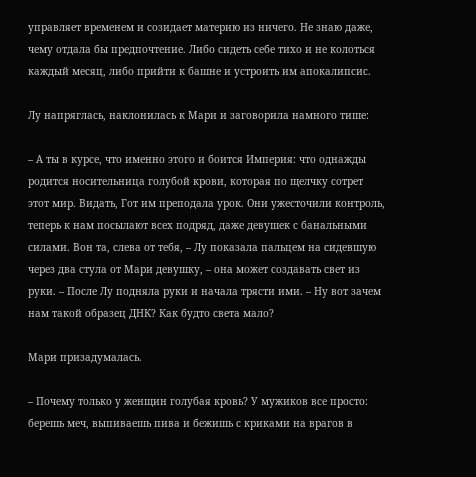управляет временем и созидает материю из ничего. Не знаю даже, чему отдала бы предпочтение. Либо сидеть себе тихо и не колоться каждый месяц, либо прийти к башне и устроить им апокалипсис.

Лу напряглась, наклонилась к Мари и заговорила намного тише:

– А ты в курсе, что именно этого и боится Империя: что однажды родится носительница голубой крови, которая по щелчку сотрет этот мир. Видать, Гот им преподала урок. Они ужесточили контроль, теперь к нам посылают всех подряд, даже девушек с банальными силами. Вон та, слева от тебя, – Лу показала пальцем на сидевшую через два стула от Мари девушку, – она может создавать свет из руки. – После Лу подняла руки и начала трясти ими. – Ну вот зачем нам такой образец ДНК? Как будто света мало?

Мари призадумалась.

– Почему только у женщин голубая кровь? У мужиков все просто: берешь меч, выпиваешь пива и бежишь с криками на врагов в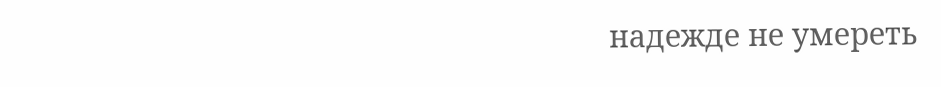надежде не умереть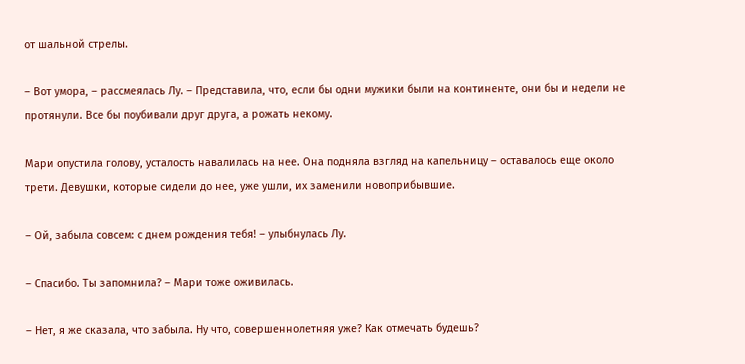от шальной стрелы.

– Вот умора, – рассмеялась Лу. – Представила, что, если бы одни мужики были на континенте, они бы и недели не протянули. Все бы поубивали друг друга, а рожать некому.

Мари опустила голову, усталость навалилась на нее. Она подняла взгляд на капельницу – оставалось еще около трети. Девушки, которые сидели до нее, уже ушли, их заменили новоприбывшие.

– Ой, забыла совсем: с днем рождения тебя! – улыбнулась Лу.

– Спасибо. Ты запомнила? – Мари тоже оживилась.

– Нет, я же сказала, что забыла. Ну что, совершеннолетняя уже? Как отмечать будешь?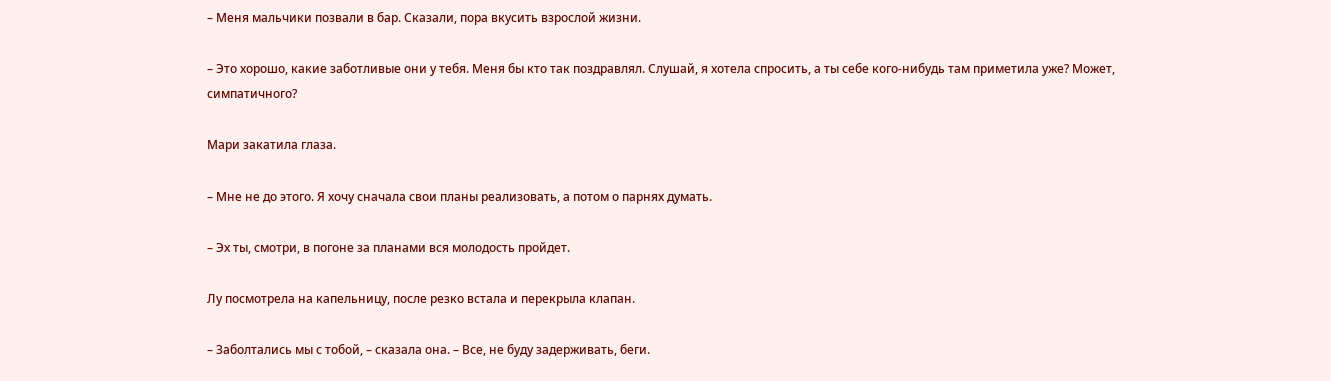– Меня мальчики позвали в бар. Сказали, пора вкусить взрослой жизни.

– Это хорошо, какие заботливые они у тебя. Меня бы кто так поздравлял. Слушай, я хотела спросить, а ты себе кого-нибудь там приметила уже? Может, симпатичного?

Мари закатила глаза.

– Мне не до этого. Я хочу сначала свои планы реализовать, а потом о парнях думать.

– Эх ты, смотри, в погоне за планами вся молодость пройдет.

Лу посмотрела на капельницу, после резко встала и перекрыла клапан.

– Заболтались мы с тобой, – сказала она. – Все, не буду задерживать, беги.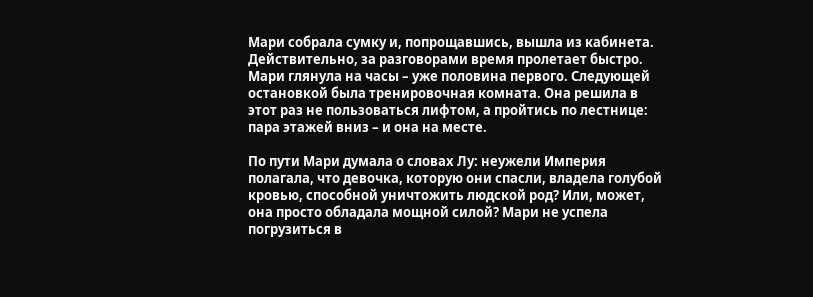Мари собрала сумку и, попрощавшись, вышла из кабинета. Действительно, за разговорами время пролетает быстро. Мари глянула на часы – уже половина первого. Следующей остановкой была тренировочная комната. Она решила в этот раз не пользоваться лифтом, а пройтись по лестнице: пара этажей вниз – и она на месте.

По пути Мари думала о словах Лу: неужели Империя полагала, что девочка, которую они спасли, владела голубой кровью, способной уничтожить людской род? Или, может, она просто обладала мощной силой? Мари не успела погрузиться в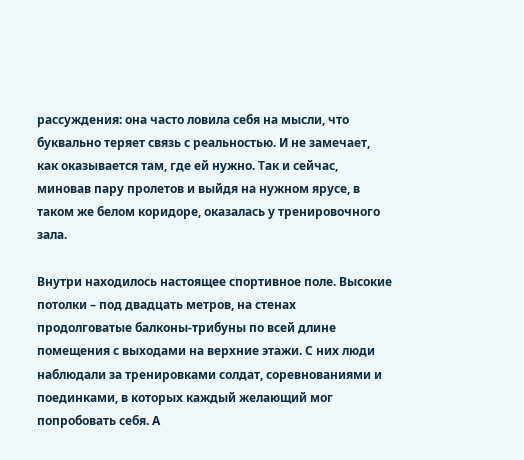рассуждения: она часто ловила себя на мысли, что буквально теряет связь с реальностью. И не замечает, как оказывается там, где ей нужно. Так и сейчас, миновав пару пролетов и выйдя на нужном ярусе, в таком же белом коридоре, оказалась у тренировочного зала.

Внутри находилось настоящее спортивное поле. Высокие потолки – под двадцать метров, на стенах продолговатые балконы-трибуны по всей длине помещения с выходами на верхние этажи. С них люди наблюдали за тренировками солдат, соревнованиями и поединками, в которых каждый желающий мог попробовать себя. А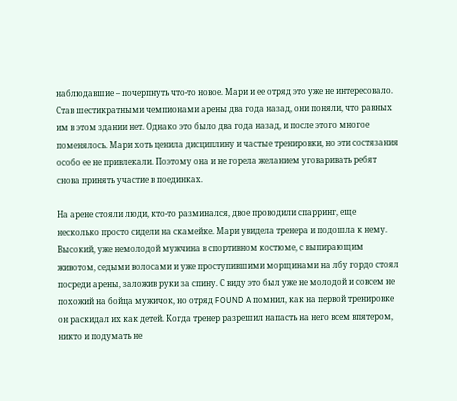наблюдавшие – почерпнуть что-то новое. Мари и ее отряд это уже не интересовало. Став шестикратными чемпионами арены два года назад, они поняли, что равных им в этом здании нет. Однако это было два года назад, и после этого многое поменялось. Мари хоть ценила дисциплину и частые тренировки, но эти состязания особо ее не привлекали. Поэтому она и не горела желанием уговаривать ребят снова принять участие в поединках.

На арене стояли люди, кто-то разминался, двое проводили спарринг, еще несколько просто сидели на скамейке. Мари увидела тренера и подошла к нему. Высокий, уже немолодой мужчина в спортивном костюме, с выпирающим животом, седыми волосами и уже проступившими морщинами на лбу гордо стоял посреди арены, заложив руки за спину. С виду это был уже не молодой и совсем не похожий на бойца мужичок, но отряд FOUND A помнил, как на первой тренировке он раскидал их как детей. Когда тренер разрешил напасть на него всем впятером, никто и подумать не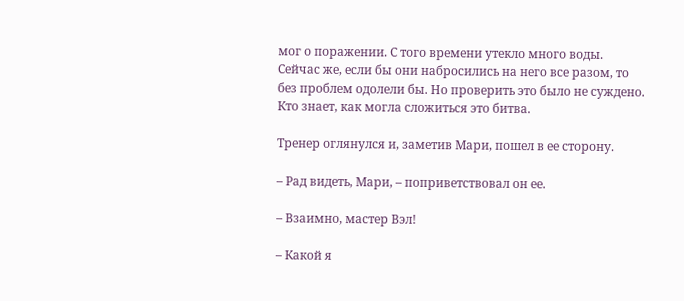мог о поражении. С того времени утекло много воды. Сейчас же, если бы они набросились на него все разом, то без проблем одолели бы. Но проверить это было не суждено. Кто знает, как могла сложиться это битва.

Тренер оглянулся и, заметив Мари, пошел в ее сторону.

– Рад видеть, Мари, – поприветствовал он ее.

– Взаимно, мастер Вэл!

– Какой я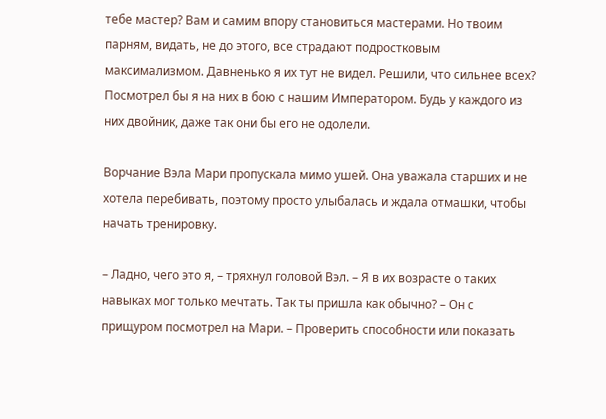тебе мастер? Вам и самим впору становиться мастерами. Но твоим парням, видать, не до этого, все страдают подростковым максимализмом. Давненько я их тут не видел. Решили, что сильнее всех? Посмотрел бы я на них в бою с нашим Императором. Будь у каждого из них двойник, даже так они бы его не одолели.

Ворчание Вэла Мари пропускала мимо ушей. Она уважала старших и не хотела перебивать, поэтому просто улыбалась и ждала отмашки, чтобы начать тренировку.

– Ладно, чего это я, – тряхнул головой Вэл. – Я в их возрасте о таких навыках мог только мечтать. Так ты пришла как обычно? – Он с прищуром посмотрел на Мари. – Проверить способности или показать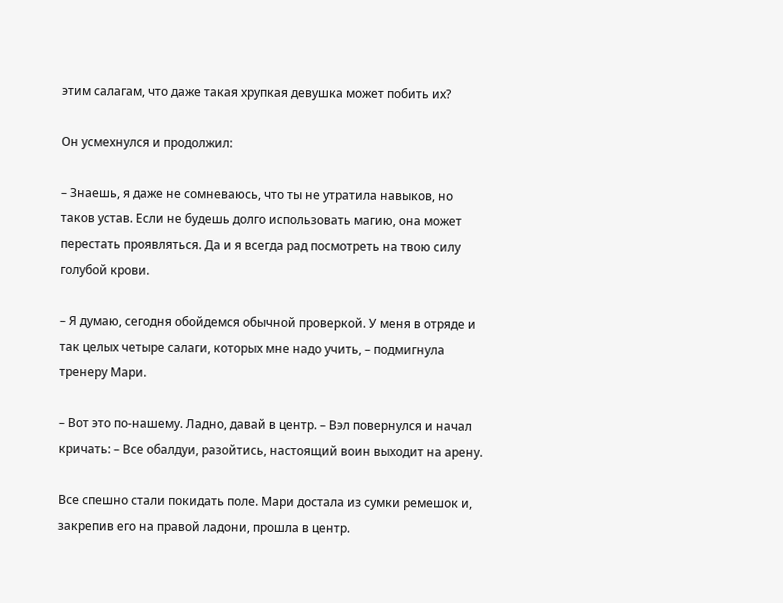этим салагам, что даже такая хрупкая девушка может побить их?

Он усмехнулся и продолжил:

– Знаешь, я даже не сомневаюсь, что ты не утратила навыков, но таков устав. Если не будешь долго использовать магию, она может перестать проявляться. Да и я всегда рад посмотреть на твою силу голубой крови.

– Я думаю, сегодня обойдемся обычной проверкой. У меня в отряде и так целых четыре салаги, которых мне надо учить, – подмигнула тренеру Мари.

– Вот это по-нашему. Ладно, давай в центр. – Вэл повернулся и начал кричать: – Все обалдуи, разойтись, настоящий воин выходит на арену.

Все спешно стали покидать поле. Мари достала из сумки ремешок и, закрепив его на правой ладони, прошла в центр.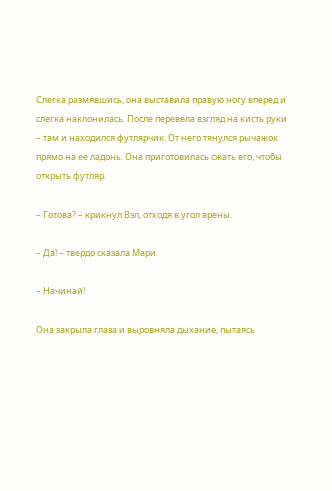Слегка размявшись, она выставила правую ногу вперед и слегка наклонилась. После перевела взгляд на кисть руки – там и находился футлярчик. От него тянулся рычажок прямо на ее ладонь. Она приготовилась сжать его, чтобы открыть футляр.

– Готова? – крикнул Вэл, отходя в угол арены.

– Да! – твердо сказала Мари.

– Начинай!

Она закрыла глаза и выровняла дыхание, пытаясь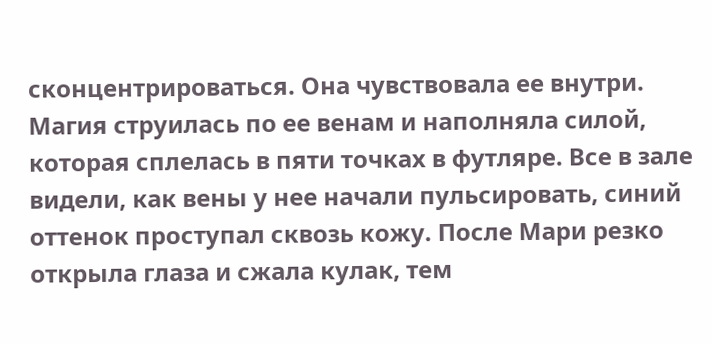сконцентрироваться. Она чувствовала ее внутри. Магия струилась по ее венам и наполняла силой, которая сплелась в пяти точках в футляре. Все в зале видели, как вены у нее начали пульсировать, синий оттенок проступал сквозь кожу. После Мари резко открыла глаза и сжала кулак, тем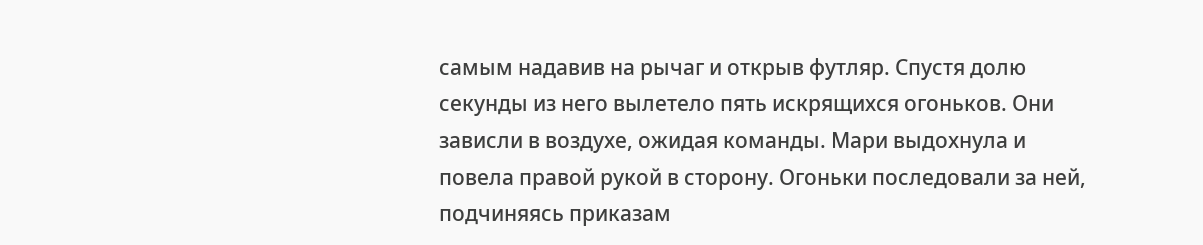самым надавив на рычаг и открыв футляр. Спустя долю секунды из него вылетело пять искрящихся огоньков. Они зависли в воздухе, ожидая команды. Мари выдохнула и повела правой рукой в сторону. Огоньки последовали за ней, подчиняясь приказам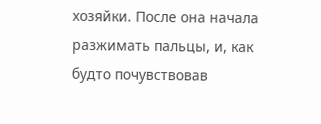хозяйки. После она начала разжимать пальцы, и, как будто почувствовав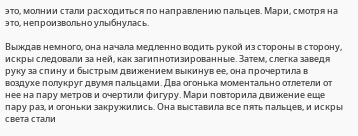это, молнии стали расходиться по направлению пальцев. Мари, смотря на это, непроизвольно улыбнулась.

Выждав немного, она начала медленно водить рукой из стороны в сторону, искры следовали за ней, как загипнотизированные. Затем, слегка заведя руку за спину и быстрым движением выкинув ее, она прочертила в воздухе полукруг двумя пальцами. Два огонька моментально отлетели от нее на пару метров и очертили фигуру. Мари повторила движение еще пару раз, и огоньки закружились. Она выставила все пять пальцев, и искры света стали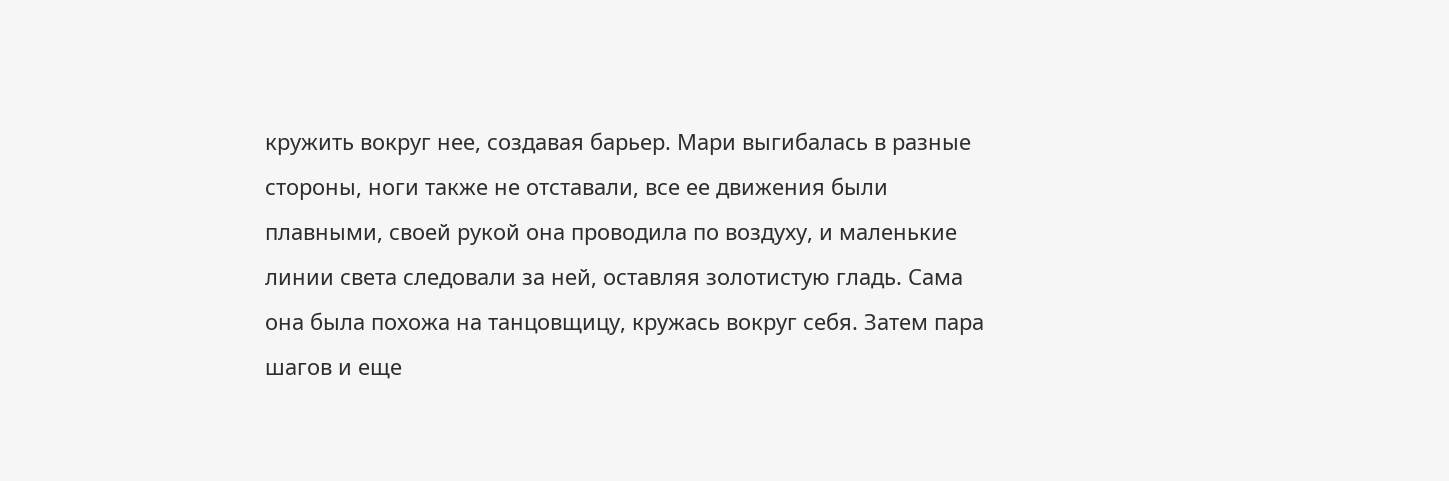кружить вокруг нее, создавая барьер. Мари выгибалась в разные стороны, ноги также не отставали, все ее движения были плавными, своей рукой она проводила по воздуху, и маленькие линии света следовали за ней, оставляя золотистую гладь. Сама она была похожа на танцовщицу, кружась вокруг себя. Затем пара шагов и еще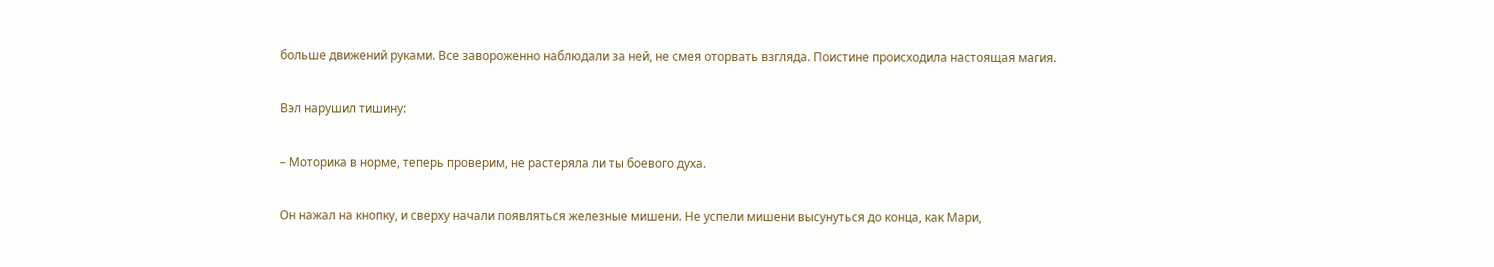больше движений руками. Все завороженно наблюдали за ней, не смея оторвать взгляда. Поистине происходила настоящая магия.

Вэл нарушил тишину:

– Моторика в норме, теперь проверим, не растеряла ли ты боевого духа.

Он нажал на кнопку, и сверху начали появляться железные мишени. Не успели мишени высунуться до конца, как Мари,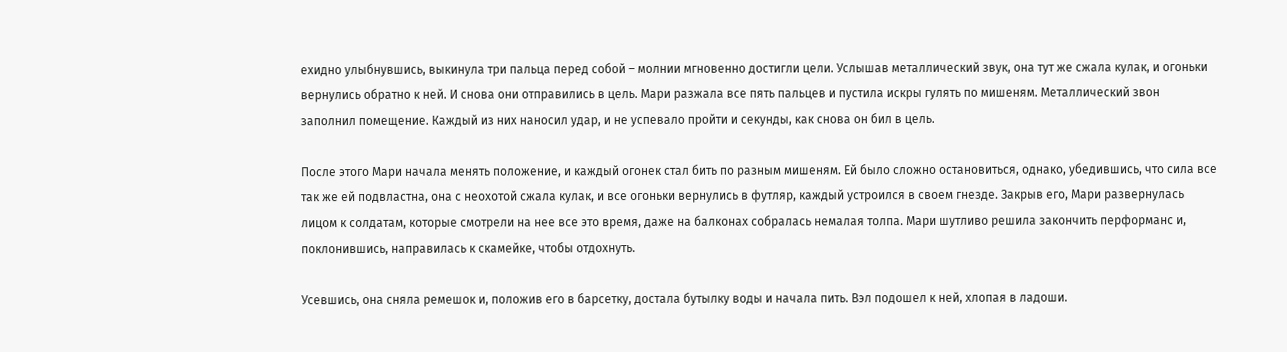ехидно улыбнувшись, выкинула три пальца перед собой – молнии мгновенно достигли цели. Услышав металлический звук, она тут же сжала кулак, и огоньки вернулись обратно к ней. И снова они отправились в цель. Мари разжала все пять пальцев и пустила искры гулять по мишеням. Металлический звон заполнил помещение. Каждый из них наносил удар, и не успевало пройти и секунды, как снова он бил в цель.

После этого Мари начала менять положение, и каждый огонек стал бить по разным мишеням. Ей было сложно остановиться, однако, убедившись, что сила все так же ей подвластна, она с неохотой сжала кулак, и все огоньки вернулись в футляр, каждый устроился в своем гнезде. Закрыв его, Мари развернулась лицом к солдатам, которые смотрели на нее все это время, даже на балконах собралась немалая толпа. Мари шутливо решила закончить перформанс и, поклонившись, направилась к скамейке, чтобы отдохнуть.

Усевшись, она сняла ремешок и, положив его в барсетку, достала бутылку воды и начала пить. Вэл подошел к ней, хлопая в ладоши.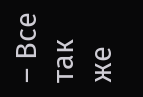– Все так же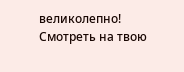великолепно! Смотреть на твою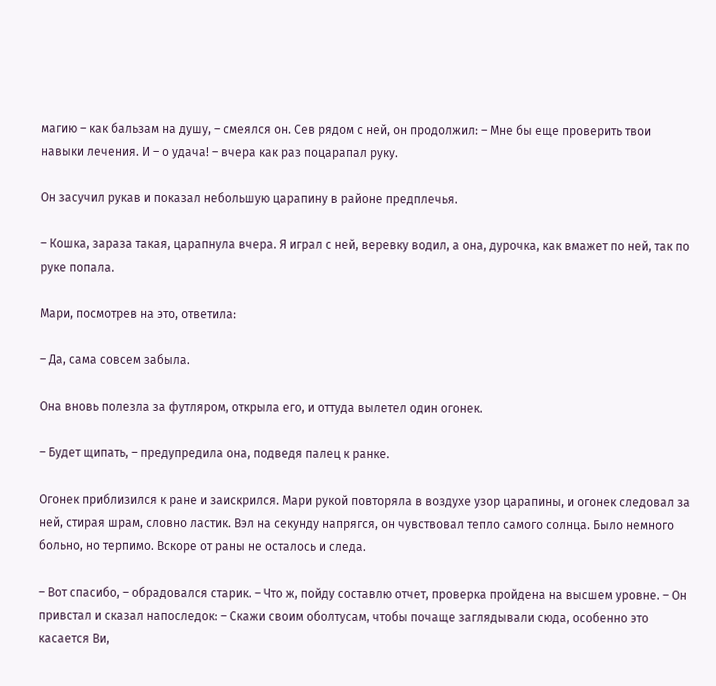магию – как бальзам на душу, – смеялся он. Сев рядом с ней, он продолжил: – Мне бы еще проверить твои навыки лечения. И – о удача! – вчера как раз поцарапал руку.

Он засучил рукав и показал небольшую царапину в районе предплечья.

– Кошка, зараза такая, царапнула вчера. Я играл с ней, веревку водил, а она, дурочка, как вмажет по ней, так по руке попала.

Мари, посмотрев на это, ответила:

– Да, сама совсем забыла.

Она вновь полезла за футляром, открыла его, и оттуда вылетел один огонек.

– Будет щипать, – предупредила она, подведя палец к ранке.

Огонек приблизился к ране и заискрился. Мари рукой повторяла в воздухе узор царапины, и огонек следовал за ней, стирая шрам, словно ластик. Вэл на секунду напрягся, он чувствовал тепло самого солнца. Было немного больно, но терпимо. Вскоре от раны не осталось и следа.

– Вот спасибо, – обрадовался старик. – Что ж, пойду составлю отчет, проверка пройдена на высшем уровне. – Он привстал и сказал напоследок: – Скажи своим оболтусам, чтобы почаще заглядывали сюда, особенно это касается Ви,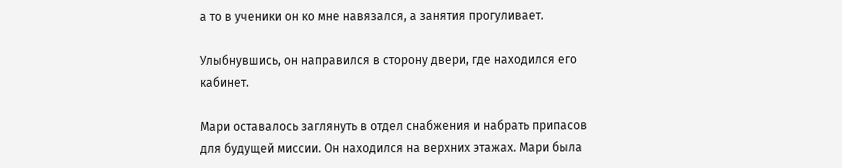а то в ученики он ко мне навязался, а занятия прогуливает.

Улыбнувшись, он направился в сторону двери, где находился его кабинет.

Мари оставалось заглянуть в отдел снабжения и набрать припасов для будущей миссии. Он находился на верхних этажах. Мари была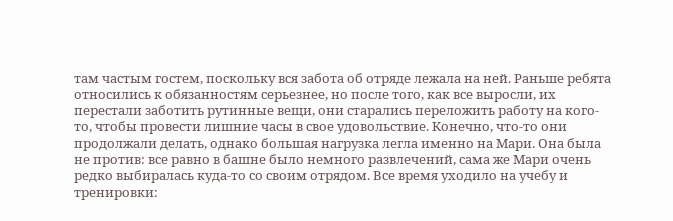там частым гостем, поскольку вся забота об отряде лежала на ней. Раньше ребята относились к обязанностям серьезнее, но после того, как все выросли, их перестали заботить рутинные вещи, они старались переложить работу на кого-то, чтобы провести лишние часы в свое удовольствие. Конечно, что-то они продолжали делать, однако большая нагрузка легла именно на Мари. Она была не против: все равно в башне было немного развлечений, сама же Мари очень редко выбиралась куда-то со своим отрядом. Все время уходило на учебу и тренировки: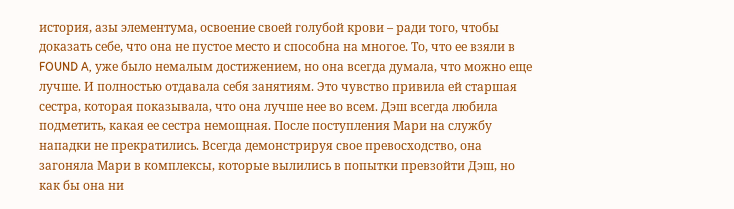история, азы элементума, освоение своей голубой крови – ради того, чтобы доказать себе, что она не пустое место и способна на многое. То, что ее взяли в FOUND A, уже было немалым достижением, но она всегда думала, что можно еще лучше. И полностью отдавала себя занятиям. Это чувство привила ей старшая сестра, которая показывала, что она лучше нее во всем. Дэш всегда любила подметить, какая ее сестра немощная. После поступления Мари на службу нападки не прекратились. Всегда демонстрируя свое превосходство, она загоняла Мари в комплексы, которые вылились в попытки превзойти Дэш, но как бы она ни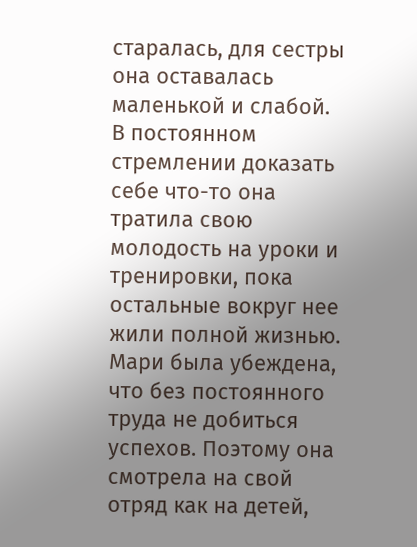старалась, для сестры она оставалась маленькой и слабой. В постоянном стремлении доказать себе что-то она тратила свою молодость на уроки и тренировки, пока остальные вокруг нее жили полной жизнью. Мари была убеждена, что без постоянного труда не добиться успехов. Поэтому она смотрела на свой отряд как на детей,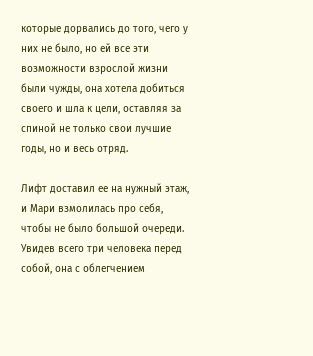которые дорвались до того, чего у них не было, но ей все эти возможности взрослой жизни были чужды, она хотела добиться своего и шла к цели, оставляя за спиной не только свои лучшие годы, но и весь отряд.

Лифт доставил ее на нужный этаж, и Мари взмолилась про себя, чтобы не было большой очереди. Увидев всего три человека перед собой, она с облегчением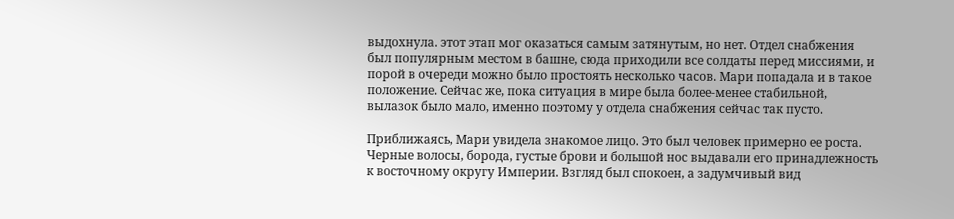выдохнула. этот этап мог оказаться самым затянутым, но нет. Отдел снабжения был популярным местом в башне, сюда приходили все солдаты перед миссиями, и порой в очереди можно было простоять несколько часов. Мари попадала и в такое положение. Сейчас же, пока ситуация в мире была более-менее стабильной, вылазок было мало, именно поэтому у отдела снабжения сейчас так пусто.

Приближаясь, Мари увидела знакомое лицо. Это был человек примерно ее роста. Черные волосы, борода, густые брови и большой нос выдавали его принадлежность к восточному округу Империи. Взгляд был спокоен, а задумчивый вид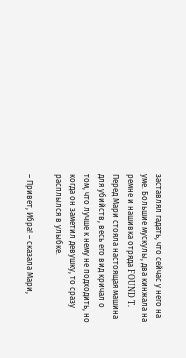заставлял гадать, что сейчас у него на уме. Большие мускулы, два кинжала на ремне и нашивка отряда FOUND T. Перед Мари стояла настоящая машина для убийств, весь его вид кричал о том, что лучше к нему не подходить, но когда он заметил девушку, то сразу расплылся в улыбке.

– Привет, Ибра! – сказала Мари,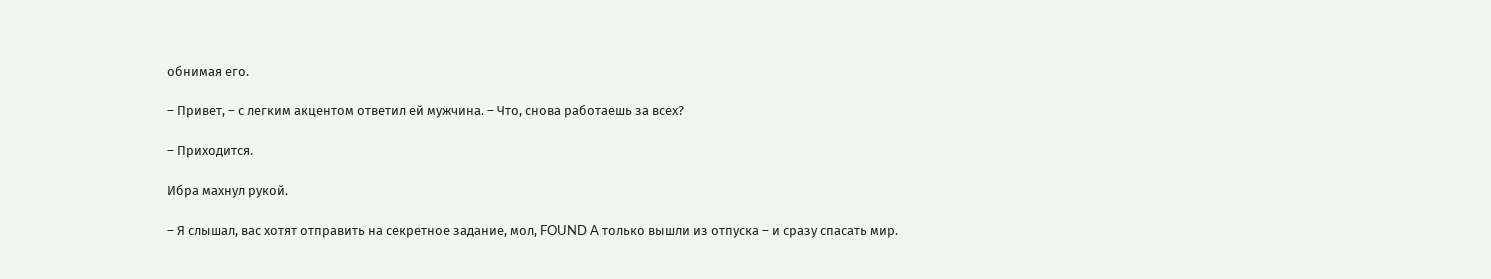обнимая его.

– Привет, – с легким акцентом ответил ей мужчина. – Что, снова работаешь за всех?

– Приходится.

Ибра махнул рукой.

– Я слышал, вас хотят отправить на секретное задание, мол, FOUND A только вышли из отпуска – и сразу спасать мир.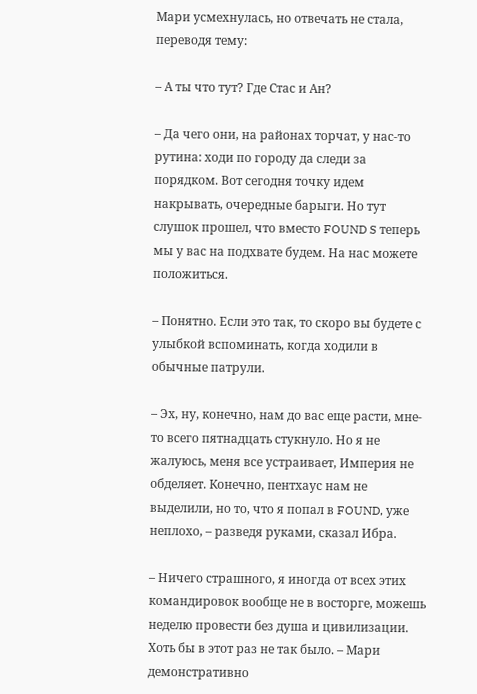Мари усмехнулась, но отвечать не стала, переводя тему:

– А ты что тут? Где Стас и Ан?

– Да чего они, на районах торчат, у нас-то рутина: ходи по городу да следи за порядком. Вот сегодня точку идем накрывать, очередные барыги. Но тут слушок прошел, что вместо FOUND S теперь мы у вас на подхвате будем. На нас можете положиться.

– Понятно. Если это так, то скоро вы будете с улыбкой вспоминать, когда ходили в обычные патрули.

– Эх, ну, конечно, нам до вас еще расти, мне-то всего пятнадцать стукнуло. Но я не жалуюсь, меня все устраивает, Империя не обделяет. Конечно, пентхаус нам не выделили, но то, что я попал в FOUND, уже неплохо, – разведя руками, сказал Ибра.

– Ничего страшного, я иногда от всех этих командировок вообще не в восторге, можешь неделю провести без душа и цивилизации. Хоть бы в этот раз не так было. – Мари демонстративно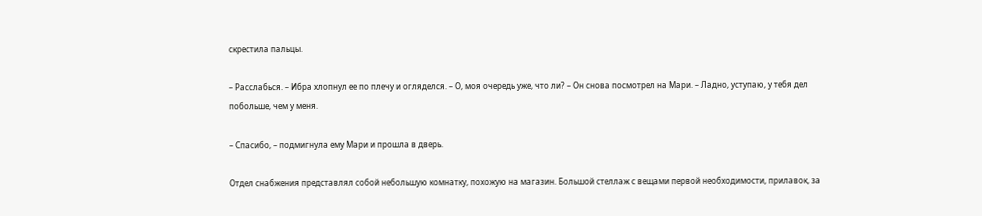скрестила пальцы.

– Расслабься. – Ибра хлопнул ее по плечу и огляделся. – О, моя очередь уже, что ли? – Он снова посмотрел на Мари. – Ладно, уступаю, у тебя дел побольше, чем у меня.

– Спасибо, – подмигнула ему Мари и прошла в дверь.

Отдел снабжения представлял собой небольшую комнатку, похожую на магазин. Большой стеллаж с вещами первой необходимости, прилавок, за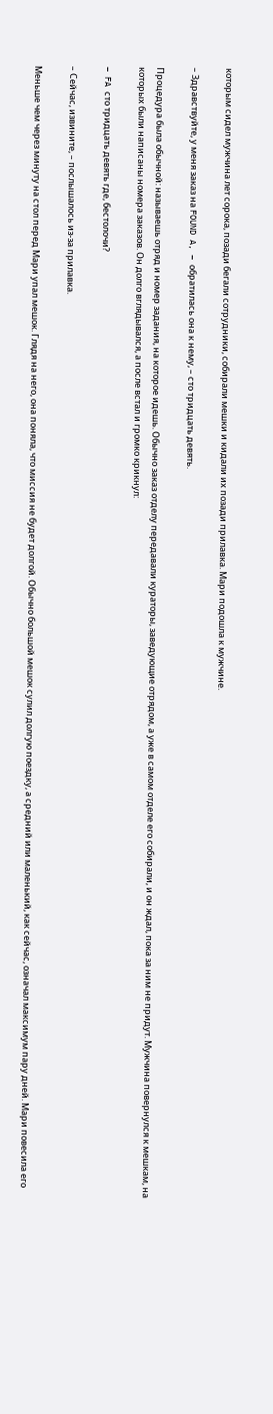которым сидел мужчина лет сорока, позади бегали сотрудники, собирали мешки и кидали их позади прилавка. Мари подошла к мужчине.

– Здравствуйте, у меня заказ на FOUND A, – обратилась она к нему, – сто тридцать девять.

Процедура была обычной: называешь отряд и номер задания, на которое идешь. Обычно заказ отделу передавали кураторы, заведующие отрядом, а уже в самом отделе его собирали, и он ждал, пока за ним не придут. Мужчина повернулся к мешкам, на которых были написаны номера заказов. Он долго вглядывался, а после встал и громко крикнул:

– FA сто тридцать девять где, бестолочи?

– Сейчас, извините, – послышалось из-за прилавка.

Меньше чем через минуту на стол перед Мари упал мешок. Глядя на него, она поняла, что миссия не будет долгой. Обычно большой мешок сулил долгую поездку, а средний или маленький, как сейчас, означал максимум пару дней. Мари повесила его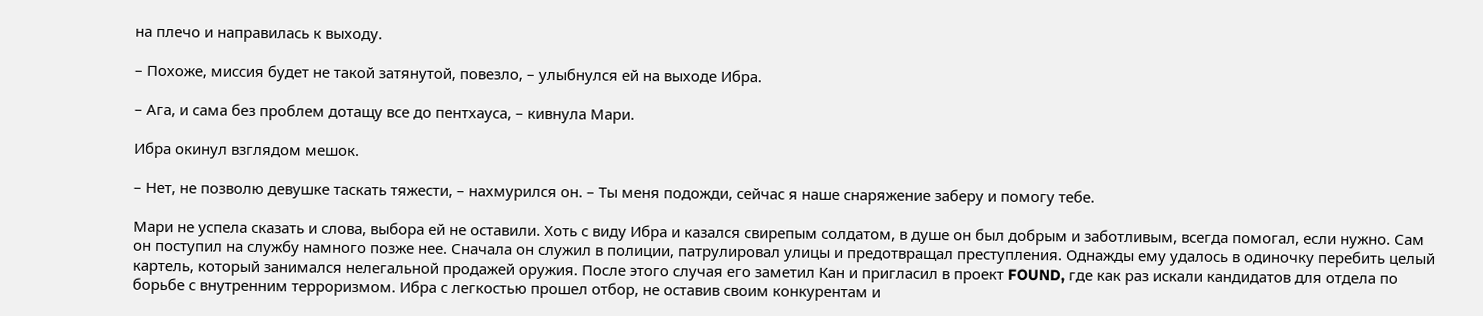на плечо и направилась к выходу.

– Похоже, миссия будет не такой затянутой, повезло, – улыбнулся ей на выходе Ибра.

– Ага, и сама без проблем дотащу все до пентхауса, – кивнула Мари.

Ибра окинул взглядом мешок.

– Нет, не позволю девушке таскать тяжести, – нахмурился он. – Ты меня подожди, сейчас я наше снаряжение заберу и помогу тебе.

Мари не успела сказать и слова, выбора ей не оставили. Хоть с виду Ибра и казался свирепым солдатом, в душе он был добрым и заботливым, всегда помогал, если нужно. Сам он поступил на службу намного позже нее. Сначала он служил в полиции, патрулировал улицы и предотвращал преступления. Однажды ему удалось в одиночку перебить целый картель, который занимался нелегальной продажей оружия. После этого случая его заметил Кан и пригласил в проект FOUND, где как раз искали кандидатов для отдела по борьбе с внутренним терроризмом. Ибра с легкостью прошел отбор, не оставив своим конкурентам и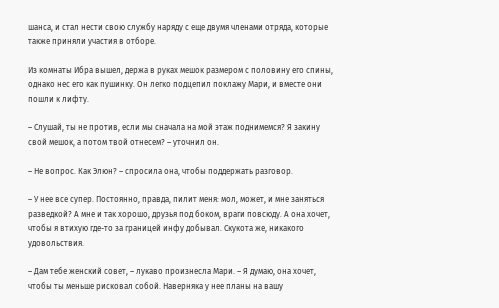шанса, и стал нести свою службу наряду с еще двумя членами отряда, которые также приняли участия в отборе.

Из комнаты Ибра вышел, держа в руках мешок размером с половину его спины, однако нес его как пушинку. Он легко подцепил поклажу Мари, и вместе они пошли к лифту.

– Слушай, ты не против, если мы сначала на мой этаж поднимемся? Я закину свой мешок, а потом твой отнесем? – уточнил он.

– Не вопрос. Как Элюн? – спросила она, чтобы поддержать разговор.

– У нее все супер. Постоянно, правда, пилит меня: мол, может, и мне заняться разведкой? А мне и так хорошо, друзья под боком, враги повсюду. А она хочет, чтобы я втихую где-то за границей инфу добывал. Скукота же, никакого удовольствия.

– Дам тебе женский совет, – лукаво произнесла Мари. – Я думаю, она хочет, чтобы ты меньше рисковал собой. Наверняка у нее планы на вашу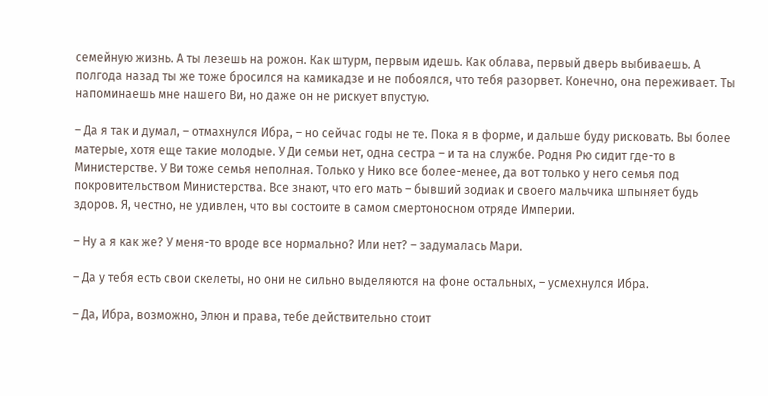семейную жизнь. А ты лезешь на рожон. Как штурм, первым идешь. Как облава, первый дверь выбиваешь. А полгода назад ты же тоже бросился на камикадзе и не побоялся, что тебя разорвет. Конечно, она переживает. Ты напоминаешь мне нашего Ви, но даже он не рискует впустую.

– Да я так и думал, – отмахнулся Ибра, – но сейчас годы не те. Пока я в форме, и дальше буду рисковать. Вы более матерые, хотя еще такие молодые. У Ди семьи нет, одна сестра – и та на службе. Родня Рю сидит где-то в Министерстве. У Ви тоже семья неполная. Только у Нико все более-менее, да вот только у него семья под покровительством Министерства. Все знают, что его мать – бывший зодиак и своего мальчика шпыняет будь здоров. Я, честно, не удивлен, что вы состоите в самом смертоносном отряде Империи.

– Ну а я как же? У меня-то вроде все нормально? Или нет? – задумалась Мари.

– Да у тебя есть свои скелеты, но они не сильно выделяются на фоне остальных, – усмехнулся Ибра.

– Да, Ибра, возможно, Элюн и права, тебе действительно стоит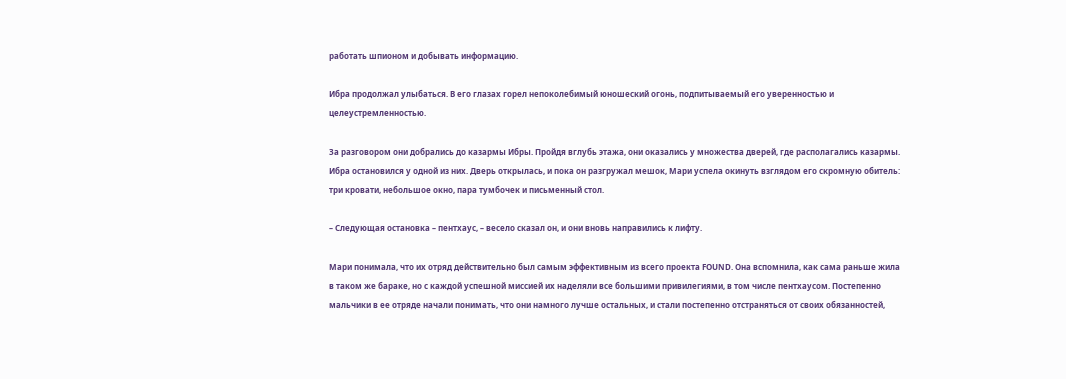работать шпионом и добывать информацию.

Ибра продолжал улыбаться. В его глазах горел непоколебимый юношеский огонь, подпитываемый его уверенностью и целеустремленностью.

За разговором они добрались до казармы Ибры. Пройдя вглубь этажа, они оказались у множества дверей, где располагались казармы. Ибра остановился у одной из них. Дверь открылась, и пока он разгружал мешок, Мари успела окинуть взглядом его скромную обитель: три кровати, небольшое окно, пара тумбочек и письменный стол.

– Следующая остановка – пентхаус, – весело сказал он, и они вновь направились к лифту.

Мари понимала, что их отряд действительно был самым эффективным из всего проекта FOUND. Она вспомнила, как сама раньше жила в таком же бараке, но с каждой успешной миссией их наделяли все большими привилегиями, в том числе пентхаусом. Постепенно мальчики в ее отряде начали понимать, что они намного лучше остальных, и стали постепенно отстраняться от своих обязанностей,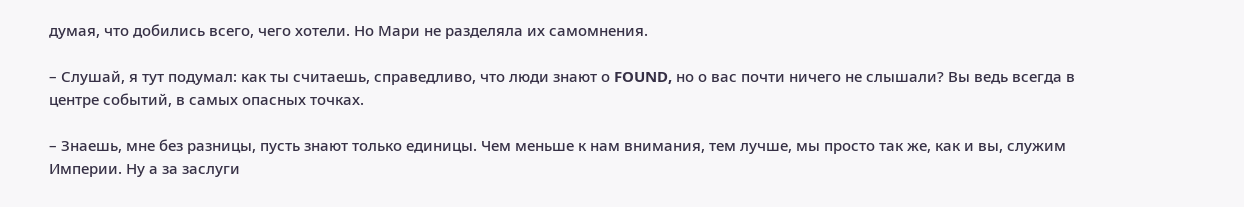думая, что добились всего, чего хотели. Но Мари не разделяла их самомнения.

– Слушай, я тут подумал: как ты считаешь, справедливо, что люди знают о FOUND, но о вас почти ничего не слышали? Вы ведь всегда в центре событий, в самых опасных точках.

– Знаешь, мне без разницы, пусть знают только единицы. Чем меньше к нам внимания, тем лучше, мы просто так же, как и вы, служим Империи. Ну а за заслуги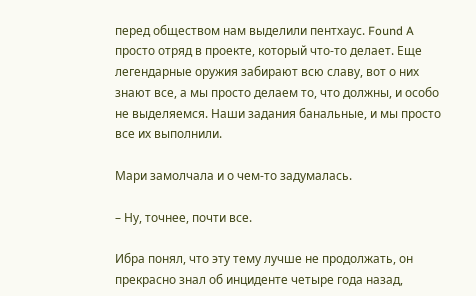перед обществом нам выделили пентхаус. Found A просто отряд в проекте, который что-то делает. Еще легендарные оружия забирают всю славу, вот о них знают все, а мы просто делаем то, что должны, и особо не выделяемся. Наши задания банальные, и мы просто все их выполнили.

Мари замолчала и о чем-то задумалась.

– Ну, точнее, почти все.

Ибра понял, что эту тему лучше не продолжать, он прекрасно знал об инциденте четыре года назад,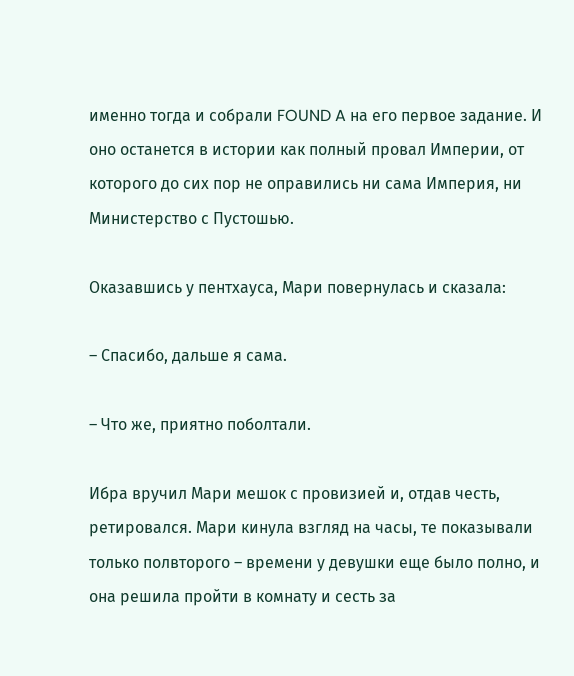именно тогда и собрали FOUND A на его первое задание. И оно останется в истории как полный провал Империи, от которого до сих пор не оправились ни сама Империя, ни Министерство с Пустошью.

Оказавшись у пентхауса, Мари повернулась и сказала:

– Спасибо, дальше я сама.

– Что же, приятно поболтали.

Ибра вручил Мари мешок с провизией и, отдав честь, ретировался. Мари кинула взгляд на часы, те показывали только полвторого – времени у девушки еще было полно, и она решила пройти в комнату и сесть за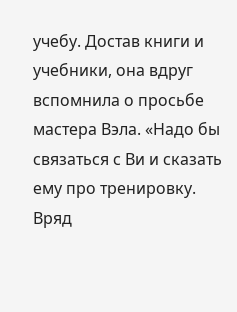учебу. Достав книги и учебники, она вдруг вспомнила о просьбе мастера Вэла. «Надо бы связаться с Ви и сказать ему про тренировку. Вряд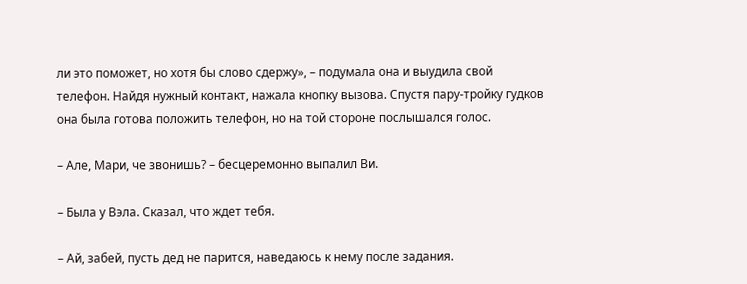ли это поможет, но хотя бы слово сдержу», – подумала она и выудила свой телефон. Найдя нужный контакт, нажала кнопку вызова. Спустя пару-тройку гудков она была готова положить телефон, но на той стороне послышался голос.

– Але, Мари, че звонишь? – бесцеремонно выпалил Ви.

– Была у Вэла. Сказал, что ждет тебя.

– Ай, забей, пусть дед не парится, наведаюсь к нему после задания.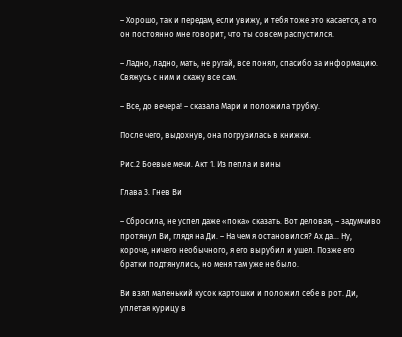– Хорошо, так и передам, если увижу, и тебя тоже это касается, а то он постоянно мне говорит, что ты совсем распустился.

– Ладно, ладно, мать, не ругай, все понял, спасибо за информацию. Свяжусь с ним и скажу все сам.

– Все, до вечера! – сказала Мари и положила трубку.

После чего, выдохнув, она погрузилась в книжки.

Рис.2 Боевые мечи. Акт 1. Из пепла и вины

Глава 3. Гнев Ви

– Сбросила, не успел даже «пока» сказать. Вот деловая, – задумчиво протянул Ви, глядя на Ди. – На чем я остановился? Ах да… Ну, короче, ничего необычного, я его вырубил и ушел. Позже его братки подтянулись, но меня там уже не было.

Ви взял маленький кусок картошки и положил себе в рот. Ди, уплетая курицу в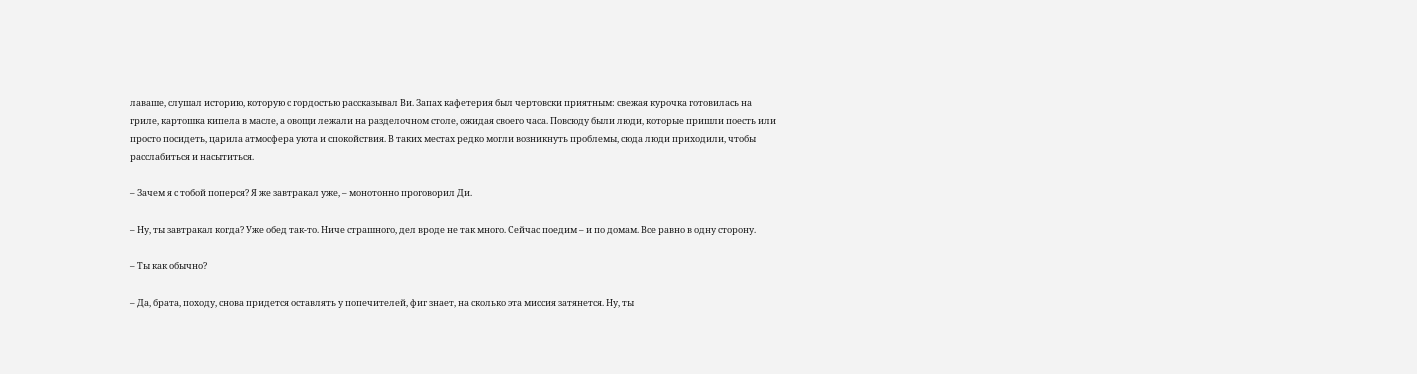лаваше, слушал историю, которую с гордостью рассказывал Ви. Запах кафетерия был чертовски приятным: свежая курочка готовилась на гриле, картошка кипела в масле, а овощи лежали на разделочном столе, ожидая своего часа. Повсюду были люди, которые пришли поесть или просто посидеть, царила атмосфера уюта и спокойствия. В таких местах редко могли возникнуть проблемы, сюда люди приходили, чтобы расслабиться и насытиться.

– Зачем я с тобой поперся? Я же завтракал уже, – монотонно проговорил Ди.

– Ну, ты завтракал когда? Уже обед так-то. Ниче страшного, дел вроде не так много. Сейчас поедим – и по домам. Все равно в одну сторону.

– Ты как обычно?

– Да, брата, походу, снова придется оставлять у попечителей, фиг знает, на сколько эта миссия затянется. Ну, ты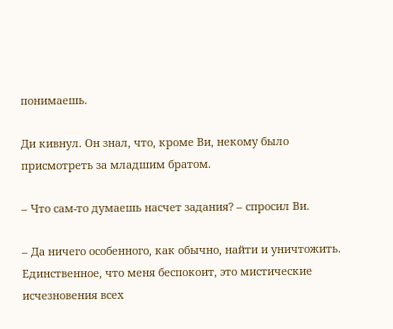понимаешь.

Ди кивнул. Он знал, что, кроме Ви, некому было присмотреть за младшим братом.

– Что сам-то думаешь насчет задания? – спросил Ви.

– Да ничего особенного, как обычно, найти и уничтожить. Единственное, что меня беспокоит, это мистические исчезновения всех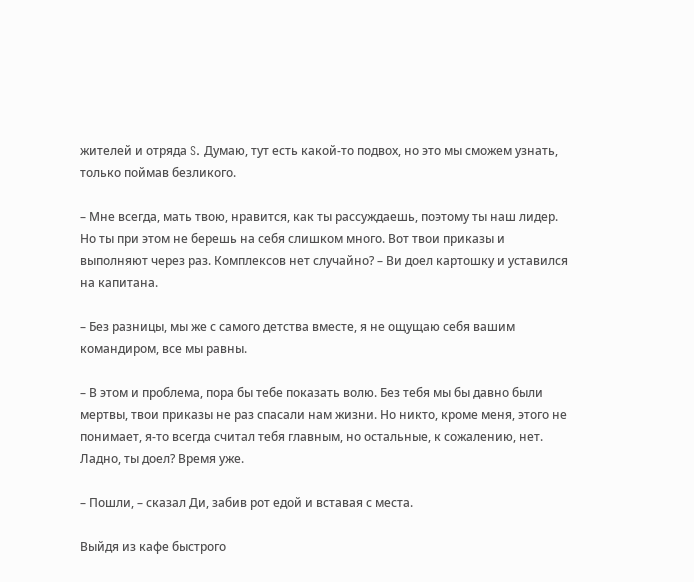жителей и отряда S. Думаю, тут есть какой-то подвох, но это мы сможем узнать, только поймав безликого.

– Мне всегда, мать твою, нравится, как ты рассуждаешь, поэтому ты наш лидер. Но ты при этом не берешь на себя слишком много. Вот твои приказы и выполняют через раз. Комплексов нет случайно? – Ви доел картошку и уставился на капитана.

– Без разницы, мы же с самого детства вместе, я не ощущаю себя вашим командиром, все мы равны.

– В этом и проблема, пора бы тебе показать волю. Без тебя мы бы давно были мертвы, твои приказы не раз спасали нам жизни. Но никто, кроме меня, этого не понимает, я-то всегда считал тебя главным, но остальные, к сожалению, нет. Ладно, ты доел? Время уже.

– Пошли, – сказал Ди, забив рот едой и вставая с места.

Выйдя из кафе быстрого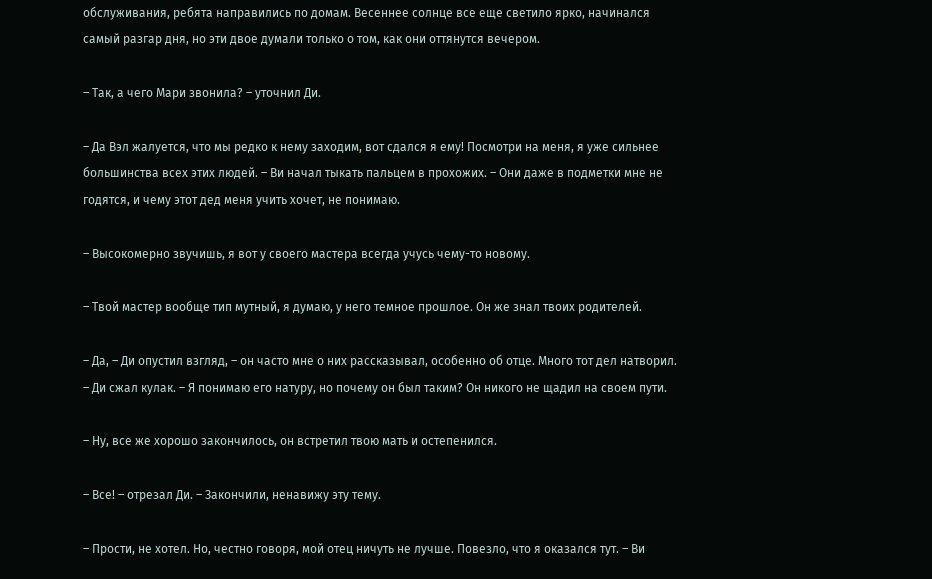обслуживания, ребята направились по домам. Весеннее солнце все еще светило ярко, начинался самый разгар дня, но эти двое думали только о том, как они оттянутся вечером.

– Так, а чего Мари звонила? – уточнил Ди.

– Да Вэл жалуется, что мы редко к нему заходим, вот сдался я ему! Посмотри на меня, я уже сильнее большинства всех этих людей. – Ви начал тыкать пальцем в прохожих. – Они даже в подметки мне не годятся, и чему этот дед меня учить хочет, не понимаю.

– Высокомерно звучишь, я вот у своего мастера всегда учусь чему-то новому.

– Твой мастер вообще тип мутный, я думаю, у него темное прошлое. Он же знал твоих родителей.

– Да, – Ди опустил взгляд, – он часто мне о них рассказывал, особенно об отце. Много тот дел натворил. – Ди сжал кулак. – Я понимаю его натуру, но почему он был таким? Он никого не щадил на своем пути.

– Ну, все же хорошо закончилось, он встретил твою мать и остепенился.

– Все! – отрезал Ди. – Закончили, ненавижу эту тему.

– Прости, не хотел. Но, честно говоря, мой отец ничуть не лучше. Повезло, что я оказался тут. – Ви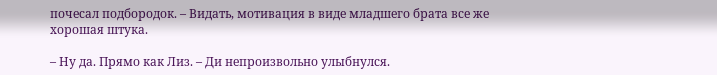почесал подбородок. – Видать, мотивация в виде младшего брата все же хорошая штука.

– Ну да. Прямо как Лиз. – Ди непроизвольно улыбнулся.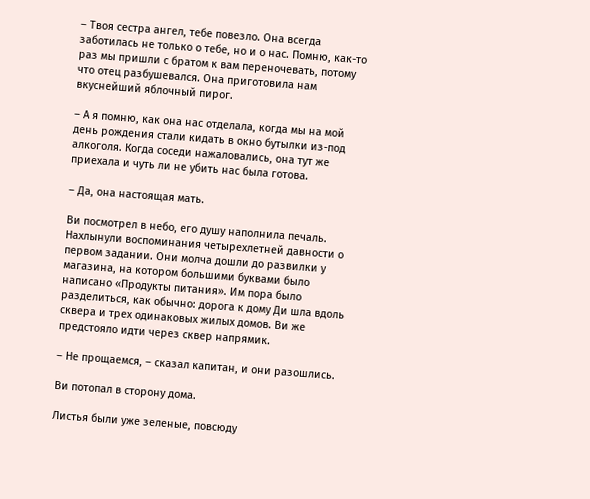– Твоя сестра ангел, тебе повезло. Она всегда заботилась не только о тебе, но и о нас. Помню, как-то раз мы пришли с братом к вам переночевать, потому что отец разбушевался. Она приготовила нам вкуснейший яблочный пирог.

– А я помню, как она нас отделала, когда мы на мой день рождения стали кидать в окно бутылки из-под алкоголя. Когда соседи нажаловались, она тут же приехала и чуть ли не убить нас была готова.

– Да, она настоящая мать.

Ви посмотрел в небо, его душу наполнила печаль. Нахлынули воспоминания четырехлетней давности о первом задании. Они молча дошли до развилки у магазина, на котором большими буквами было написано «Продукты питания». Им пора было разделиться, как обычно: дорога к дому Ди шла вдоль сквера и трех одинаковых жилых домов. Ви же предстояло идти через сквер напрямик.

– Не прощаемся, – сказал капитан, и они разошлись.

Ви потопал в сторону дома.

Листья были уже зеленые, повсюду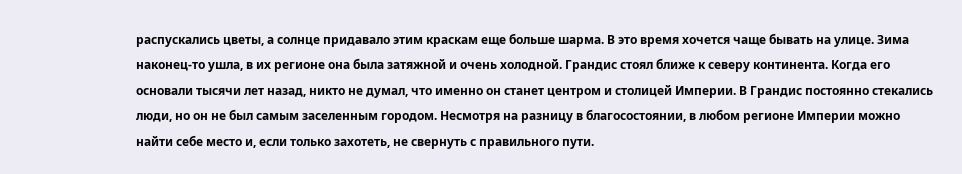распускались цветы, а солнце придавало этим краскам еще больше шарма. В это время хочется чаще бывать на улице. Зима наконец-то ушла, в их регионе она была затяжной и очень холодной. Грандис стоял ближе к северу континента. Когда его основали тысячи лет назад, никто не думал, что именно он станет центром и столицей Империи. В Грандис постоянно стекались люди, но он не был самым заселенным городом. Несмотря на разницу в благосостоянии, в любом регионе Империи можно найти себе место и, если только захотеть, не свернуть с правильного пути.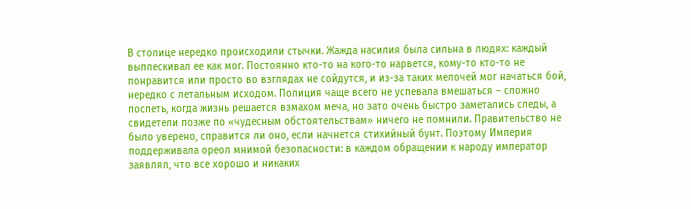В столице нередко происходили стычки. Жажда насилия была сильна в людях: каждый выплескивал ее как мог. Постоянно кто-то на кого-то нарвется, кому-то кто-то не понравится или просто во взглядах не сойдутся, и из-за таких мелочей мог начаться бой, нередко с летальным исходом. Полиция чаще всего не успевала вмешаться – сложно поспеть, когда жизнь решается взмахом меча, но зато очень быстро заметались следы, а свидетели позже по «чудесным обстоятельствам» ничего не помнили. Правительство не было уверено, справится ли оно, если начнется стихийный бунт. Поэтому Империя поддерживала ореол мнимой безопасности: в каждом обращении к народу император заявлял, что все хорошо и никаких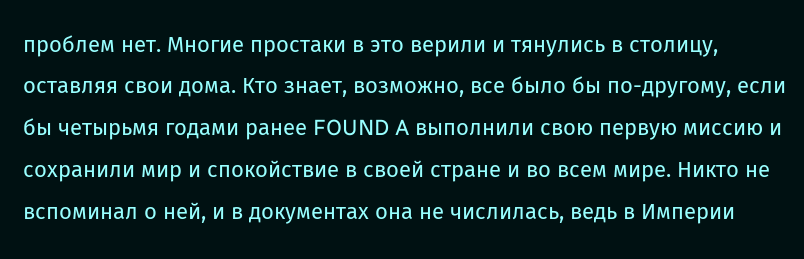проблем нет. Многие простаки в это верили и тянулись в столицу, оставляя свои дома. Кто знает, возможно, все было бы по-другому, если бы четырьмя годами ранее FOUND A выполнили свою первую миссию и сохранили мир и спокойствие в своей стране и во всем мире. Никто не вспоминал о ней, и в документах она не числилась, ведь в Империи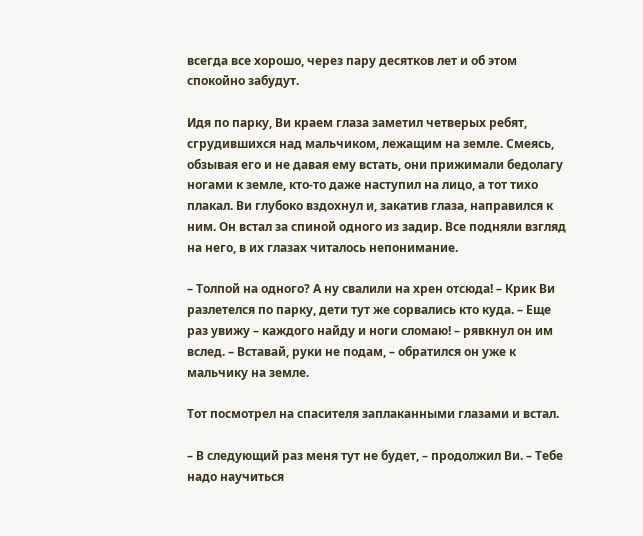всегда все хорошо, через пару десятков лет и об этом спокойно забудут.

Идя по парку, Ви краем глаза заметил четверых ребят, сгрудившихся над мальчиком, лежащим на земле. Смеясь, обзывая его и не давая ему встать, они прижимали бедолагу ногами к земле, кто-то даже наступил на лицо, а тот тихо плакал. Ви глубоко вздохнул и, закатив глаза, направился к ним. Он встал за спиной одного из задир. Все подняли взгляд на него, в их глазах читалось непонимание.

– Толпой на одного? А ну свалили на хрен отсюда! – Крик Ви разлетелся по парку, дети тут же сорвались кто куда. – Еще раз увижу – каждого найду и ноги сломаю! – рявкнул он им вслед. – Вставай, руки не подам, – обратился он уже к мальчику на земле.

Тот посмотрел на спасителя заплаканными глазами и встал.

– В следующий раз меня тут не будет, – продолжил Ви. – Тебе надо научиться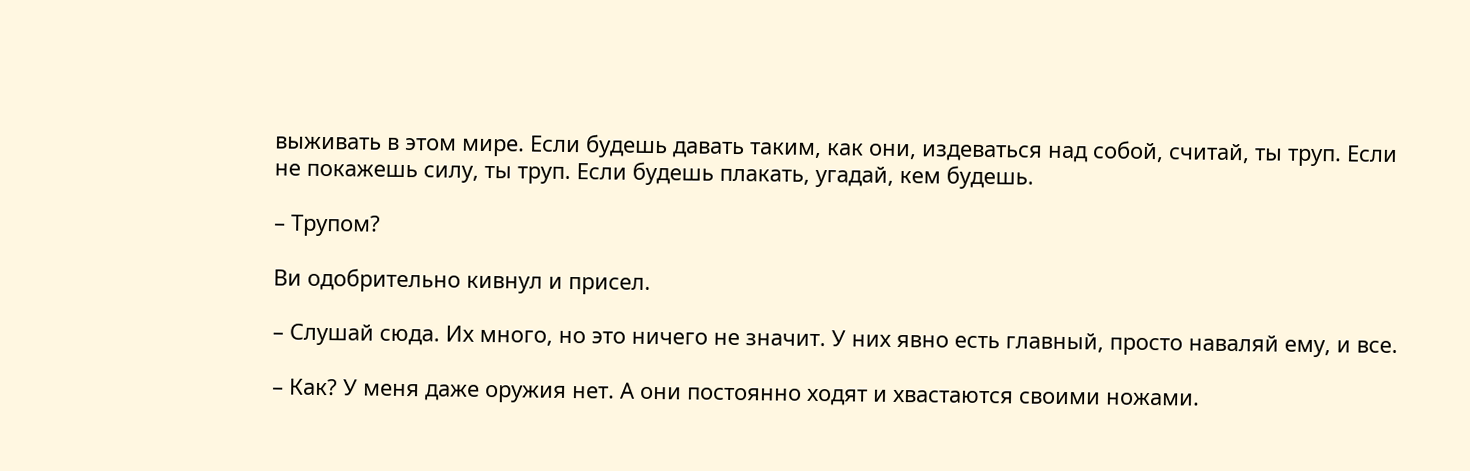выживать в этом мире. Если будешь давать таким, как они, издеваться над собой, считай, ты труп. Если не покажешь силу, ты труп. Если будешь плакать, угадай, кем будешь.

– Трупом?

Ви одобрительно кивнул и присел.

– Слушай сюда. Их много, но это ничего не значит. У них явно есть главный, просто наваляй ему, и все.

– Как? У меня даже оружия нет. А они постоянно ходят и хвастаются своими ножами.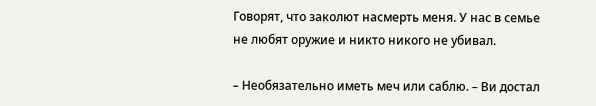Говорят, что заколют насмерть меня. У нас в семье не любят оружие и никто никого не убивал.

– Необязательно иметь меч или саблю. – Ви достал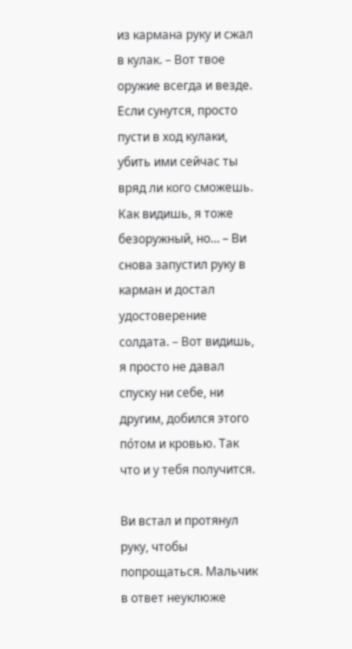из кармана руку и сжал в кулак. – Вот твое оружие всегда и везде. Если сунутся, просто пусти в ход кулаки, убить ими сейчас ты вряд ли кого сможешь. Как видишь, я тоже безоружный, но… – Ви снова запустил руку в карман и достал удостоверение солдата. – Вот видишь, я просто не давал спуску ни себе, ни другим, добился этого по́том и кровью. Так что и у тебя получится.

Ви встал и протянул руку, чтобы попрощаться. Мальчик в ответ неуклюже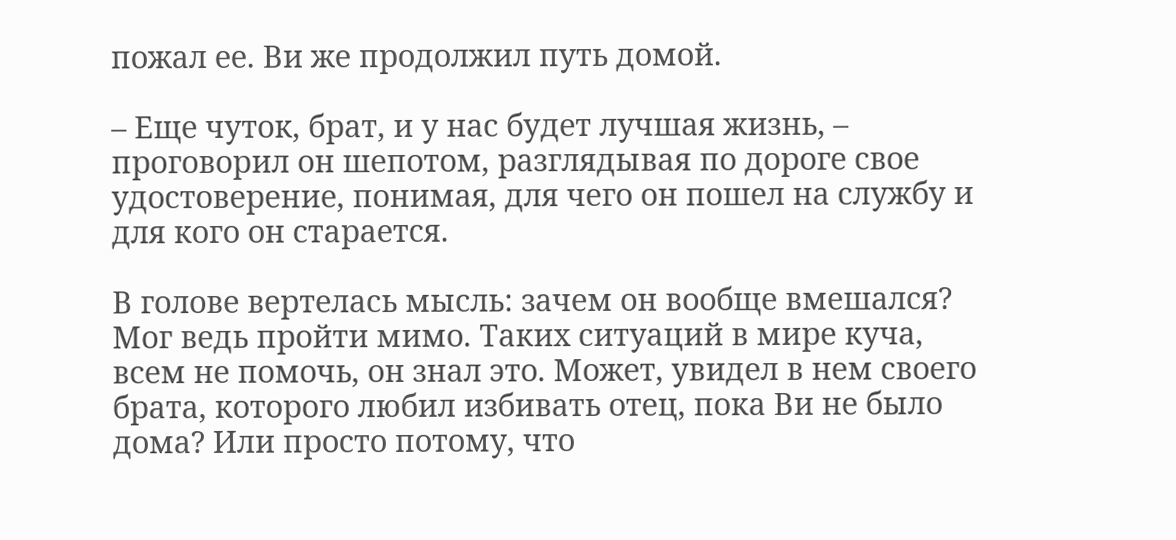пожал ее. Ви же продолжил путь домой.

– Еще чуток, брат, и у нас будет лучшая жизнь, – проговорил он шепотом, разглядывая по дороге свое удостоверение, понимая, для чего он пошел на службу и для кого он старается.

В голове вертелась мысль: зачем он вообще вмешался? Мог ведь пройти мимо. Таких ситуаций в мире куча, всем не помочь, он знал это. Может, увидел в нем своего брата, которого любил избивать отец, пока Ви не было дома? Или просто потому, что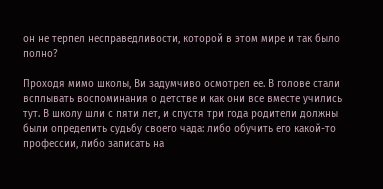он не терпел несправедливости, которой в этом мире и так было полно?

Проходя мимо школы, Ви задумчиво осмотрел ее. В голове стали всплывать воспоминания о детстве и как они все вместе учились тут. В школу шли с пяти лет, и спустя три года родители должны были определить судьбу своего чада: либо обучить его какой-то профессии, либо записать на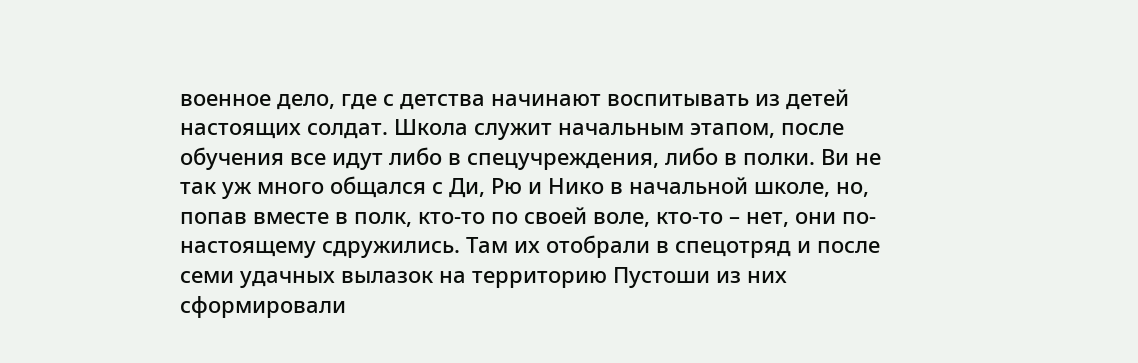военное дело, где с детства начинают воспитывать из детей настоящих солдат. Школа служит начальным этапом, после обучения все идут либо в спецучреждения, либо в полки. Ви не так уж много общался с Ди, Рю и Нико в начальной школе, но, попав вместе в полк, кто-то по своей воле, кто-то – нет, они по-настоящему сдружились. Там их отобрали в спецотряд и после семи удачных вылазок на территорию Пустоши из них сформировали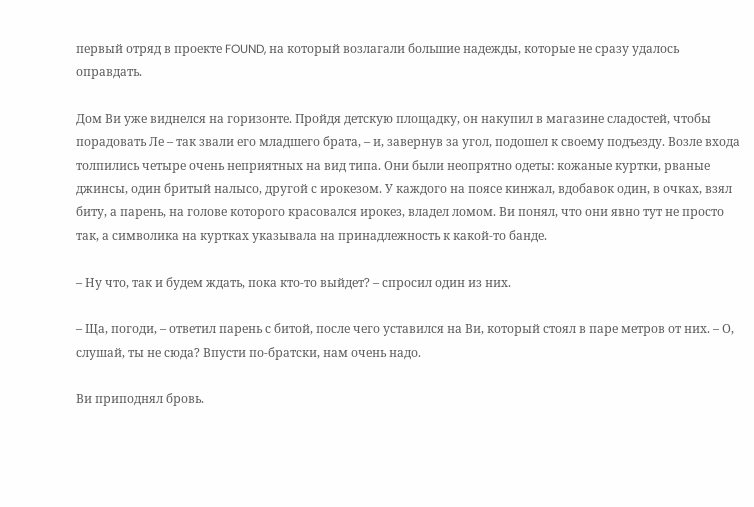первый отряд в проекте FOUND, на который возлагали большие надежды, которые не сразу удалось оправдать.

Дом Ви уже виднелся на горизонте. Пройдя детскую площадку, он накупил в магазине сладостей, чтобы порадовать Ле – так звали его младшего брата, – и, завернув за угол, подошел к своему подъезду. Возле входа толпились четыре очень неприятных на вид типа. Они были неопрятно одеты: кожаные куртки, рваные джинсы, один бритый налысо, другой с ирокезом. У каждого на поясе кинжал, вдобавок один, в очках, взял биту, а парень, на голове которого красовался ирокез, владел ломом. Ви понял, что они явно тут не просто так, а символика на куртках указывала на принадлежность к какой-то банде.

– Ну что, так и будем ждать, пока кто-то выйдет? – спросил один из них.

– Ща, погоди, – ответил парень с битой, после чего уставился на Ви, который стоял в паре метров от них. – О, слушай, ты не сюда? Впусти по-братски, нам очень надо.

Ви приподнял бровь.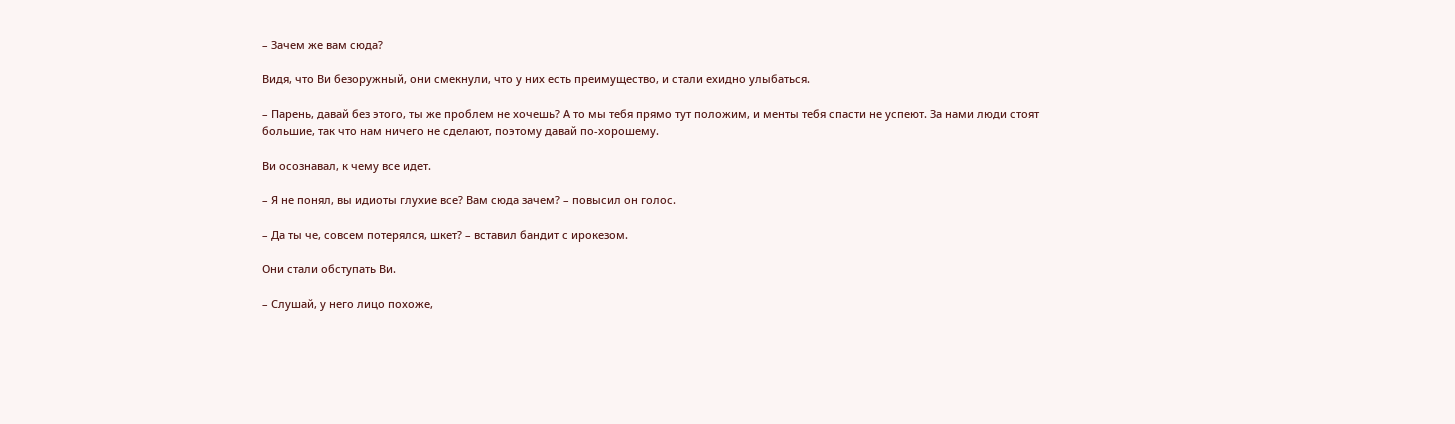– Зачем же вам сюда?

Видя, что Ви безоружный, они смекнули, что у них есть преимущество, и стали ехидно улыбаться.

– Парень, давай без этого, ты же проблем не хочешь? А то мы тебя прямо тут положим, и менты тебя спасти не успеют. За нами люди стоят большие, так что нам ничего не сделают, поэтому давай по-хорошему.

Ви осознавал, к чему все идет.

– Я не понял, вы идиоты глухие все? Вам сюда зачем? – повысил он голос.

– Да ты че, совсем потерялся, шкет? – вставил бандит с ирокезом.

Они стали обступать Ви.

– Слушай, у него лицо похоже,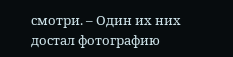смотри. – Один их них достал фотографию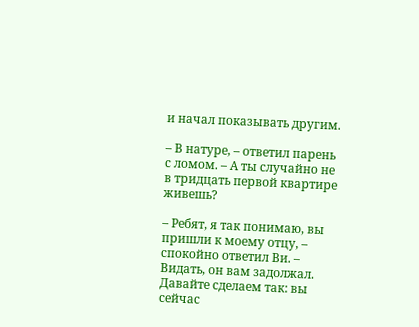и начал показывать другим.

– В натуре, – ответил парень с ломом. – А ты случайно не в тридцать первой квартире живешь?

– Ребят, я так понимаю, вы пришли к моему отцу, – спокойно ответил Ви. – Видать, он вам задолжал. Давайте сделаем так: вы сейчас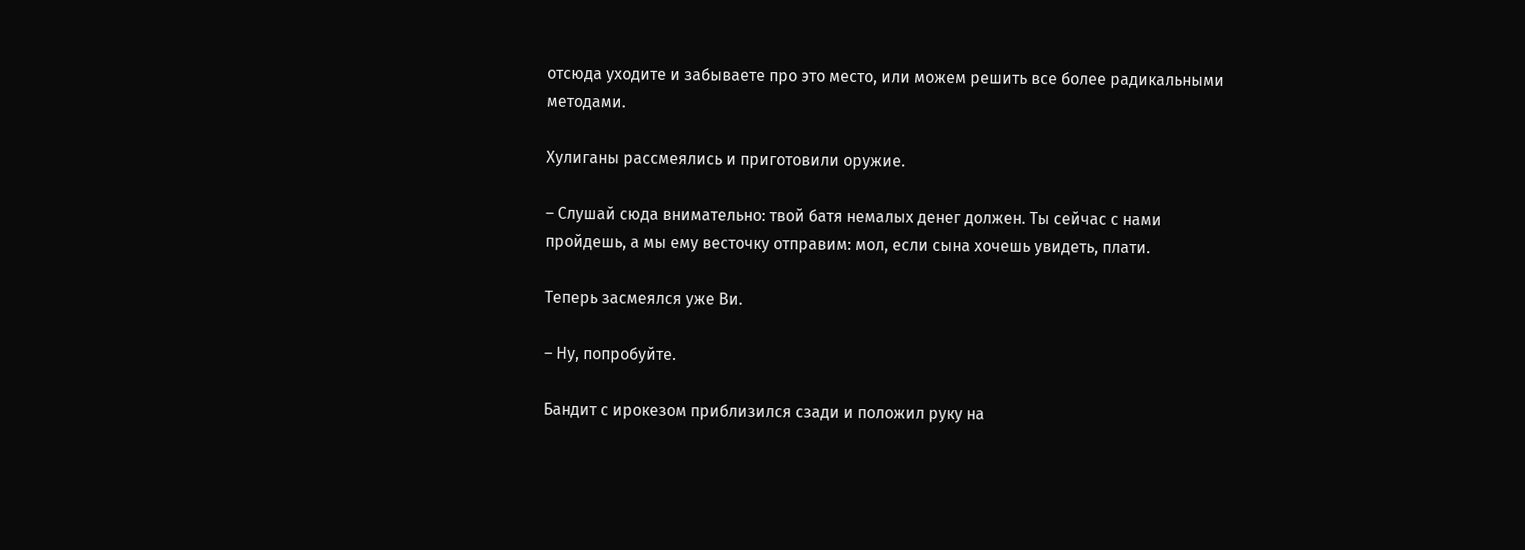отсюда уходите и забываете про это место, или можем решить все более радикальными методами.

Хулиганы рассмеялись и приготовили оружие.

– Слушай сюда внимательно: твой батя немалых денег должен. Ты сейчас с нами пройдешь, а мы ему весточку отправим: мол, если сына хочешь увидеть, плати.

Теперь засмеялся уже Ви.

– Ну, попробуйте.

Бандит с ирокезом приблизился сзади и положил руку на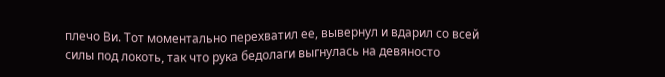плечо Ви. Тот моментально перехватил ее, вывернул и вдарил со всей силы под локоть, так что рука бедолаги выгнулась на девяносто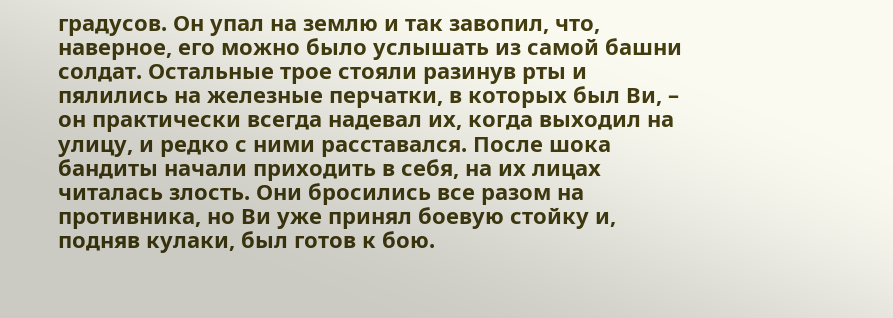градусов. Он упал на землю и так завопил, что, наверное, его можно было услышать из самой башни солдат. Остальные трое стояли разинув рты и пялились на железные перчатки, в которых был Ви, – он практически всегда надевал их, когда выходил на улицу, и редко с ними расставался. После шока бандиты начали приходить в себя, на их лицах читалась злость. Они бросились все разом на противника, но Ви уже принял боевую стойку и, подняв кулаки, был готов к бою.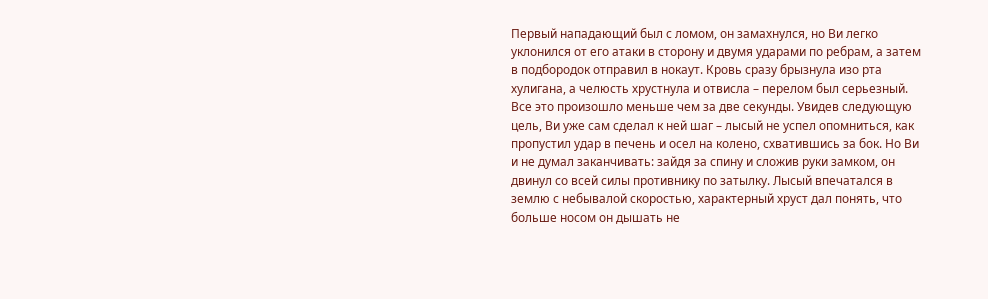Первый нападающий был с ломом, он замахнулся, но Ви легко уклонился от его атаки в сторону и двумя ударами по ребрам, а затем в подбородок отправил в нокаут. Кровь сразу брызнула изо рта хулигана, а челюсть хрустнула и отвисла – перелом был серьезный. Все это произошло меньше чем за две секунды. Увидев следующую цель, Ви уже сам сделал к ней шаг – лысый не успел опомниться, как пропустил удар в печень и осел на колено, схватившись за бок. Но Ви и не думал заканчивать: зайдя за спину и сложив руки замком, он двинул со всей силы противнику по затылку. Лысый впечатался в землю с небывалой скоростью, характерный хруст дал понять, что больше носом он дышать не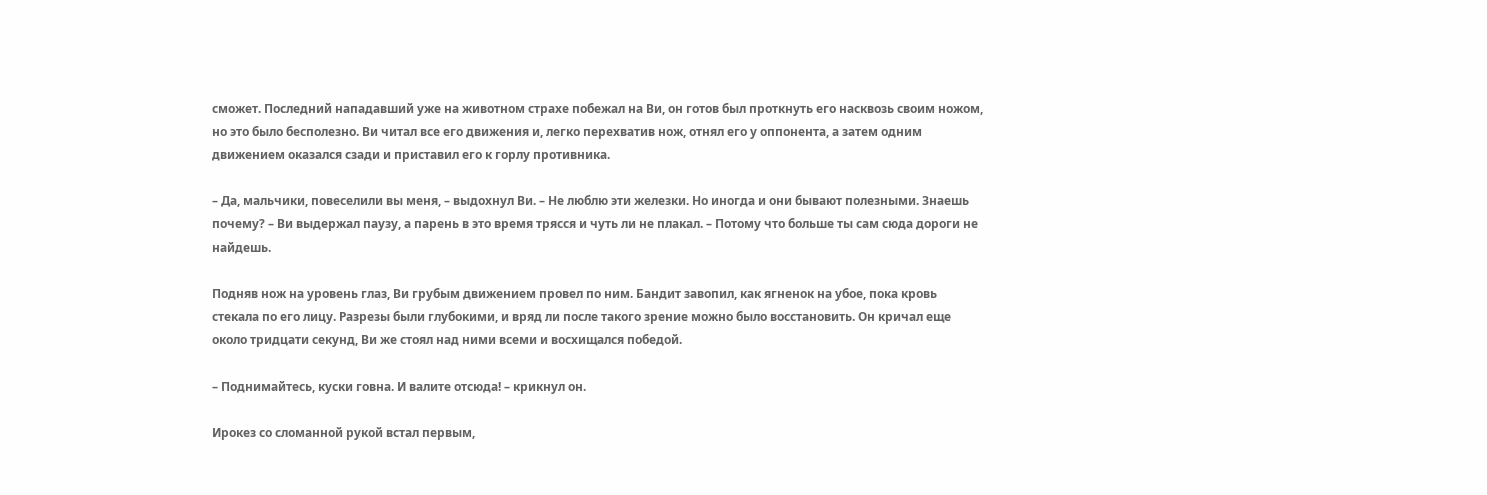сможет. Последний нападавший уже на животном страхе побежал на Ви, он готов был проткнуть его насквозь своим ножом, но это было бесполезно. Ви читал все его движения и, легко перехватив нож, отнял его у оппонента, а затем одним движением оказался сзади и приставил его к горлу противника.

– Да, мальчики, повеселили вы меня, – выдохнул Ви. – Не люблю эти железки. Но иногда и они бывают полезными. Знаешь почему? – Ви выдержал паузу, а парень в это время трясся и чуть ли не плакал. – Потому что больше ты сам сюда дороги не найдешь.

Подняв нож на уровень глаз, Ви грубым движением провел по ним. Бандит завопил, как ягненок на убое, пока кровь стекала по его лицу. Разрезы были глубокими, и вряд ли после такого зрение можно было восстановить. Он кричал еще около тридцати секунд, Ви же стоял над ними всеми и восхищался победой.

– Поднимайтесь, куски говна. И валите отсюда! – крикнул он.

Ирокез со сломанной рукой встал первым,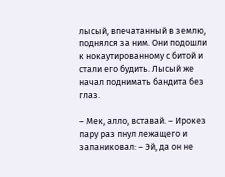лысый, впечатанный в землю, поднялся за ним. Они подошли к нокаутированному с битой и стали его будить. Лысый же начал поднимать бандита без глаз.

– Мек, алло, вставай. – Ирокез пару раз пнул лежащего и запаниковал: – Эй, да он не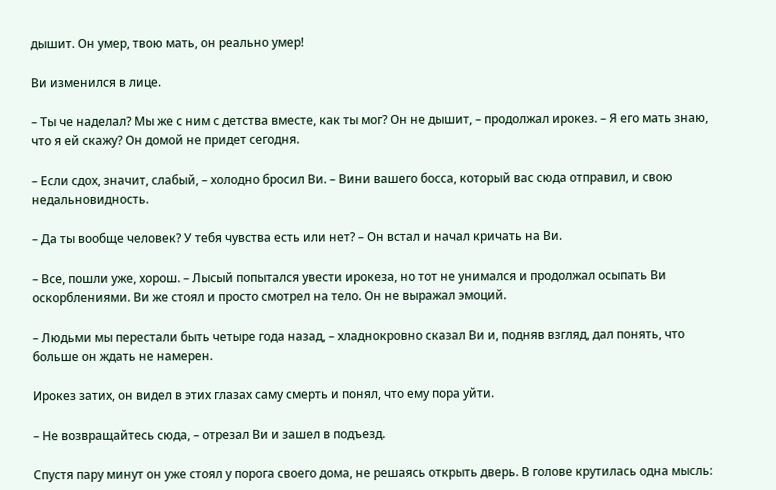дышит. Он умер, твою мать, он реально умер!

Ви изменился в лице.

– Ты че наделал? Мы же с ним с детства вместе, как ты мог? Он не дышит, – продолжал ирокез. – Я его мать знаю, что я ей скажу? Он домой не придет сегодня.

– Если сдох, значит, слабый, – холодно бросил Ви. – Вини вашего босса, который вас сюда отправил, и свою недальновидность.

– Да ты вообще человек? У тебя чувства есть или нет? – Он встал и начал кричать на Ви.

– Все, пошли уже, хорош. – Лысый попытался увести ирокеза, но тот не унимался и продолжал осыпать Ви оскорблениями. Ви же стоял и просто смотрел на тело. Он не выражал эмоций.

– Людьми мы перестали быть четыре года назад, – хладнокровно сказал Ви и, подняв взгляд, дал понять, что больше он ждать не намерен.

Ирокез затих, он видел в этих глазах саму смерть и понял, что ему пора уйти.

– Не возвращайтесь сюда, – отрезал Ви и зашел в подъезд.

Спустя пару минут он уже стоял у порога своего дома, не решаясь открыть дверь. В голове крутилась одна мысль: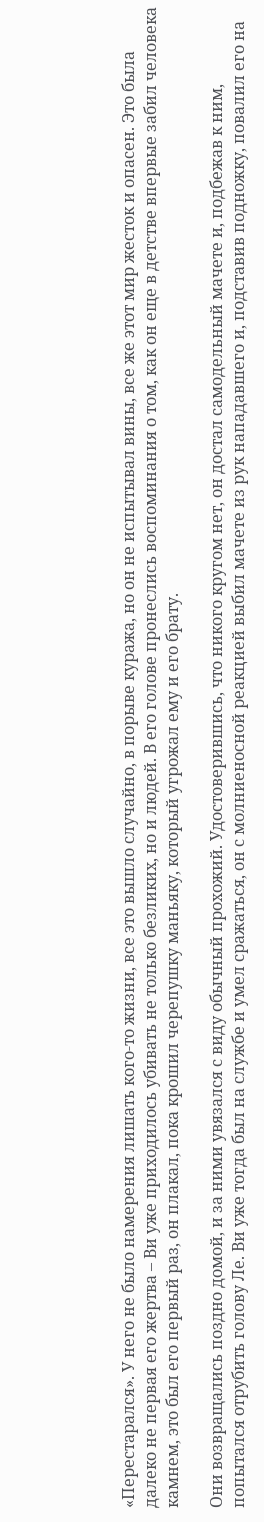«Перестарался». У него не было намерения лишать кого-то жизни, все это вышло случайно, в порыве куража, но он не испытывал вины, все же этот мир жесток и опасен. Это была далеко не первая его жертва – Ви уже приходилось убивать не только безликих, но и людей. В его голове пронеслись воспоминания о том, как он еще в детстве впервые забил человека камнем, это был его первый раз, он плакал, пока крошил черепушку маньяку, который угрожал ему и его брату.

Они возвращались поздно домой, и за ними увязался с виду обычный прохожий. Удостоверившись, что никого кругом нет, он достал самодельный мачете и, подбежав к ним, попытался отрубить голову Ле. Ви уже тогда был на службе и умел сражаться, он с молниеносной реакцией выбил мачете из рук нападавшего и, подставив подножку, повалил его на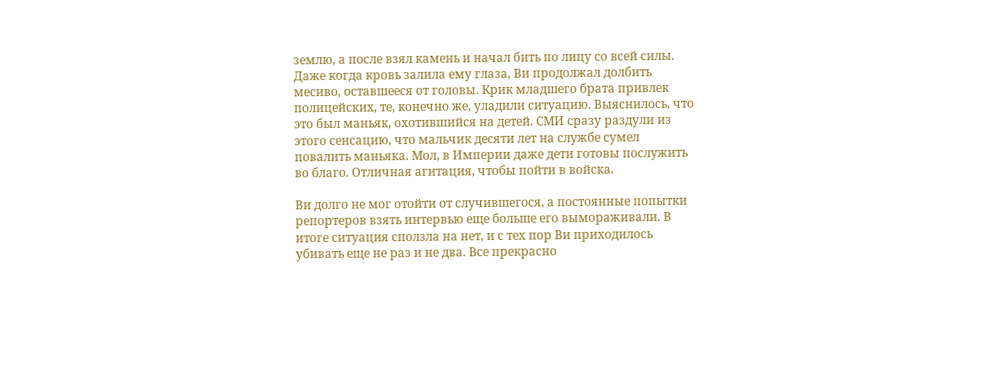землю, а после взял камень и начал бить по лицу со всей силы. Даже когда кровь залила ему глаза, Ви продолжал долбить месиво, оставшееся от головы. Крик младшего брата привлек полицейских, те, конечно же, уладили ситуацию. Выяснилось, что это был маньяк, охотившийся на детей. СМИ сразу раздули из этого сенсацию, что мальчик десяти лет на службе сумел повалить маньяка. Мол, в Империи даже дети готовы послужить во благо. Отличная агитация, чтобы пойти в войска.

Ви долго не мог отойти от случившегося, а постоянные попытки репортеров взять интервью еще больше его вымораживали. В итоге ситуация сползла на нет, и с тех пор Ви приходилось убивать еще не раз и не два. Все прекрасно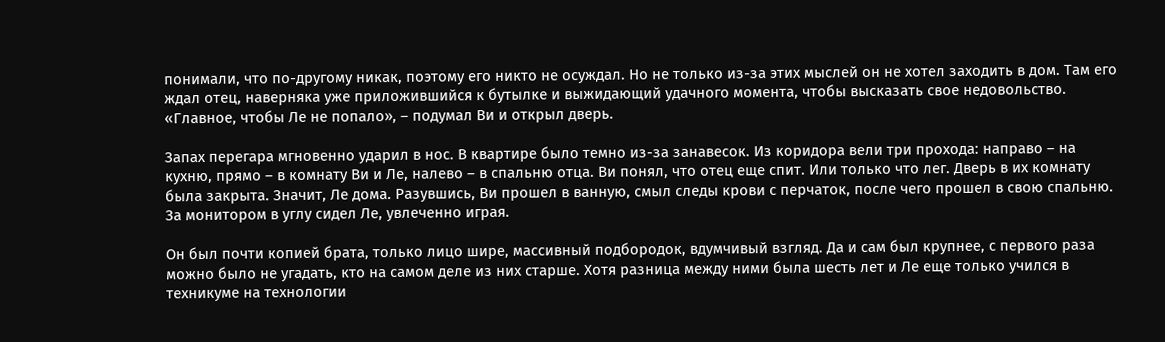понимали, что по-другому никак, поэтому его никто не осуждал. Но не только из-за этих мыслей он не хотел заходить в дом. Там его ждал отец, наверняка уже приложившийся к бутылке и выжидающий удачного момента, чтобы высказать свое недовольство. «Главное, чтобы Ле не попало», – подумал Ви и открыл дверь.

Запах перегара мгновенно ударил в нос. В квартире было темно из-за занавесок. Из коридора вели три прохода: направо – на кухню, прямо – в комнату Ви и Ле, налево – в спальню отца. Ви понял, что отец еще спит. Или только что лег. Дверь в их комнату была закрыта. Значит, Ле дома. Разувшись, Ви прошел в ванную, смыл следы крови с перчаток, после чего прошел в свою спальню. За монитором в углу сидел Ле, увлеченно играя.

Он был почти копией брата, только лицо шире, массивный подбородок, вдумчивый взгляд. Да и сам был крупнее, с первого раза можно было не угадать, кто на самом деле из них старше. Хотя разница между ними была шесть лет и Ле еще только учился в техникуме на технологии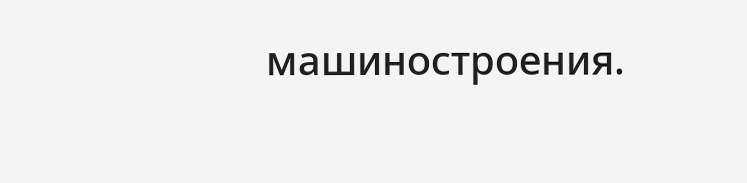машиностроения.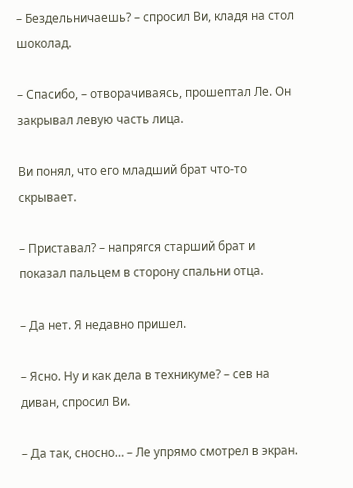– Бездельничаешь? – спросил Ви, кладя на стол шоколад.

– Спасибо, – отворачиваясь, прошептал Ле. Он закрывал левую часть лица.

Ви понял, что его младший брат что-то скрывает.

– Приставал? – напрягся старший брат и показал пальцем в сторону спальни отца.

– Да нет. Я недавно пришел.

– Ясно. Ну и как дела в техникуме? – сев на диван, спросил Ви.

– Да так, сносно… – Ле упрямо смотрел в экран.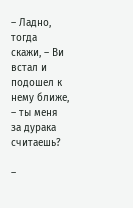– Ладно, тогда скажи, – Ви встал и подошел к нему ближе, – ты меня за дурака считаешь?

–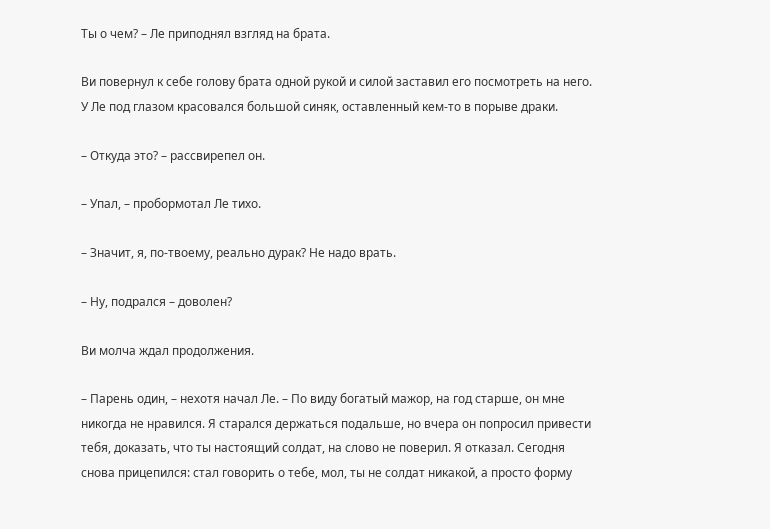Ты о чем? – Ле приподнял взгляд на брата.

Ви повернул к себе голову брата одной рукой и силой заставил его посмотреть на него. У Ле под глазом красовался большой синяк, оставленный кем-то в порыве драки.

– Откуда это? – рассвирепел он.

– Упал, – пробормотал Ле тихо.

– Значит, я, по-твоему, реально дурак? Не надо врать.

– Ну, подрался – доволен?

Ви молча ждал продолжения.

– Парень один, – нехотя начал Ле. – По виду богатый мажор, на год старше, он мне никогда не нравился. Я старался держаться подальше, но вчера он попросил привести тебя, доказать, что ты настоящий солдат, на слово не поверил. Я отказал. Сегодня снова прицепился: стал говорить о тебе, мол, ты не солдат никакой, а просто форму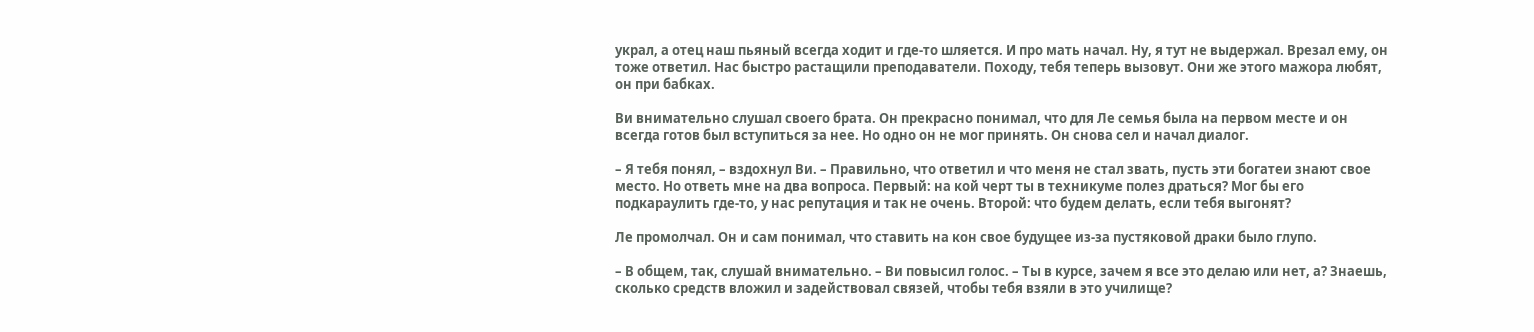украл, а отец наш пьяный всегда ходит и где-то шляется. И про мать начал. Ну, я тут не выдержал. Врезал ему, он тоже ответил. Нас быстро растащили преподаватели. Походу, тебя теперь вызовут. Они же этого мажора любят, он при бабках.

Ви внимательно слушал своего брата. Он прекрасно понимал, что для Ле семья была на первом месте и он всегда готов был вступиться за нее. Но одно он не мог принять. Он снова сел и начал диалог.

– Я тебя понял, – вздохнул Ви. – Правильно, что ответил и что меня не стал звать, пусть эти богатеи знают свое место. Но ответь мне на два вопроса. Первый: на кой черт ты в техникуме полез драться? Мог бы его подкараулить где-то, у нас репутация и так не очень. Второй: что будем делать, если тебя выгонят?

Ле промолчал. Он и сам понимал, что ставить на кон свое будущее из-за пустяковой драки было глупо.

– В общем, так, слушай внимательно. – Ви повысил голос. – Ты в курсе, зачем я все это делаю или нет, а? Знаешь, сколько средств вложил и задействовал связей, чтобы тебя взяли в это училище?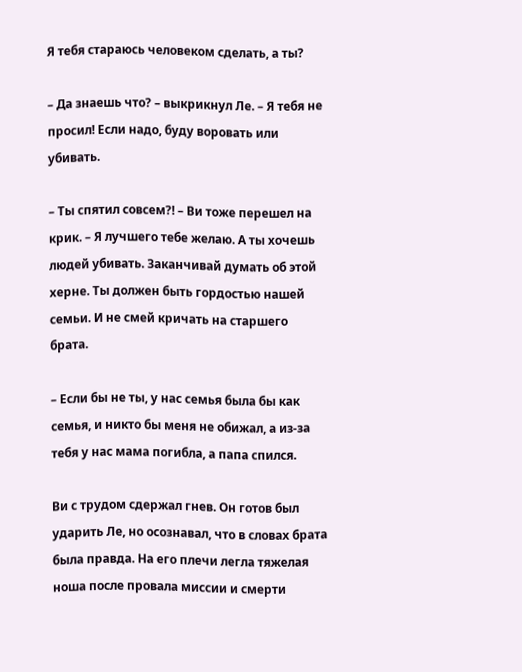Я тебя стараюсь человеком сделать, а ты?

– Да знаешь что? – выкрикнул Ле. – Я тебя не просил! Если надо, буду воровать или убивать.

– Ты спятил совсем?! – Ви тоже перешел на крик. – Я лучшего тебе желаю. А ты хочешь людей убивать. Заканчивай думать об этой херне. Ты должен быть гордостью нашей семьи. И не смей кричать на старшего брата.

– Если бы не ты, у нас семья была бы как семья, и никто бы меня не обижал, а из-за тебя у нас мама погибла, а папа спился.

Ви с трудом сдержал гнев. Он готов был ударить Ле, но осознавал, что в словах брата была правда. На его плечи легла тяжелая ноша после провала миссии и смерти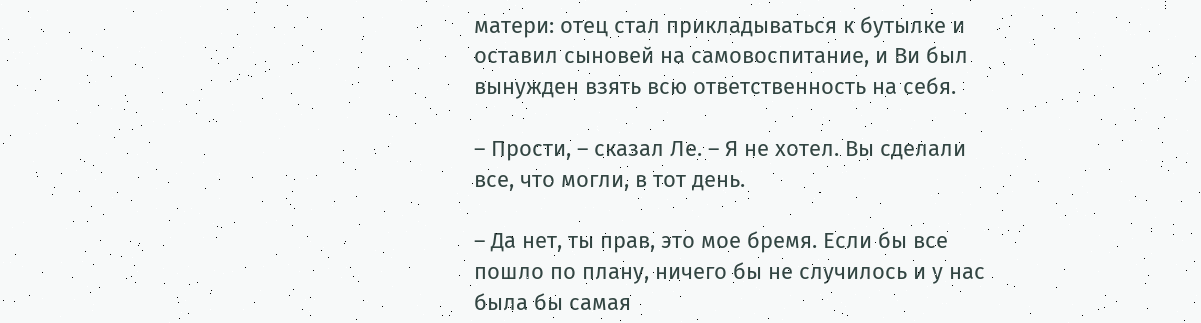матери: отец стал прикладываться к бутылке и оставил сыновей на самовоспитание, и Ви был вынужден взять всю ответственность на себя.

– Прости, – сказал Ле. – Я не хотел. Вы сделали все, что могли, в тот день.

– Да нет, ты прав, это мое бремя. Если бы все пошло по плану, ничего бы не случилось и у нас была бы самая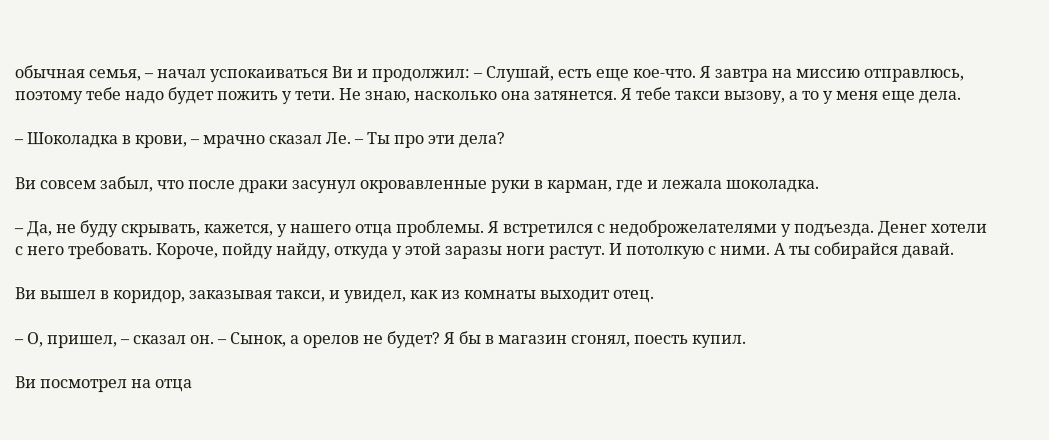обычная семья, – начал успокаиваться Ви и продолжил: – Слушай, есть еще кое-что. Я завтра на миссию отправлюсь, поэтому тебе надо будет пожить у тети. Не знаю, насколько она затянется. Я тебе такси вызову, а то у меня еще дела.

– Шоколадка в крови, – мрачно сказал Ле. – Ты про эти дела?

Ви совсем забыл, что после драки засунул окровавленные руки в карман, где и лежала шоколадка.

– Да, не буду скрывать, кажется, у нашего отца проблемы. Я встретился с недоброжелателями у подъезда. Денег хотели с него требовать. Короче, пойду найду, откуда у этой заразы ноги растут. И потолкую с ними. А ты собирайся давай.

Ви вышел в коридор, заказывая такси, и увидел, как из комнаты выходит отец.

– О, пришел, – сказал он. – Сынок, а орелов не будет? Я бы в магазин сгонял, поесть купил.

Ви посмотрел на отца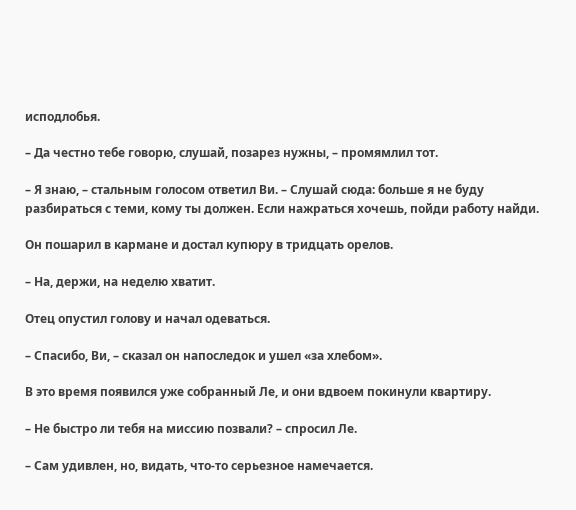исподлобья.

– Да честно тебе говорю, слушай, позарез нужны, – промямлил тот.

– Я знаю, – стальным голосом ответил Ви. – Слушай сюда: больше я не буду разбираться с теми, кому ты должен. Если нажраться хочешь, пойди работу найди.

Он пошарил в кармане и достал купюру в тридцать орелов.

– На, держи, на неделю хватит.

Отец опустил голову и начал одеваться.

– Спасибо, Ви, – сказал он напоследок и ушел «за хлебом».

В это время появился уже собранный Ле, и они вдвоем покинули квартиру.

– Не быстро ли тебя на миссию позвали? – спросил Ле.

– Сам удивлен, но, видать, что-то серьезное намечается.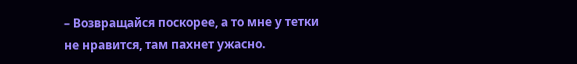– Возвращайся поскорее, а то мне у тетки не нравится, там пахнет ужасно.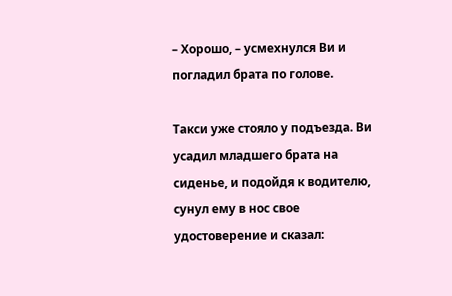– Хорошо, – усмехнулся Ви и погладил брата по голове.

Такси уже стояло у подъезда. Ви усадил младшего брата на сиденье, и подойдя к водителю, сунул ему в нос свое удостоверение и сказал: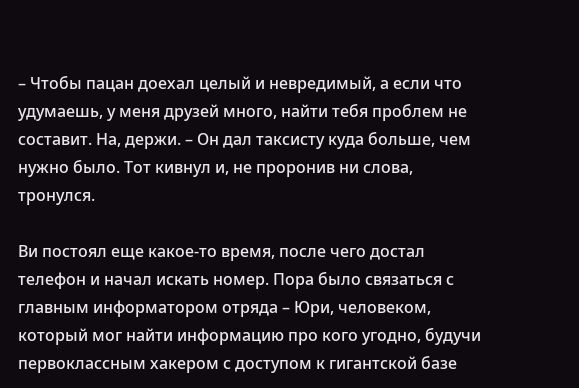– Чтобы пацан доехал целый и невредимый, а если что удумаешь, у меня друзей много, найти тебя проблем не составит. На, держи. – Он дал таксисту куда больше, чем нужно было. Тот кивнул и, не проронив ни слова, тронулся.

Ви постоял еще какое-то время, после чего достал телефон и начал искать номер. Пора было связаться с главным информатором отряда – Юри, человеком, который мог найти информацию про кого угодно, будучи первоклассным хакером с доступом к гигантской базе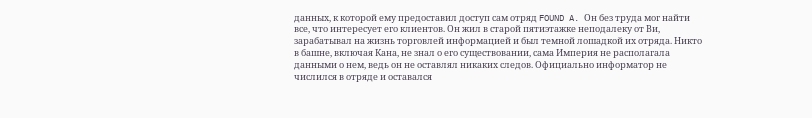данных, к которой ему предоставил доступ сам отряд FOUND A. Он без труда мог найти все, что интересует его клиентов. Он жил в старой пятиэтажке неподалеку от Ви, зарабатывал на жизнь торговлей информацией и был темной лошадкой их отряда. Никто в башне, включая Кана, не знал о его существовании, сама Империя не располагала данными о нем, ведь он не оставлял никаких следов. Официально информатор не числился в отряде и оставался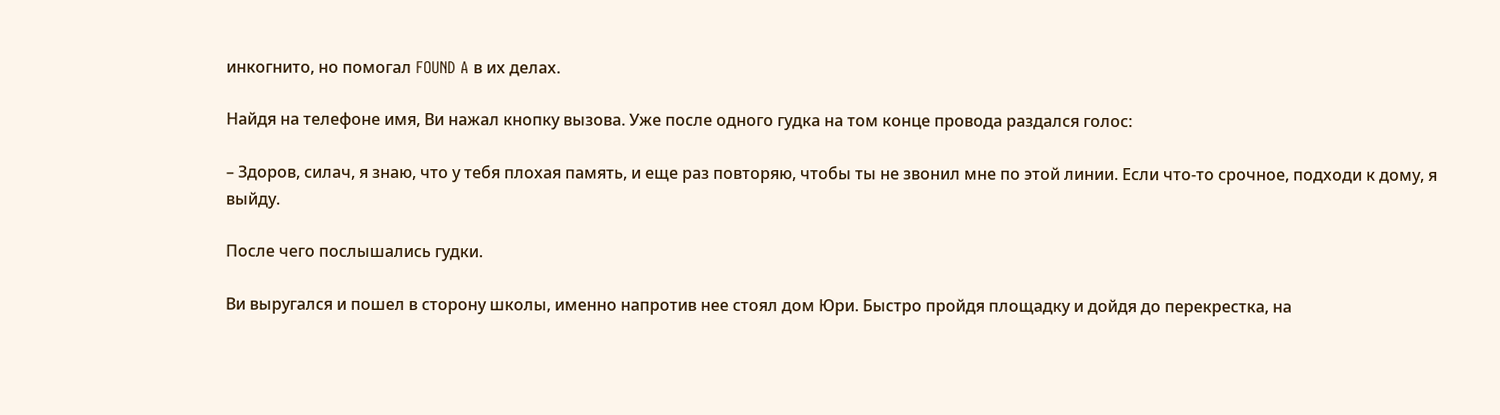инкогнито, но помогал FOUND A в их делах.

Найдя на телефоне имя, Ви нажал кнопку вызова. Уже после одного гудка на том конце провода раздался голос:

– Здоров, силач, я знаю, что у тебя плохая память, и еще раз повторяю, чтобы ты не звонил мне по этой линии. Если что-то срочное, подходи к дому, я выйду.

После чего послышались гудки.

Ви выругался и пошел в сторону школы, именно напротив нее стоял дом Юри. Быстро пройдя площадку и дойдя до перекрестка, на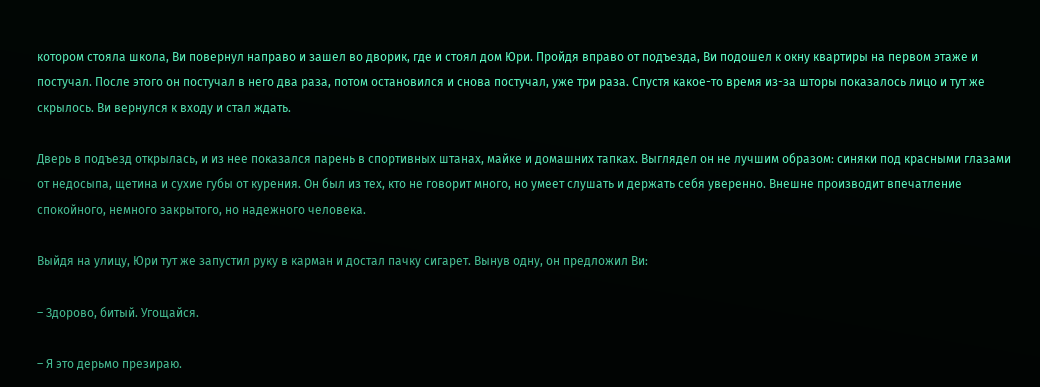котором стояла школа, Ви повернул направо и зашел во дворик, где и стоял дом Юри. Пройдя вправо от подъезда, Ви подошел к окну квартиры на первом этаже и постучал. После этого он постучал в него два раза, потом остановился и снова постучал, уже три раза. Спустя какое-то время из-за шторы показалось лицо и тут же скрылось. Ви вернулся к входу и стал ждать.

Дверь в подъезд открылась, и из нее показался парень в спортивных штанах, майке и домашних тапках. Выглядел он не лучшим образом: синяки под красными глазами от недосыпа, щетина и сухие губы от курения. Он был из тех, кто не говорит много, но умеет слушать и держать себя уверенно. Внешне производит впечатление спокойного, немного закрытого, но надежного человека.

Выйдя на улицу, Юри тут же запустил руку в карман и достал пачку сигарет. Вынув одну, он предложил Ви:

– Здорово, битый. Угощайся.

– Я это дерьмо презираю.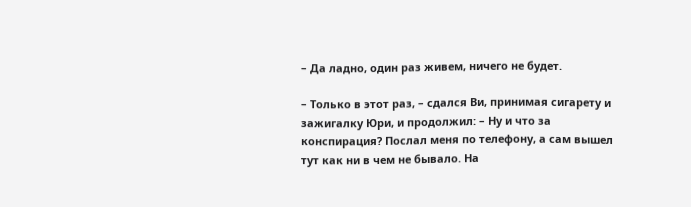– Да ладно, один раз живем, ничего не будет.

– Только в этот раз, – сдался Ви, принимая сигарету и зажигалку Юри, и продолжил: – Ну и что за конспирация? Послал меня по телефону, а сам вышел тут как ни в чем не бывало. На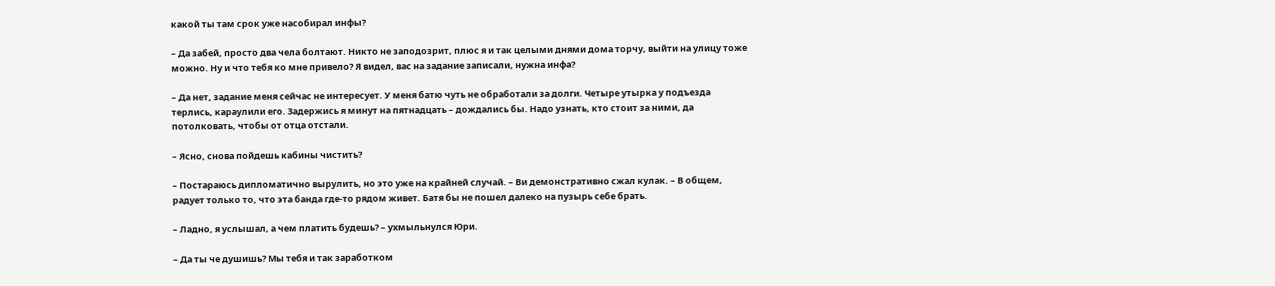какой ты там срок уже насобирал инфы?

– Да забей, просто два чела болтают. Никто не заподозрит, плюс я и так целыми днями дома торчу, выйти на улицу тоже можно. Ну и что тебя ко мне привело? Я видел, вас на задание записали, нужна инфа?

– Да нет, задание меня сейчас не интересует. У меня батю чуть не обработали за долги. Четыре утырка у подъезда терлись, караулили его. Задержись я минут на пятнадцать – дождались бы. Надо узнать, кто стоит за ними, да потолковать, чтобы от отца отстали.

– Ясно, снова пойдешь кабины чистить?

– Постараюсь дипломатично вырулить, но это уже на крайней случай. – Ви демонстративно сжал кулак. – В общем, радует только то, что эта банда где-то рядом живет. Батя бы не пошел далеко на пузырь себе брать.

– Ладно, я услышал, а чем платить будешь? – ухмыльнулся Юри.

– Да ты че душишь? Мы тебя и так заработком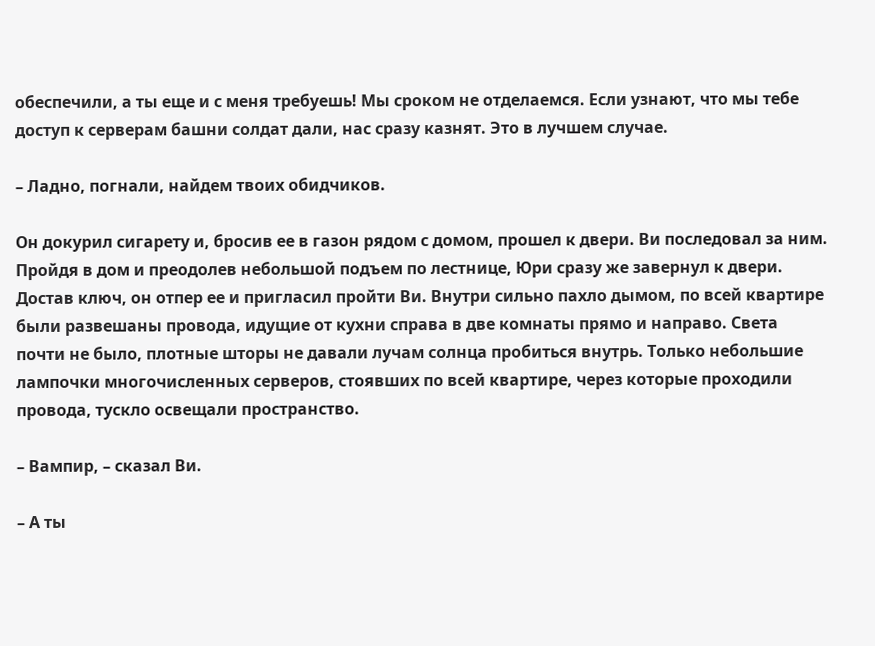обеспечили, а ты еще и с меня требуешь! Мы сроком не отделаемся. Если узнают, что мы тебе доступ к серверам башни солдат дали, нас сразу казнят. Это в лучшем случае.

– Ладно, погнали, найдем твоих обидчиков.

Он докурил сигарету и, бросив ее в газон рядом с домом, прошел к двери. Ви последовал за ним. Пройдя в дом и преодолев небольшой подъем по лестнице, Юри сразу же завернул к двери. Достав ключ, он отпер ее и пригласил пройти Ви. Внутри сильно пахло дымом, по всей квартире были развешаны провода, идущие от кухни справа в две комнаты прямо и направо. Света почти не было, плотные шторы не давали лучам солнца пробиться внутрь. Только небольшие лампочки многочисленных серверов, стоявших по всей квартире, через которые проходили провода, тускло освещали пространство.

– Вампир, – сказал Ви.

– А ты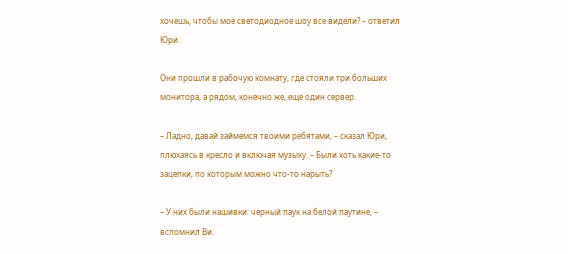хочешь, чтобы мое светодиодное шоу все видели? – ответил Юри.

Они прошли в рабочую комнату, где стояли три больших монитора, а рядом, конечно же, еще один сервер.

– Ладно, давай займемся твоими ребятами, – сказал Юри, плюхаясь в кресло и включая музыку. – Были хоть какие-то зацепки, по которым можно что-то нарыть?

– У них были нашивки: черный паук на белой паутине, – вспомнил Ви.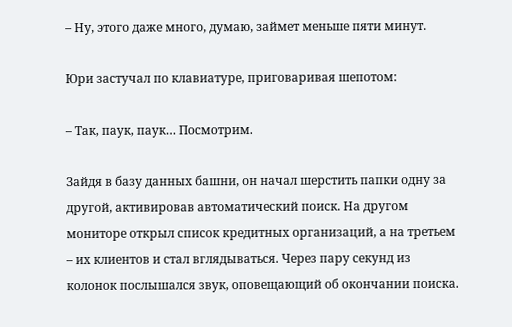– Ну, этого даже много, думаю, займет меньше пяти минут.

Юри застучал по клавиатуре, приговаривая шепотом:

– Так, паук, паук… Посмотрим.

Зайдя в базу данных башни, он начал шерстить папки одну за другой, активировав автоматический поиск. На другом мониторе открыл список кредитных организаций, а на третьем – их клиентов и стал вглядываться. Через пару секунд из колонок послышался звук, оповещающий об окончании поиска.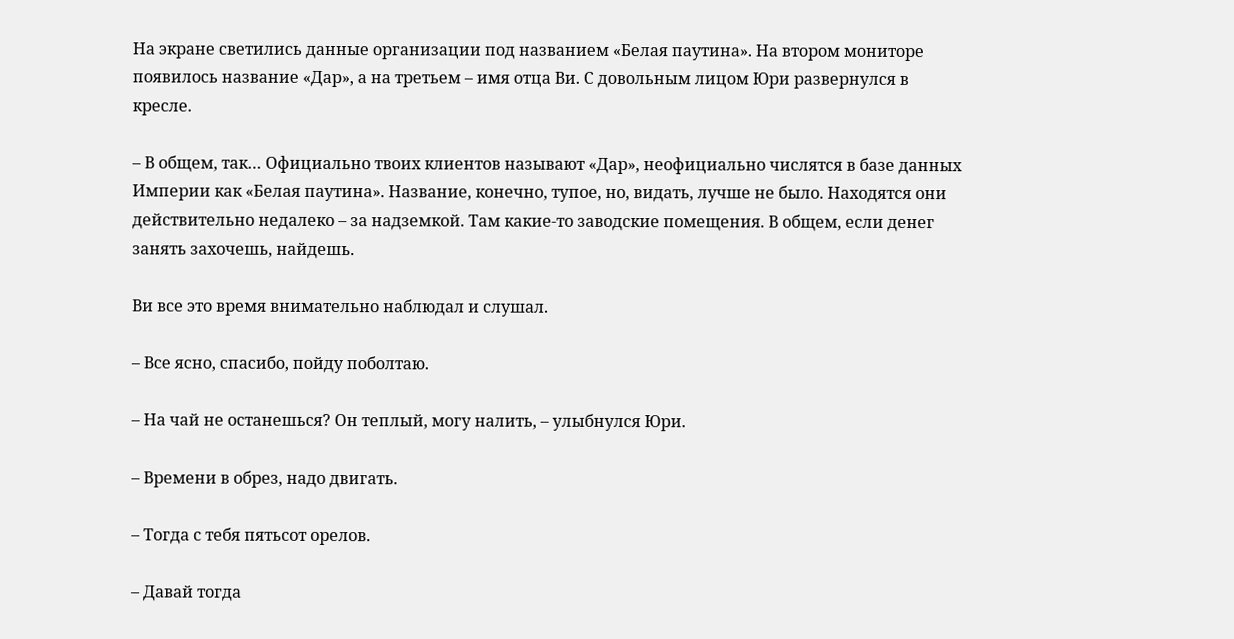На экране светились данные организации под названием «Белая паутина». На втором мониторе появилось название «Дар», а на третьем – имя отца Ви. С довольным лицом Юри развернулся в кресле.

– В общем, так… Официально твоих клиентов называют «Дар», неофициально числятся в базе данных Империи как «Белая паутина». Название, конечно, тупое, но, видать, лучше не было. Находятся они действительно недалеко – за надземкой. Там какие-то заводские помещения. В общем, если денег занять захочешь, найдешь.

Ви все это время внимательно наблюдал и слушал.

– Все ясно, спасибо, пойду поболтаю.

– На чай не останешься? Он теплый, могу налить, – улыбнулся Юри.

– Времени в обрез, надо двигать.

– Тогда с тебя пятьсот орелов.

– Давай тогда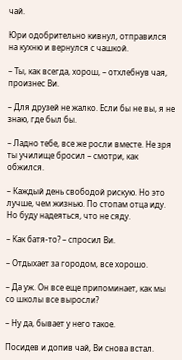чай.

Юри одобрительно кивнул, отправился на кухню и вернулся с чашкой.

– Ты, как всегда, хорош, – отхлебнув чая, произнес Ви.

– Для друзей не жалко. Если бы не вы, я не знаю, где был бы.

– Ладно тебе, все же росли вместе. Не зря ты училище бросил – смотри, как обжился.

– Каждый день свободой рискую. Но это лучше, чем жизнью. По стопам отца иду. Но буду надеяться, что не сяду.

– Как батя-то? – спросил Ви.

– Отдыхает за городом, все хорошо.

– Да уж. Он все еще припоминает, как мы со школы все выросли?

– Ну да, бывает у него такое.

Посидев и допив чай, Ви снова встал.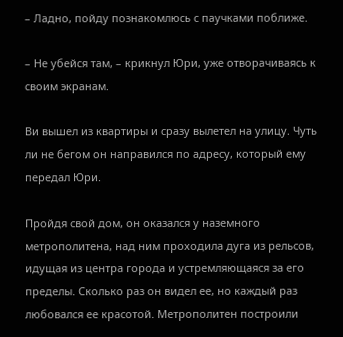– Ладно, пойду познакомлюсь с паучками поближе.

– Не убейся там, – крикнул Юри, уже отворачиваясь к своим экранам.

Ви вышел из квартиры и сразу вылетел на улицу. Чуть ли не бегом он направился по адресу, который ему передал Юри.

Пройдя свой дом, он оказался у наземного метрополитена, над ним проходила дуга из рельсов, идущая из центра города и устремляющаяся за его пределы. Сколько раз он видел ее, но каждый раз любовался ее красотой. Метрополитен построили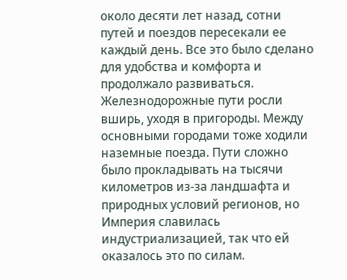около десяти лет назад, сотни путей и поездов пересекали ее каждый день. Все это было сделано для удобства и комфорта и продолжало развиваться. Железнодорожные пути росли вширь, уходя в пригороды. Между основными городами тоже ходили наземные поезда. Пути сложно было прокладывать на тысячи километров из-за ландшафта и природных условий регионов, но Империя славилась индустриализацией, так что ей оказалось это по силам.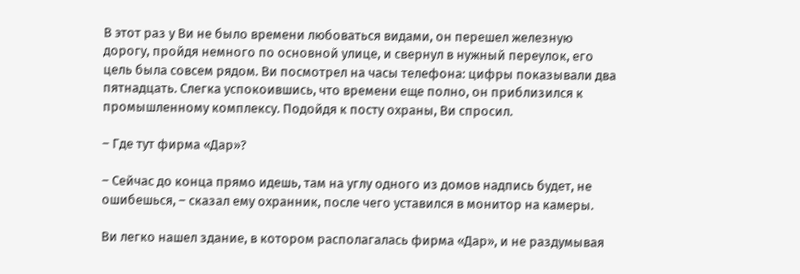В этот раз у Ви не было времени любоваться видами, он перешел железную дорогу, пройдя немного по основной улице, и свернул в нужный переулок, его цель была совсем рядом. Ви посмотрел на часы телефона: цифры показывали два пятнадцать. Слегка успокоившись, что времени еще полно, он приблизился к промышленному комплексу. Подойдя к посту охраны, Ви спросил.

– Где тут фирма «Дар»?

– Сейчас до конца прямо идешь, там на углу одного из домов надпись будет, не ошибешься, – сказал ему охранник, после чего уставился в монитор на камеры.

Ви легко нашел здание, в котором располагалась фирма «Дар», и не раздумывая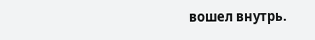вошел внутрь.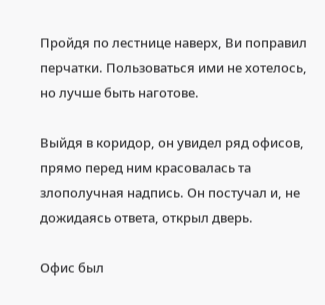Пройдя по лестнице наверх, Ви поправил перчатки. Пользоваться ими не хотелось, но лучше быть наготове.

Выйдя в коридор, он увидел ряд офисов, прямо перед ним красовалась та злополучная надпись. Он постучал и, не дожидаясь ответа, открыл дверь.

Офис был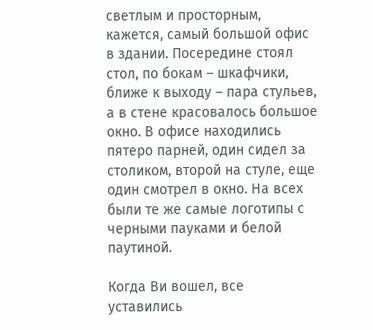светлым и просторным, кажется, самый большой офис в здании. Посередине стоял стол, по бокам – шкафчики, ближе к выходу – пара стульев, а в стене красовалось большое окно. В офисе находились пятеро парней, один сидел за столиком, второй на стуле, еще один смотрел в окно. На всех были те же самые логотипы с черными пауками и белой паутиной.

Когда Ви вошел, все уставились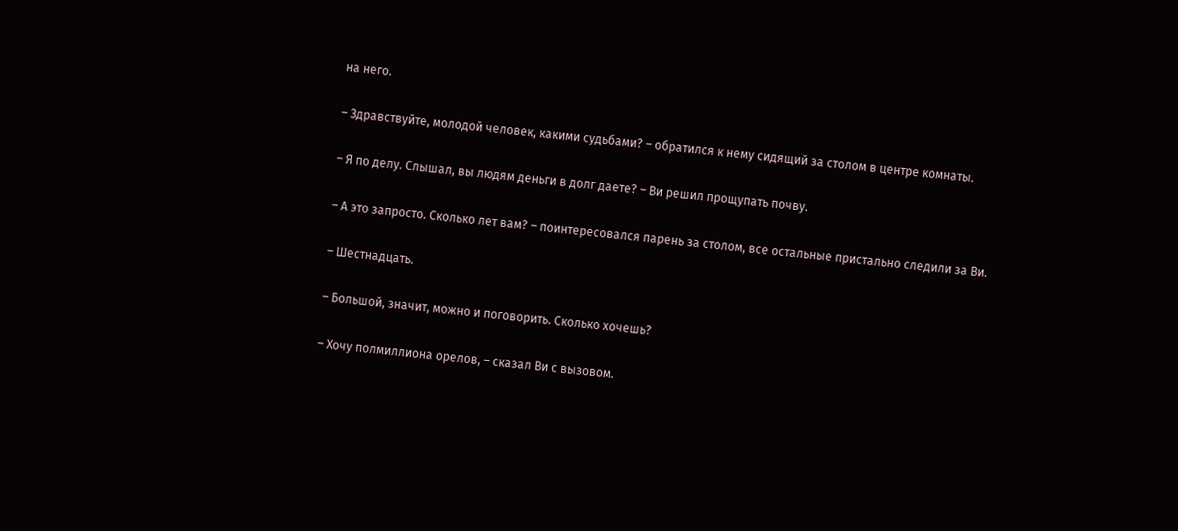на него.

– Здравствуйте, молодой человек, какими судьбами? – обратился к нему сидящий за столом в центре комнаты.

– Я по делу. Слышал, вы людям деньги в долг даете? – Ви решил прощупать почву.

– А это запросто. Сколько лет вам? – поинтересовался парень за столом, все остальные пристально следили за Ви.

– Шестнадцать.

– Большой, значит, можно и поговорить. Сколько хочешь?

– Хочу полмиллиона орелов, – сказал Ви с вызовом.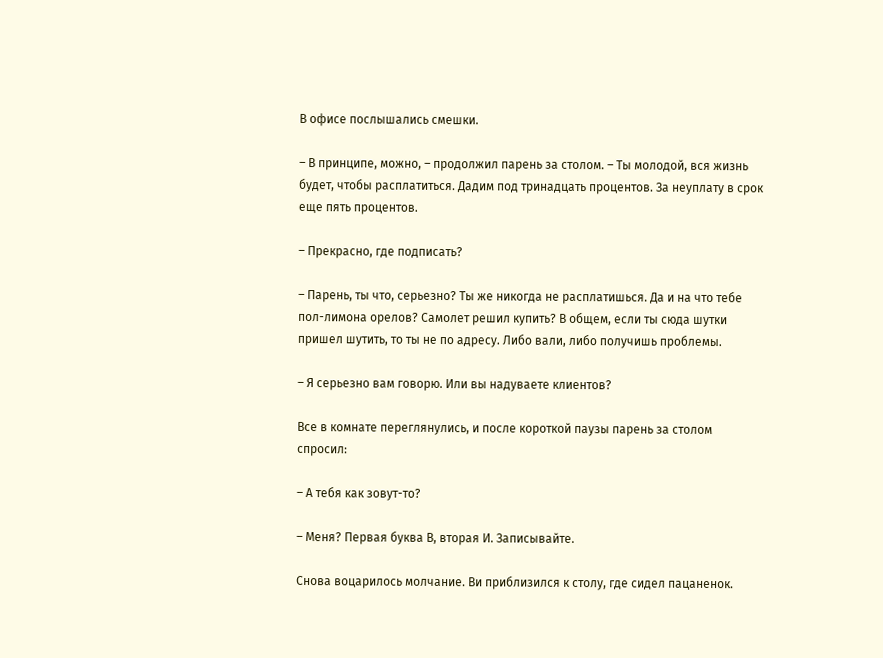В офисе послышались смешки.

– В принципе, можно, – продолжил парень за столом. – Ты молодой, вся жизнь будет, чтобы расплатиться. Дадим под тринадцать процентов. За неуплату в срок еще пять процентов.

– Прекрасно, где подписать?

– Парень, ты что, серьезно? Ты же никогда не расплатишься. Да и на что тебе пол-лимона орелов? Самолет решил купить? В общем, если ты сюда шутки пришел шутить, то ты не по адресу. Либо вали, либо получишь проблемы.

– Я серьезно вам говорю. Или вы надуваете клиентов?

Все в комнате переглянулись, и после короткой паузы парень за столом спросил:

– А тебя как зовут-то?

– Меня? Первая буква В, вторая И. Записывайте.

Снова воцарилось молчание. Ви приблизился к столу, где сидел пацаненок.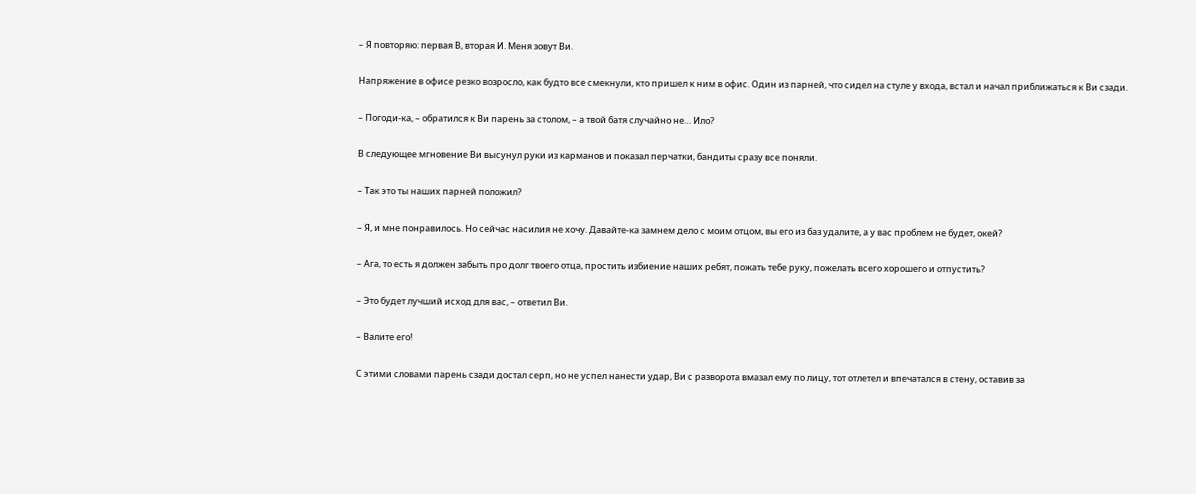– Я повторяю: первая В, вторая И. Меня зовут Ви.

Напряжение в офисе резко возросло, как будто все смекнули, кто пришел к ним в офис. Один из парней, что сидел на стуле у входа, встал и начал приближаться к Ви сзади.

– Погоди-ка, – обратился к Ви парень за столом, – а твой батя случайно не… Ило?

В следующее мгновение Ви высунул руки из карманов и показал перчатки, бандиты сразу все поняли.

– Так это ты наших парней положил?

– Я, и мне понравилось. Но сейчас насилия не хочу. Давайте-ка замнем дело с моим отцом, вы его из баз удалите, а у вас проблем не будет, окей?

– Ага, то есть я должен забыть про долг твоего отца, простить избиение наших ребят, пожать тебе руку, пожелать всего хорошего и отпустить?

– Это будет лучший исход для вас, – ответил Ви.

– Валите его!

С этими словами парень сзади достал серп, но не успел нанести удар, Ви с разворота вмазал ему по лицу, тот отлетел и впечатался в стену, оставив за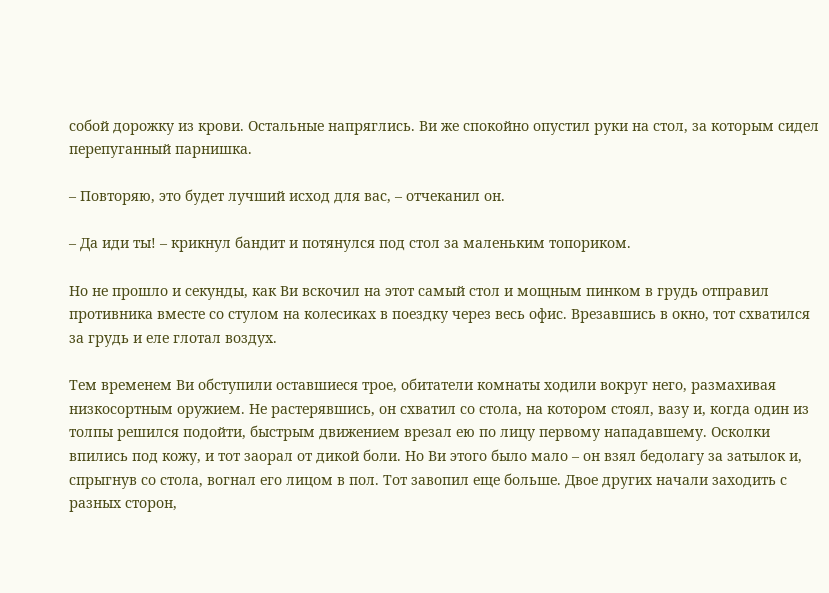собой дорожку из крови. Остальные напряглись. Ви же спокойно опустил руки на стол, за которым сидел перепуганный парнишка.

– Повторяю, это будет лучший исход для вас, – отчеканил он.

– Да иди ты! – крикнул бандит и потянулся под стол за маленьким топориком.

Но не прошло и секунды, как Ви вскочил на этот самый стол и мощным пинком в грудь отправил противника вместе со стулом на колесиках в поездку через весь офис. Врезавшись в окно, тот схватился за грудь и еле глотал воздух.

Тем временем Ви обступили оставшиеся трое, обитатели комнаты ходили вокруг него, размахивая низкосортным оружием. Не растерявшись, он схватил со стола, на котором стоял, вазу и, когда один из толпы решился подойти, быстрым движением врезал ею по лицу первому нападавшему. Осколки впились под кожу, и тот заорал от дикой боли. Но Ви этого было мало – он взял бедолагу за затылок и, спрыгнув со стола, вогнал его лицом в пол. Тот завопил еще больше. Двое других начали заходить с разных сторон,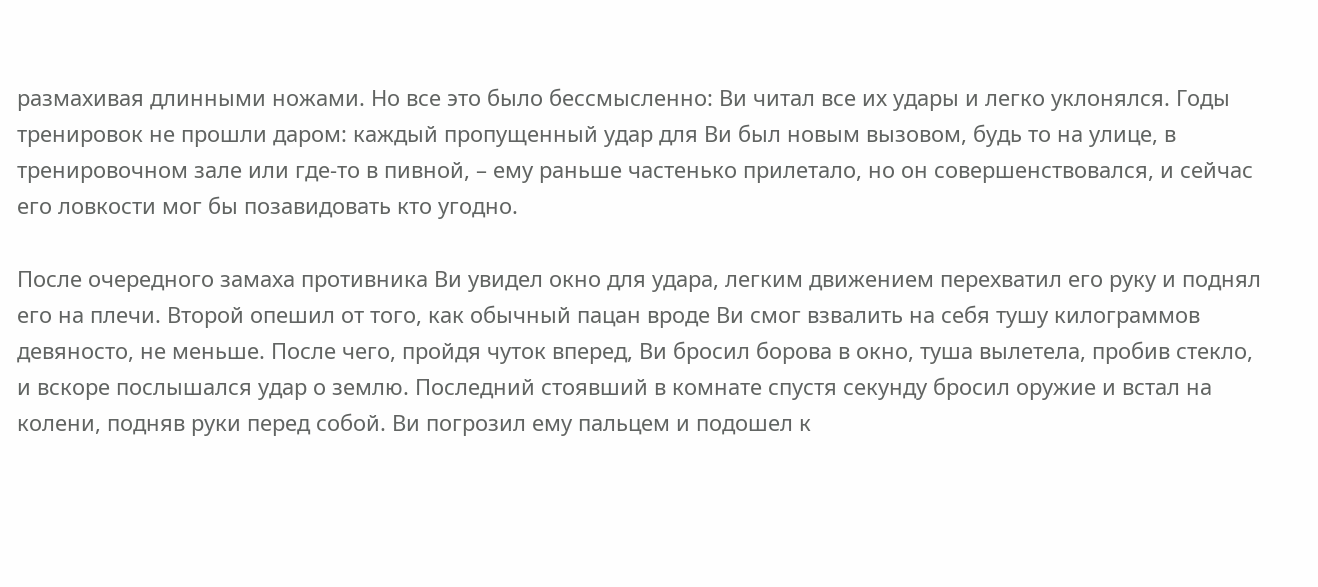размахивая длинными ножами. Но все это было бессмысленно: Ви читал все их удары и легко уклонялся. Годы тренировок не прошли даром: каждый пропущенный удар для Ви был новым вызовом, будь то на улице, в тренировочном зале или где-то в пивной, – ему раньше частенько прилетало, но он совершенствовался, и сейчас его ловкости мог бы позавидовать кто угодно.

После очередного замаха противника Ви увидел окно для удара, легким движением перехватил его руку и поднял его на плечи. Второй опешил от того, как обычный пацан вроде Ви смог взвалить на себя тушу килограммов девяносто, не меньше. После чего, пройдя чуток вперед, Ви бросил борова в окно, туша вылетела, пробив стекло, и вскоре послышался удар о землю. Последний стоявший в комнате спустя секунду бросил оружие и встал на колени, подняв руки перед собой. Ви погрозил ему пальцем и подошел к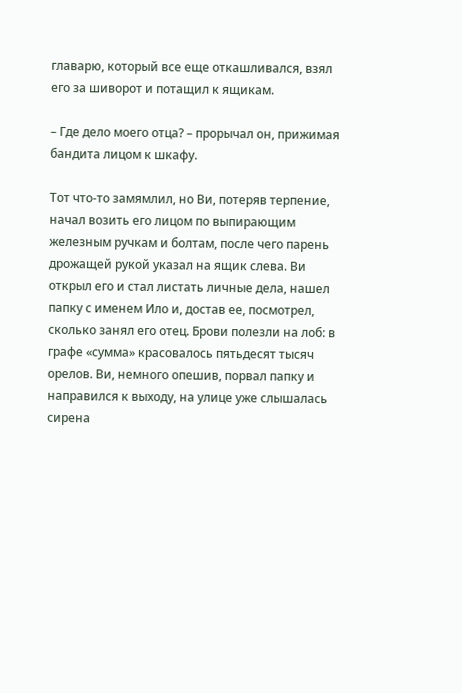главарю, который все еще откашливался, взял его за шиворот и потащил к ящикам.

– Где дело моего отца? – прорычал он, прижимая бандита лицом к шкафу.

Тот что-то замямлил, но Ви, потеряв терпение, начал возить его лицом по выпирающим железным ручкам и болтам, после чего парень дрожащей рукой указал на ящик слева. Ви открыл его и стал листать личные дела, нашел папку с именем Ило и, достав ее, посмотрел, сколько занял его отец. Брови полезли на лоб: в графе «сумма» красовалось пятьдесят тысяч орелов. Ви, немного опешив, порвал папку и направился к выходу, на улице уже слышалась сирена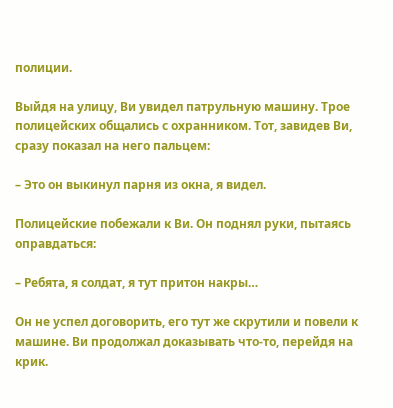полиции.

Выйдя на улицу, Ви увидел патрульную машину. Трое полицейских общались с охранником. Тот, завидев Ви, сразу показал на него пальцем:

– Это он выкинул парня из окна, я видел.

Полицейские побежали к Ви. Он поднял руки, пытаясь оправдаться:

– Ребята, я солдат, я тут притон накры…

Он не успел договорить, его тут же скрутили и повели к машине. Ви продолжал доказывать что-то, перейдя на крик.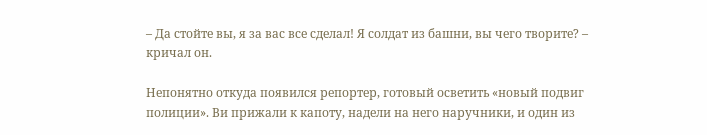– Да стойте вы, я за вас все сделал! Я солдат из башни, вы чего творите? – кричал он.

Непонятно откуда появился репортер, готовый осветить «новый подвиг полиции». Ви прижали к капоту, надели на него наручники, и один из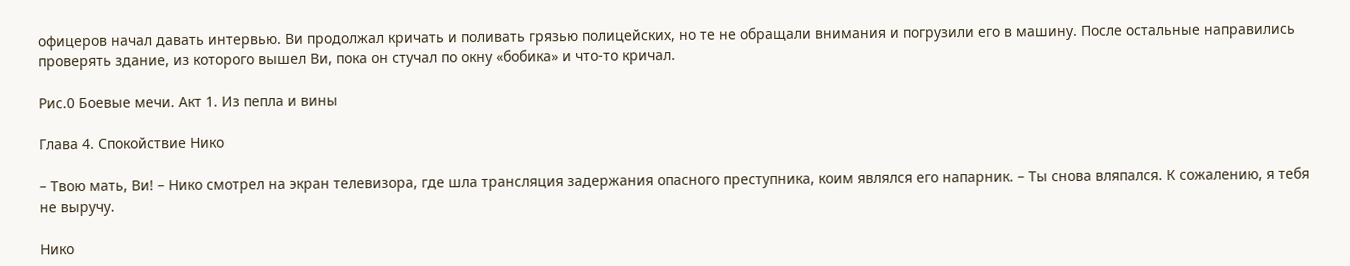офицеров начал давать интервью. Ви продолжал кричать и поливать грязью полицейских, но те не обращали внимания и погрузили его в машину. После остальные направились проверять здание, из которого вышел Ви, пока он стучал по окну «бобика» и что-то кричал.

Рис.0 Боевые мечи. Акт 1. Из пепла и вины

Глава 4. Спокойствие Нико

– Твою мать, Ви! – Нико смотрел на экран телевизора, где шла трансляция задержания опасного преступника, коим являлся его напарник. – Ты снова вляпался. К сожалению, я тебя не выручу.

Нико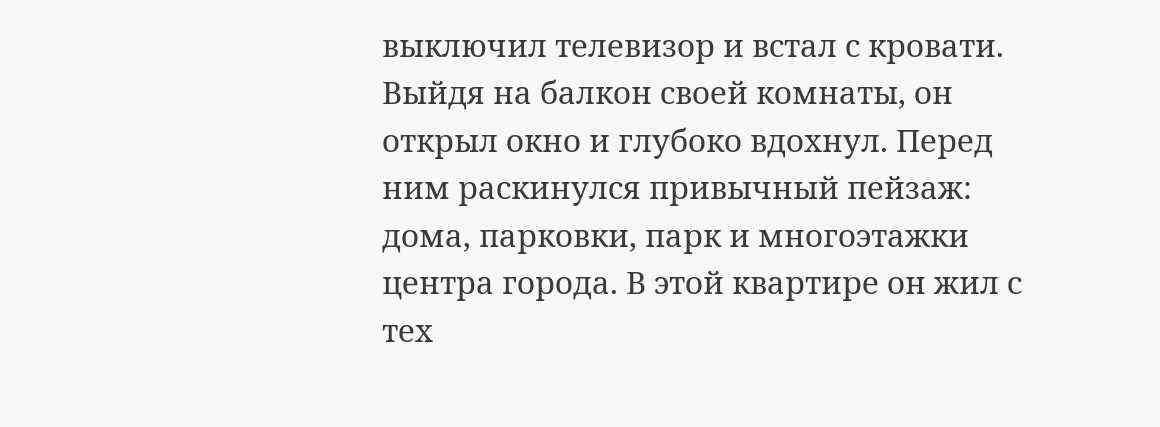выключил телевизор и встал с кровати. Выйдя на балкон своей комнаты, он открыл окно и глубоко вдохнул. Перед ним раскинулся привычный пейзаж: дома, парковки, парк и многоэтажки центра города. В этой квартире он жил с тех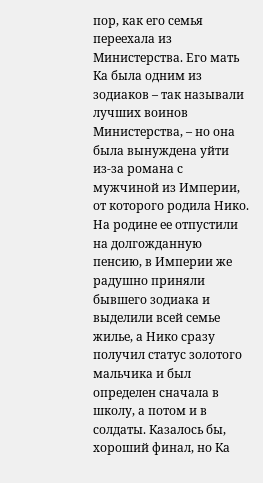пор, как его семья переехала из Министерства. Его мать Ка была одним из зодиаков – так называли лучших воинов Министерства, – но она была вынуждена уйти из-за романа с мужчиной из Империи, от которого родила Нико. На родине ее отпустили на долгожданную пенсию, в Империи же радушно приняли бывшего зодиака и выделили всей семье жилье, а Нико сразу получил статус золотого мальчика и был определен сначала в школу, а потом и в солдаты. Казалось бы, хороший финал, но Ка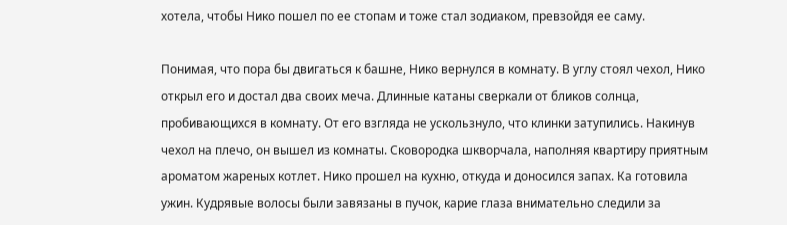хотела, чтобы Нико пошел по ее стопам и тоже стал зодиаком, превзойдя ее саму.

Понимая, что пора бы двигаться к башне, Нико вернулся в комнату. В углу стоял чехол, Нико открыл его и достал два своих меча. Длинные катаны сверкали от бликов солнца, пробивающихся в комнату. От его взгляда не ускользнуло, что клинки затупились. Накинув чехол на плечо, он вышел из комнаты. Сковородка шкворчала, наполняя квартиру приятным ароматом жареных котлет. Нико прошел на кухню, откуда и доносился запах. Ка готовила ужин. Кудрявые волосы были завязаны в пучок, карие глаза внимательно следили за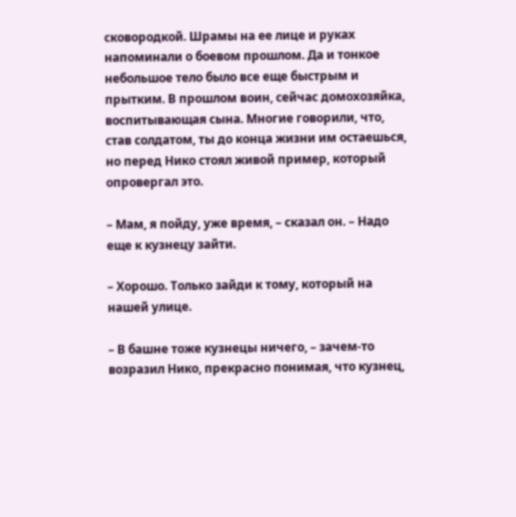сковородкой. Шрамы на ее лице и руках напоминали о боевом прошлом. Да и тонкое небольшое тело было все еще быстрым и прытким. В прошлом воин, сейчас домохозяйка, воспитывающая сына. Многие говорили, что, став солдатом, ты до конца жизни им остаешься, но перед Нико стоял живой пример, который опровергал это.

– Мам, я пойду, уже время, – сказал он. – Надо еще к кузнецу зайти.

– Хорошо. Только зайди к тому, который на нашей улице.

– В башне тоже кузнецы ничего, – зачем-то возразил Нико, прекрасно понимая, что кузнец,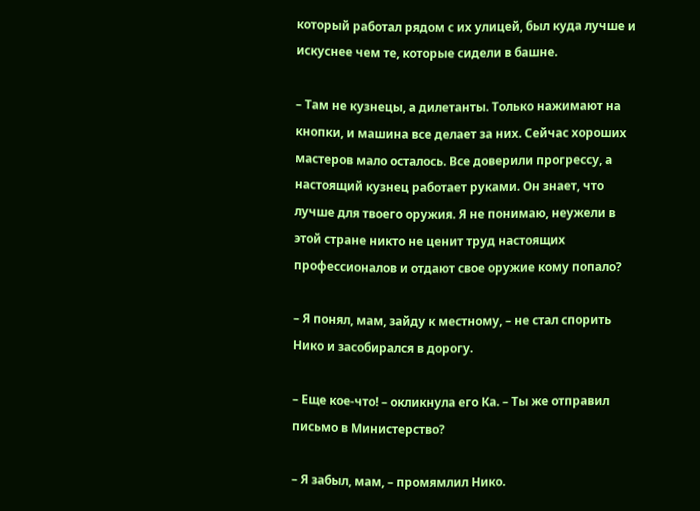который работал рядом с их улицей, был куда лучше и искуснее чем те, которые сидели в башне.

– Там не кузнецы, а дилетанты. Только нажимают на кнопки, и машина все делает за них. Сейчас хороших мастеров мало осталось. Все доверили прогрессу, а настоящий кузнец работает руками. Он знает, что лучше для твоего оружия. Я не понимаю, неужели в этой стране никто не ценит труд настоящих профессионалов и отдают свое оружие кому попало?

– Я понял, мам, зайду к местному, – не стал спорить Нико и засобирался в дорогу.

– Еще кое-что! – окликнула его Ка. – Ты же отправил письмо в Министерство?

– Я забыл, мам, – промямлил Нико.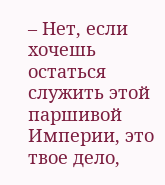– Нет, если хочешь остаться служить этой паршивой Империи, это твое дело,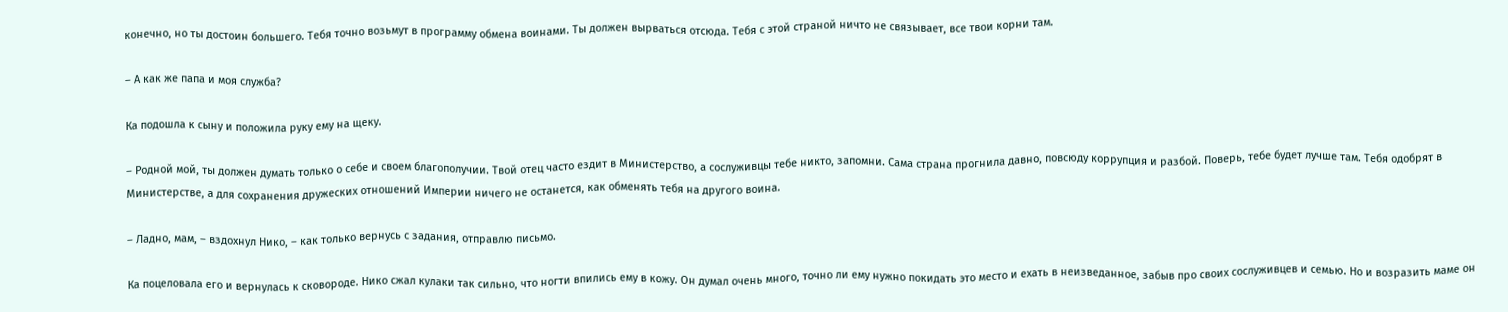конечно, но ты достоин большего. Тебя точно возьмут в программу обмена воинами. Ты должен вырваться отсюда. Тебя с этой страной ничто не связывает, все твои корни там.

– А как же папа и моя служба?

Ка подошла к сыну и положила руку ему на щеку.

– Родной мой, ты должен думать только о себе и своем благополучии. Твой отец часто ездит в Министерство, а сослуживцы тебе никто, запомни. Сама страна прогнила давно, повсюду коррупция и разбой. Поверь, тебе будет лучше там. Тебя одобрят в Министерстве, а для сохранения дружеских отношений Империи ничего не останется, как обменять тебя на другого воина.

– Ладно, мам, – вздохнул Нико, – как только вернусь с задания, отправлю письмо.

Ка поцеловала его и вернулась к сковороде. Нико сжал кулаки так сильно, что ногти впились ему в кожу. Он думал очень много, точно ли ему нужно покидать это место и ехать в неизведанное, забыв про своих сослуживцев и семью. Но и возразить маме он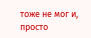тоже не мог и, просто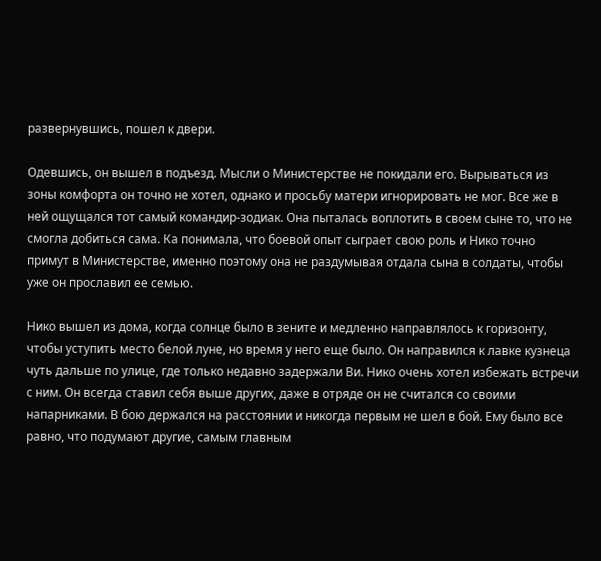развернувшись, пошел к двери.

Одевшись, он вышел в подъезд. Мысли о Министерстве не покидали его. Вырываться из зоны комфорта он точно не хотел, однако и просьбу матери игнорировать не мог. Все же в ней ощущался тот самый командир-зодиак. Она пыталась воплотить в своем сыне то, что не смогла добиться сама. Ка понимала, что боевой опыт сыграет свою роль и Нико точно примут в Министерстве, именно поэтому она не раздумывая отдала сына в солдаты, чтобы уже он прославил ее семью.

Нико вышел из дома, когда солнце было в зените и медленно направлялось к горизонту, чтобы уступить место белой луне, но время у него еще было. Он направился к лавке кузнеца чуть дальше по улице, где только недавно задержали Ви. Нико очень хотел избежать встречи с ним. Он всегда ставил себя выше других, даже в отряде он не считался со своими напарниками. В бою держался на расстоянии и никогда первым не шел в бой. Ему было все равно, что подумают другие, самым главным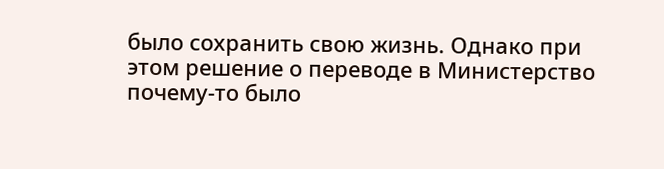было сохранить свою жизнь. Однако при этом решение о переводе в Министерство почему-то было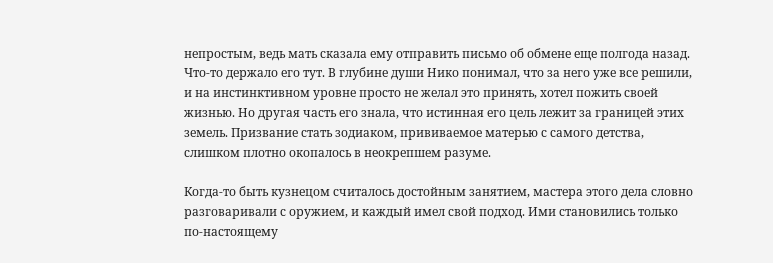непростым, ведь мать сказала ему отправить письмо об обмене еще полгода назад. Что-то держало его тут. В глубине души Нико понимал, что за него уже все решили, и на инстинктивном уровне просто не желал это принять, хотел пожить своей жизнью. Но другая часть его знала, что истинная его цель лежит за границей этих земель. Призвание стать зодиаком, прививаемое матерью с самого детства, слишком плотно окопалось в неокрепшем разуме.

Когда-то быть кузнецом считалось достойным занятием, мастера этого дела словно разговаривали с оружием, и каждый имел свой подход. Ими становились только по-настоящему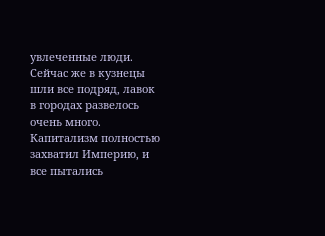увлеченные люди. Сейчас же в кузнецы шли все подряд, лавок в городах развелось очень много. Капитализм полностью захватил Империю, и все пытались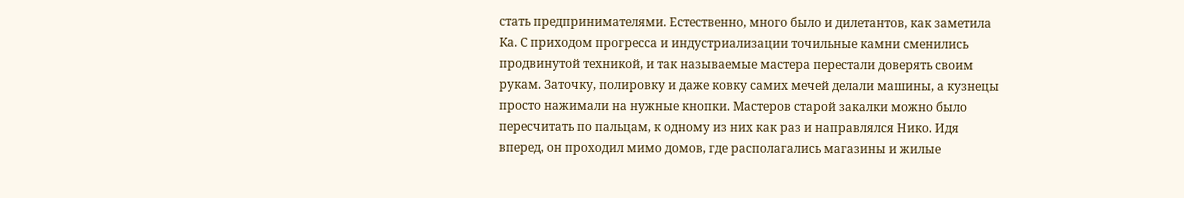стать предпринимателями. Естественно, много было и дилетантов, как заметила Ка. С приходом прогресса и индустриализации точильные камни сменились продвинутой техникой, и так называемые мастера перестали доверять своим рукам. Заточку, полировку и даже ковку самих мечей делали машины, а кузнецы просто нажимали на нужные кнопки. Мастеров старой закалки можно было пересчитать по пальцам, к одному из них как раз и направлялся Нико. Идя вперед, он проходил мимо домов, где располагались магазины и жилые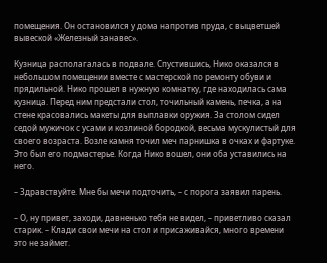помещения. Он остановился у дома напротив пруда, с выцветшей вывеской «Железный занавес».

Кузница располагалась в подвале. Спустившись, Нико оказался в небольшом помещении вместе с мастерской по ремонту обуви и прядильной. Нико прошел в нужную комнатку, где находилась сама кузница. Перед ним предстали стол, точильный камень, печка, а на стене красовались макеты для выплавки оружия. За столом сидел седой мужичок с усами и козлиной бородкой, весьма мускулистый для своего возраста. Возле камня точил меч парнишка в очках и фартуке. Это был его подмастерье. Когда Нико вошел, они оба уставились на него.

– Здравствуйте. Мне бы мечи подточить, – с порога заявил парень.

– О, ну привет, заходи, давненько тебя не видел, – приветливо сказал старик. – Клади свои мечи на стол и присаживайся, много времени это не займет.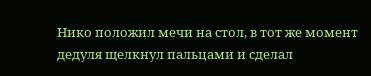Нико положил мечи на стол, в тот же момент дедуля щелкнул пальцами и сделал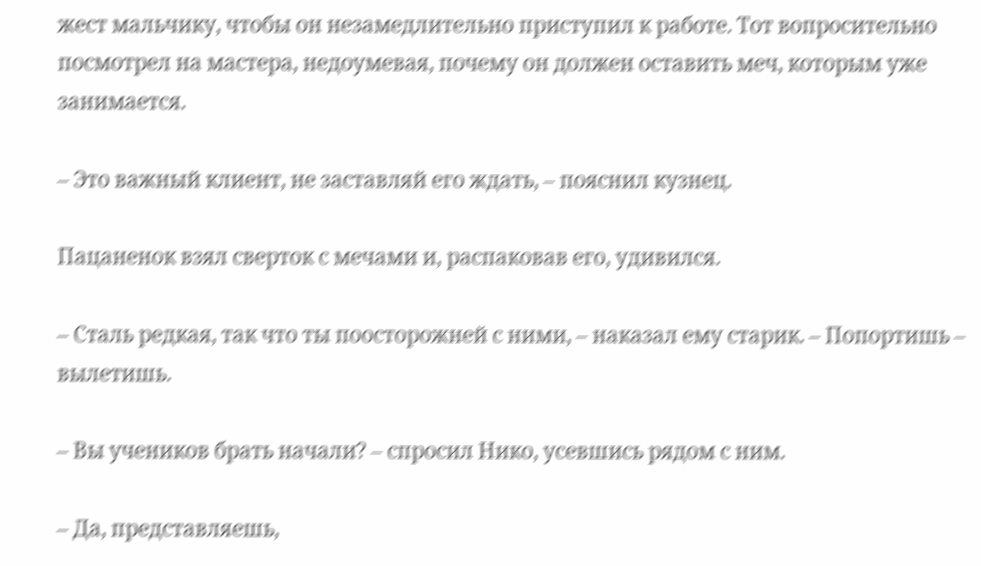жест мальчику, чтобы он незамедлительно приступил к работе. Тот вопросительно посмотрел на мастера, недоумевая, почему он должен оставить меч, которым уже занимается.

– Это важный клиент, не заставляй его ждать, – пояснил кузнец.

Пацаненок взял сверток с мечами и, распаковав его, удивился.

– Сталь редкая, так что ты поосторожней с ними, – наказал ему старик. – Попортишь – вылетишь.

– Вы учеников брать начали? – спросил Нико, усевшись рядом с ним.

– Да, представляешь,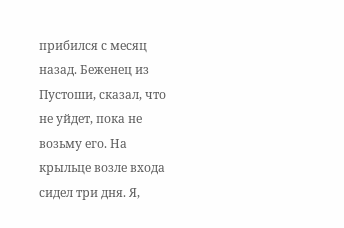прибился с месяц назад. Беженец из Пустоши, сказал, что не уйдет, пока не возьму его. На крыльце возле входа сидел три дня. Я,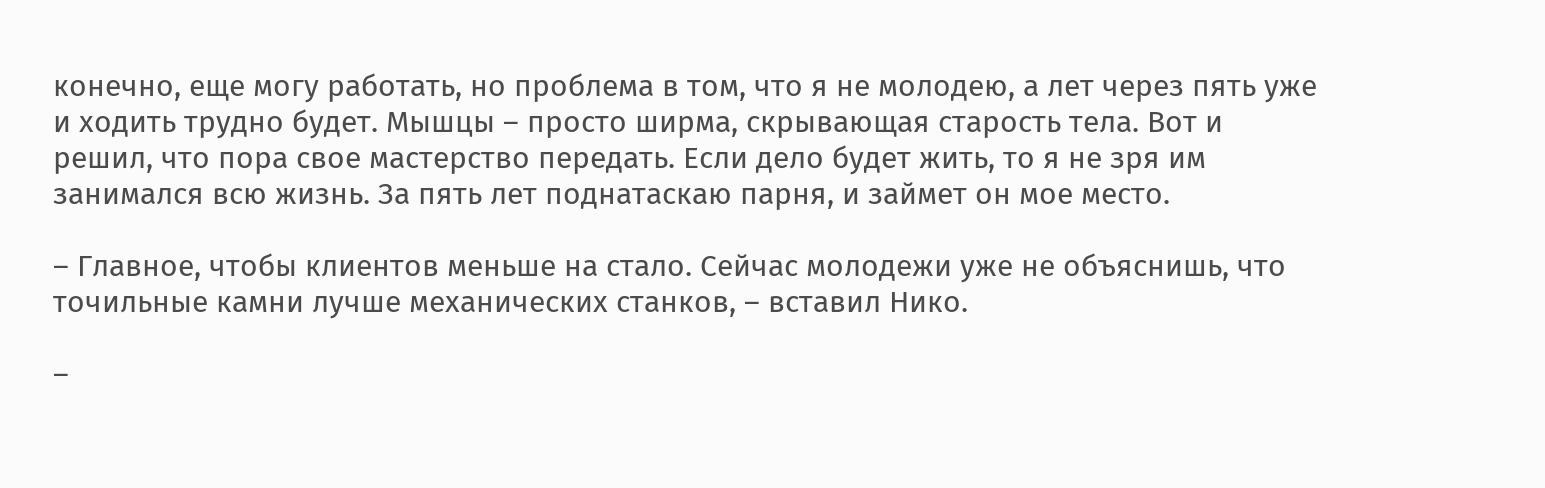конечно, еще могу работать, но проблема в том, что я не молодею, а лет через пять уже и ходить трудно будет. Мышцы – просто ширма, скрывающая старость тела. Вот и решил, что пора свое мастерство передать. Если дело будет жить, то я не зря им занимался всю жизнь. За пять лет поднатаскаю парня, и займет он мое место.

– Главное, чтобы клиентов меньше на стало. Сейчас молодежи уже не объяснишь, что точильные камни лучше механических станков, – вставил Нико.

–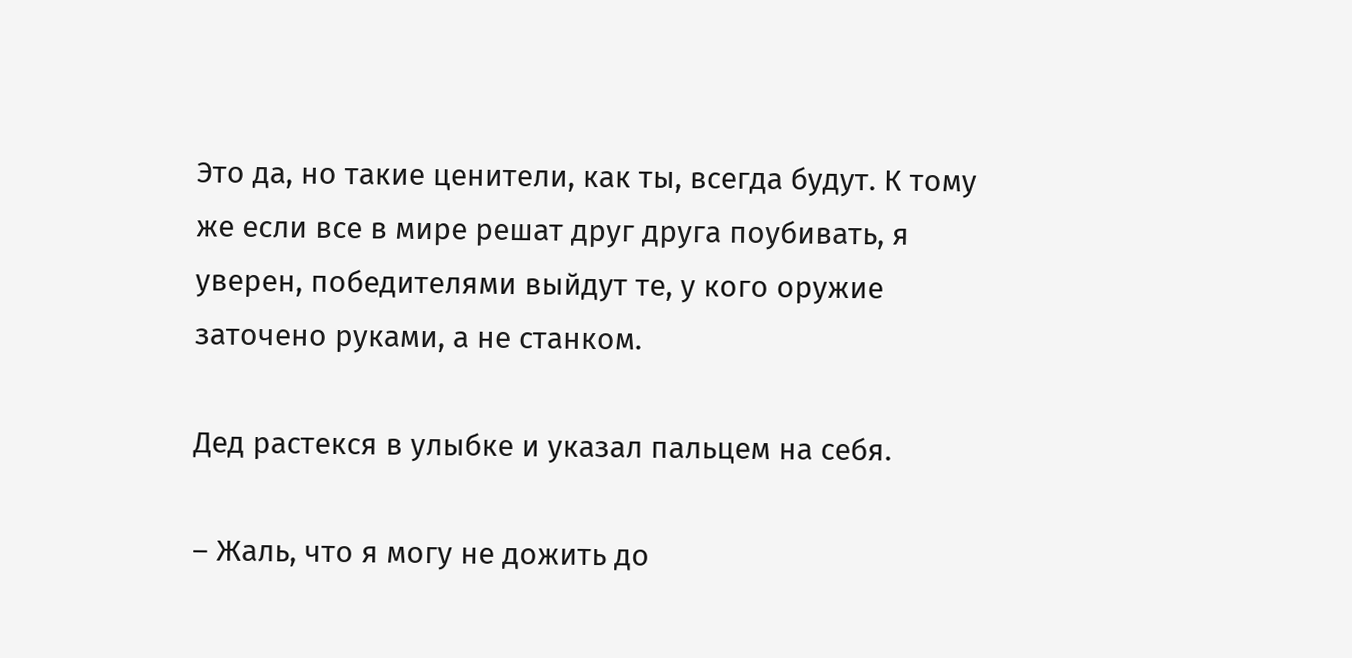Это да, но такие ценители, как ты, всегда будут. К тому же если все в мире решат друг друга поубивать, я уверен, победителями выйдут те, у кого оружие заточено руками, а не станком.

Дед растекся в улыбке и указал пальцем на себя.

– Жаль, что я могу не дожить до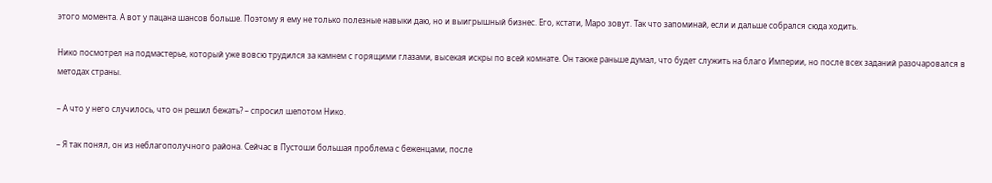этого момента. А вот у пацана шансов больше. Поэтому я ему не только полезные навыки даю, но и выигрышный бизнес. Его, кстати, Маро зовут. Так что запоминай, если и дальше собрался сюда ходить.

Нико посмотрел на подмастерье, который уже вовсю трудился за камнем с горящими глазами, высекая искры по всей комнате. Он также раньше думал, что будет служить на благо Империи, но после всех заданий разочаровался в методах страны.

– А что у него случилось, что он решил бежать? – спросил шепотом Нико.

– Я так понял, он из неблагополучного района. Сейчас в Пустоши большая проблема с беженцами, после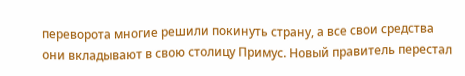переворота многие решили покинуть страну, а все свои средства они вкладывают в свою столицу Примус. Новый правитель перестал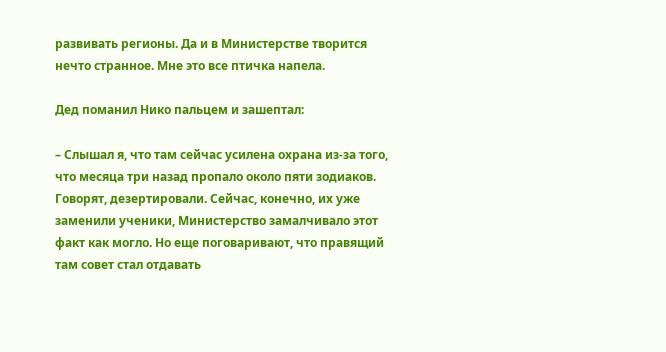развивать регионы. Да и в Министерстве творится нечто странное. Мне это все птичка напела.

Дед поманил Нико пальцем и зашептал:

– Слышал я, что там сейчас усилена охрана из-за того, что месяца три назад пропало около пяти зодиаков. Говорят, дезертировали. Сейчас, конечно, их уже заменили ученики, Министерство замалчивало этот факт как могло. Но еще поговаривают, что правящий там совет стал отдавать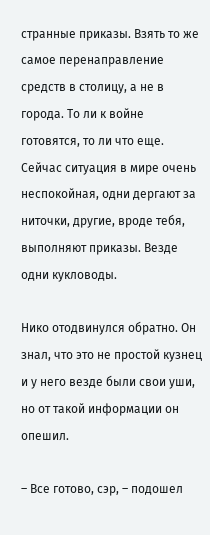странные приказы. Взять то же самое перенаправление средств в столицу, а не в города. То ли к войне готовятся, то ли что еще. Сейчас ситуация в мире очень неспокойная, одни дергают за ниточки, другие, вроде тебя, выполняют приказы. Везде одни кукловоды.

Нико отодвинулся обратно. Он знал, что это не простой кузнец и у него везде были свои уши, но от такой информации он опешил.

– Все готово, сэр, – подошел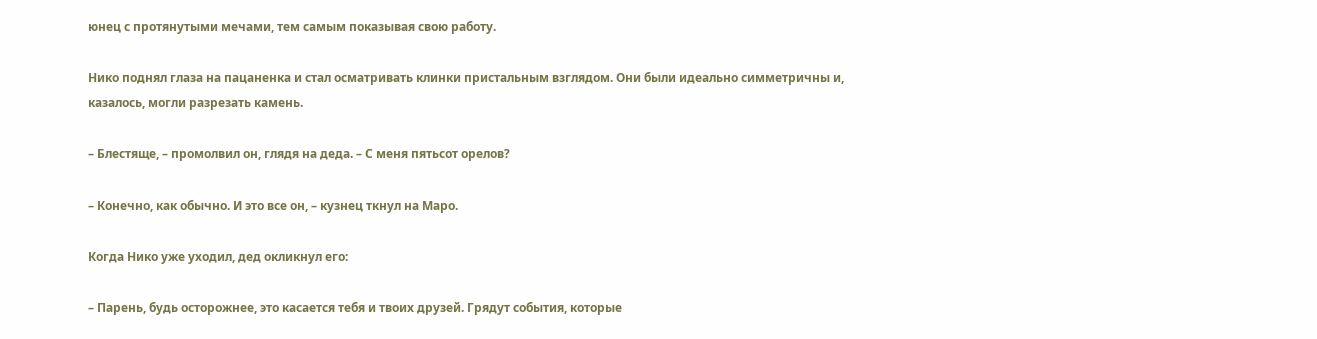юнец с протянутыми мечами, тем самым показывая свою работу.

Нико поднял глаза на пацаненка и стал осматривать клинки пристальным взглядом. Они были идеально симметричны и, казалось, могли разрезать камень.

– Блестяще, – промолвил он, глядя на деда. – С меня пятьсот орелов?

– Конечно, как обычно. И это все он, – кузнец ткнул на Маро.

Когда Нико уже уходил, дед окликнул его:

– Парень, будь осторожнее, это касается тебя и твоих друзей. Грядут события, которые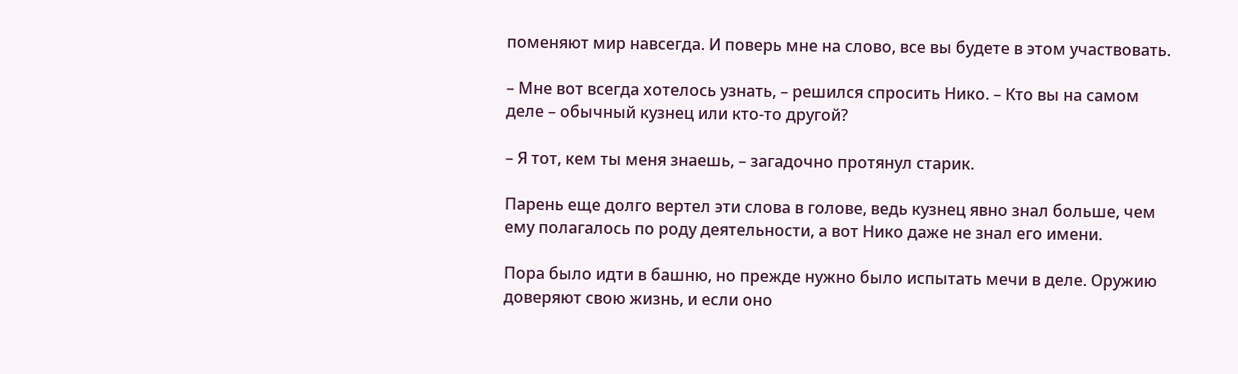поменяют мир навсегда. И поверь мне на слово, все вы будете в этом участвовать.

– Мне вот всегда хотелось узнать, – решился спросить Нико. – Кто вы на самом деле – обычный кузнец или кто-то другой?

– Я тот, кем ты меня знаешь, – загадочно протянул старик.

Парень еще долго вертел эти слова в голове, ведь кузнец явно знал больше, чем ему полагалось по роду деятельности, а вот Нико даже не знал его имени.

Пора было идти в башню, но прежде нужно было испытать мечи в деле. Оружию доверяют свою жизнь, и если оно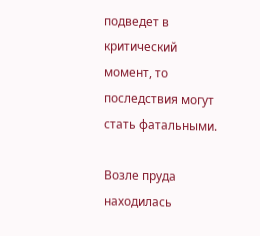подведет в критический момент, то последствия могут стать фатальными.

Возле пруда находилась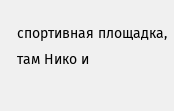спортивная площадка, там Нико и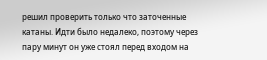решил проверить только что заточенные катаны. Идти было недалеко, поэтому через пару минут он уже стоял перед входом на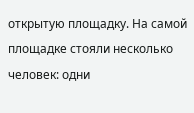открытую площадку. На самой площадке стояли несколько человек: одни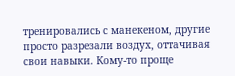тренировались с манекеном, другие просто разрезали воздух, оттачивая свои навыки. Кому-то проще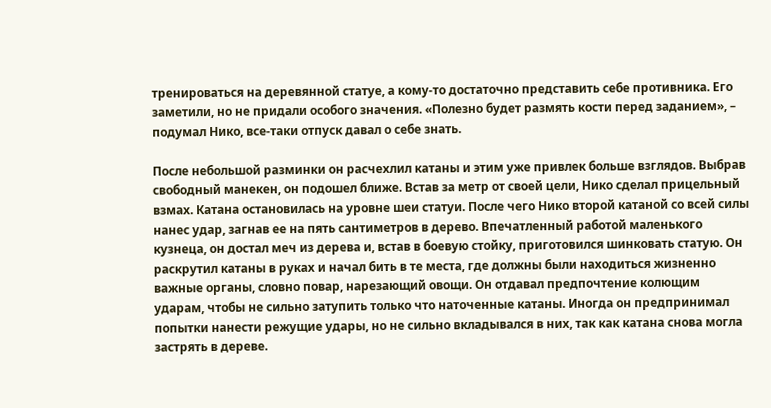тренироваться на деревянной статуе, а кому-то достаточно представить себе противника. Его заметили, но не придали особого значения. «Полезно будет размять кости перед заданием», – подумал Нико, все-таки отпуск давал о себе знать.

После небольшой разминки он расчехлил катаны и этим уже привлек больше взглядов. Выбрав свободный манекен, он подошел ближе. Встав за метр от своей цели, Нико сделал прицельный взмах. Катана остановилась на уровне шеи статуи. После чего Нико второй катаной со всей силы нанес удар, загнав ее на пять сантиметров в дерево. Впечатленный работой маленького кузнеца, он достал меч из дерева и, встав в боевую стойку, приготовился шинковать статую. Он раскрутил катаны в руках и начал бить в те места, где должны были находиться жизненно важные органы, словно повар, нарезающий овощи. Он отдавал предпочтение колющим ударам, чтобы не сильно затупить только что наточенные катаны. Иногда он предпринимал попытки нанести режущие удары, но не сильно вкладывался в них, так как катана снова могла застрять в дереве.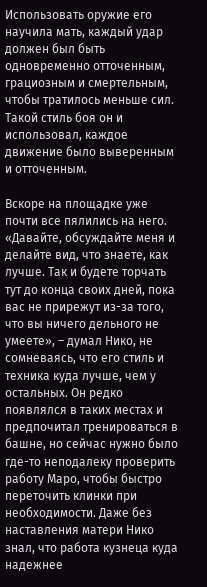Использовать оружие его научила мать, каждый удар должен был быть одновременно отточенным, грациозным и смертельным, чтобы тратилось меньше сил. Такой стиль боя он и использовал, каждое движение было выверенным и отточенным.

Вскоре на площадке уже почти все пялились на него. «Давайте, обсуждайте меня и делайте вид, что знаете, как лучше. Так и будете торчать тут до конца своих дней, пока вас не прирежут из-за того, что вы ничего дельного не умеете», – думал Нико, не сомневаясь, что его стиль и техника куда лучше, чем у остальных. Он редко появлялся в таких местах и предпочитал тренироваться в башне, но сейчас нужно было где-то неподалеку проверить работу Маро, чтобы быстро переточить клинки при необходимости. Даже без наставления матери Нико знал, что работа кузнеца куда надежнее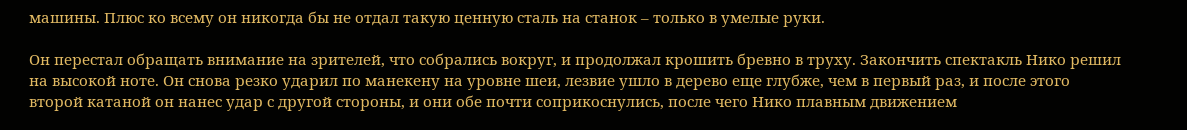машины. Плюс ко всему он никогда бы не отдал такую ценную сталь на станок – только в умелые руки.

Он перестал обращать внимание на зрителей, что собрались вокруг, и продолжал крошить бревно в труху. Закончить спектакль Нико решил на высокой ноте. Он снова резко ударил по манекену на уровне шеи, лезвие ушло в дерево еще глубже, чем в первый раз, и после этого второй катаной он нанес удар с другой стороны, и они обе почти соприкоснулись, после чего Нико плавным движением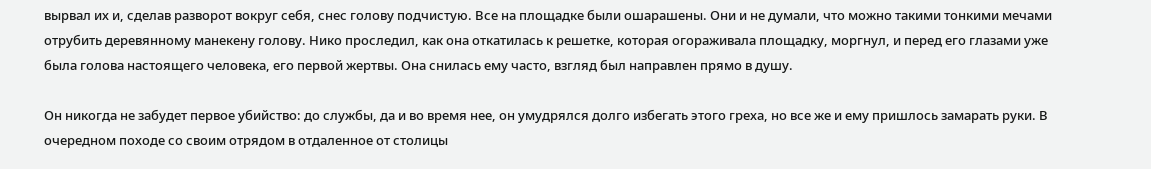вырвал их и, сделав разворот вокруг себя, снес голову подчистую. Все на площадке были ошарашены. Они и не думали, что можно такими тонкими мечами отрубить деревянному манекену голову. Нико проследил, как она откатилась к решетке, которая огораживала площадку, моргнул, и перед его глазами уже была голова настоящего человека, его первой жертвы. Она снилась ему часто, взгляд был направлен прямо в душу.

Он никогда не забудет первое убийство: до службы, да и во время нее, он умудрялся долго избегать этого греха, но все же и ему пришлось замарать руки. В очередном походе со своим отрядом в отдаленное от столицы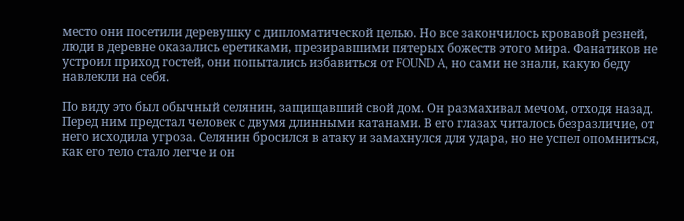место они посетили деревушку с дипломатической целью. Но все закончилось кровавой резней, люди в деревне оказались еретиками, презиравшими пятерых божеств этого мира. Фанатиков не устроил приход гостей, они попытались избавиться от FOUND A, но сами не знали, какую беду навлекли на себя.

По виду это был обычный селянин, защищавший свой дом. Он размахивал мечом, отходя назад. Перед ним предстал человек с двумя длинными катанами. В его глазах читалось безразличие, от него исходила угроза. Селянин бросился в атаку и замахнулся для удара, но не успел опомниться, как его тело стало легче и он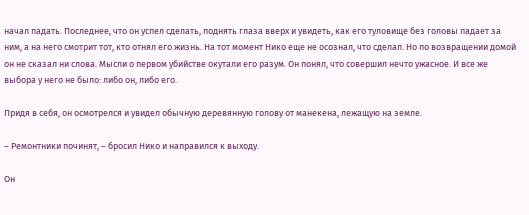начал падать. Последнее, что он успел сделать, поднять глаза вверх и увидеть, как его туловище без головы падает за ним, а на него смотрит тот, кто отнял его жизнь. На тот момент Нико еще не осознал, что сделал. Но по возвращении домой он не сказал ни слова. Мысли о первом убийстве окутали его разум. Он понял, что совершил нечто ужасное. И все же выбора у него не было: либо он, либо его.

Придя в себя, он осмотрелся и увидел обычную деревянную голову от манекена, лежащую на земле.

– Ремонтники починят, – бросил Нико и направился к выходу.

Он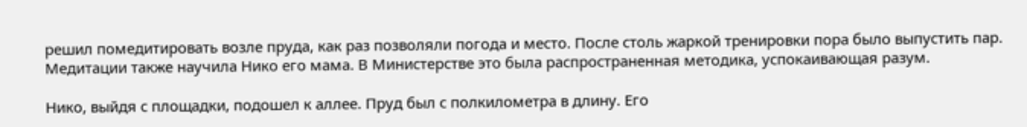решил помедитировать возле пруда, как раз позволяли погода и место. После столь жаркой тренировки пора было выпустить пар. Медитации также научила Нико его мама. В Министерстве это была распространенная методика, успокаивающая разум.

Нико, выйдя с площадки, подошел к аллее. Пруд был с полкилометра в длину. Его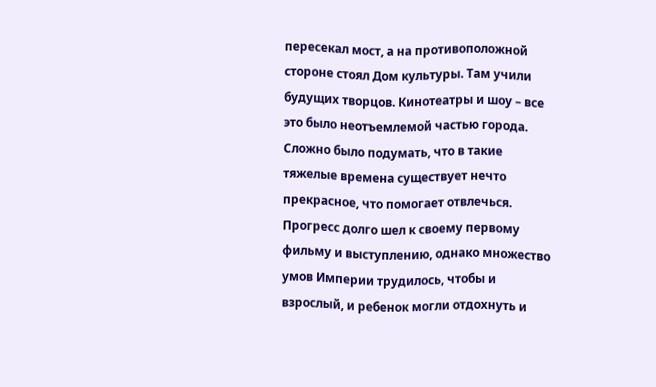пересекал мост, а на противоположной стороне стоял Дом культуры. Там учили будущих творцов. Кинотеатры и шоу – все это было неотъемлемой частью города. Сложно было подумать, что в такие тяжелые времена существует нечто прекрасное, что помогает отвлечься. Прогресс долго шел к своему первому фильму и выступлению, однако множество умов Империи трудилось, чтобы и взрослый, и ребенок могли отдохнуть и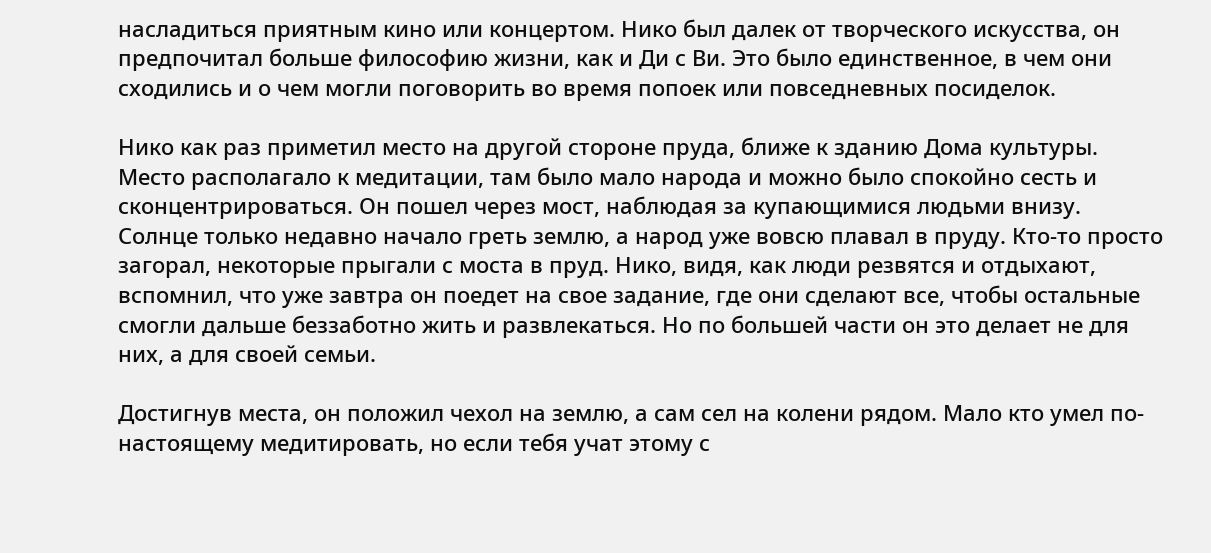насладиться приятным кино или концертом. Нико был далек от творческого искусства, он предпочитал больше философию жизни, как и Ди с Ви. Это было единственное, в чем они сходились и о чем могли поговорить во время попоек или повседневных посиделок.

Нико как раз приметил место на другой стороне пруда, ближе к зданию Дома культуры. Место располагало к медитации, там было мало народа и можно было спокойно сесть и сконцентрироваться. Он пошел через мост, наблюдая за купающимися людьми внизу. Солнце только недавно начало греть землю, а народ уже вовсю плавал в пруду. Кто-то просто загорал, некоторые прыгали с моста в пруд. Нико, видя, как люди резвятся и отдыхают, вспомнил, что уже завтра он поедет на свое задание, где они сделают все, чтобы остальные смогли дальше беззаботно жить и развлекаться. Но по большей части он это делает не для них, а для своей семьи.

Достигнув места, он положил чехол на землю, а сам сел на колени рядом. Мало кто умел по-настоящему медитировать, но если тебя учат этому с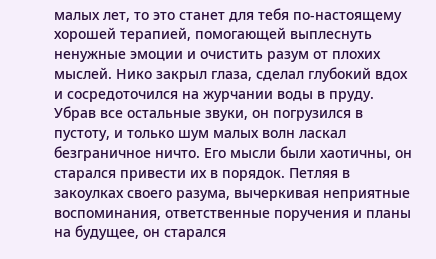малых лет, то это станет для тебя по-настоящему хорошей терапией, помогающей выплеснуть ненужные эмоции и очистить разум от плохих мыслей. Нико закрыл глаза, сделал глубокий вдох и сосредоточился на журчании воды в пруду. Убрав все остальные звуки, он погрузился в пустоту, и только шум малых волн ласкал безграничное ничто. Его мысли были хаотичны, он старался привести их в порядок. Петляя в закоулках своего разума, вычеркивая неприятные воспоминания, ответственные поручения и планы на будущее, он старался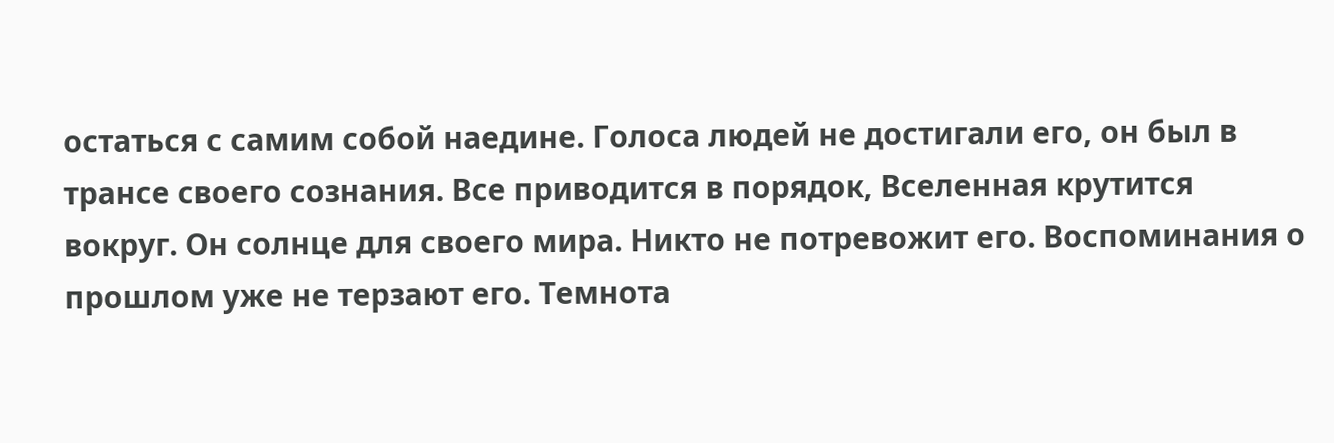остаться с самим собой наедине. Голоса людей не достигали его, он был в трансе своего сознания. Все приводится в порядок, Вселенная крутится вокруг. Он солнце для своего мира. Никто не потревожит его. Воспоминания о прошлом уже не терзают его. Темнота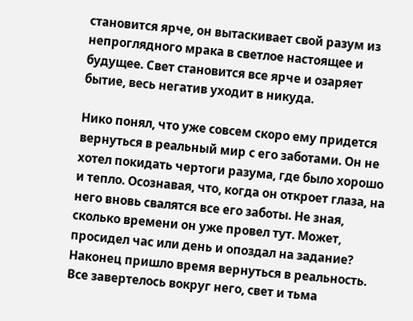становится ярче, он вытаскивает свой разум из непроглядного мрака в светлое настоящее и будущее. Свет становится все ярче и озаряет бытие, весь негатив уходит в никуда.

Нико понял, что уже совсем скоро ему придется вернуться в реальный мир с его заботами. Он не хотел покидать чертоги разума, где было хорошо и тепло. Осознавая, что, когда он откроет глаза, на него вновь свалятся все его заботы. Не зная, сколько времени он уже провел тут. Может, просидел час или день и опоздал на задание? Наконец пришло время вернуться в реальность. Все завертелось вокруг него, свет и тьма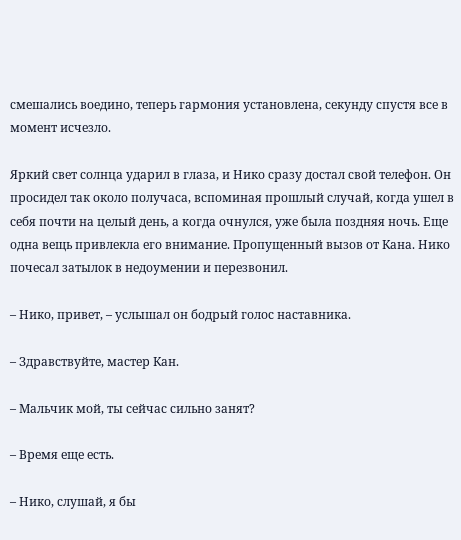смешались воедино, теперь гармония установлена, секунду спустя все в момент исчезло.

Яркий свет солнца ударил в глаза, и Нико сразу достал свой телефон. Он просидел так около получаса, вспоминая прошлый случай, когда ушел в себя почти на целый день, а когда очнулся, уже была поздняя ночь. Еще одна вещь привлекла его внимание. Пропущенный вызов от Кана. Нико почесал затылок в недоумении и перезвонил.

– Нико, привет, – услышал он бодрый голос наставника.

– Здравствуйте, мастер Кан.

– Мальчик мой, ты сейчас сильно занят?

– Время еще есть.

– Нико, слушай, я бы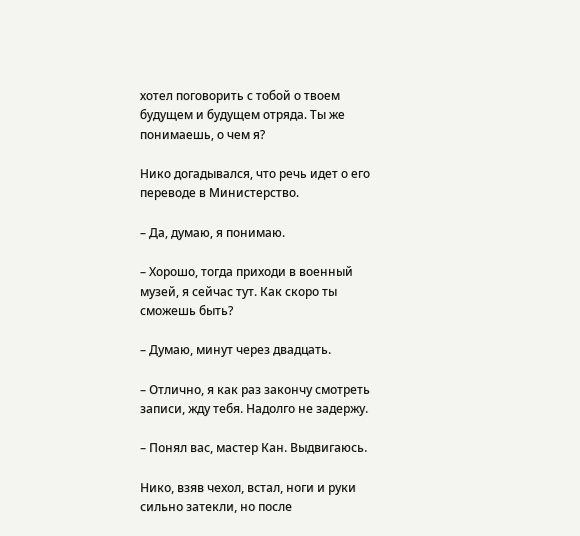хотел поговорить с тобой о твоем будущем и будущем отряда. Ты же понимаешь, о чем я?

Нико догадывался, что речь идет о его переводе в Министерство.

– Да, думаю, я понимаю.

– Хорошо, тогда приходи в военный музей, я сейчас тут. Как скоро ты сможешь быть?

– Думаю, минут через двадцать.

– Отлично, я как раз закончу смотреть записи, жду тебя. Надолго не задержу.

– Понял вас, мастер Кан. Выдвигаюсь.

Нико, взяв чехол, встал, ноги и руки сильно затекли, но после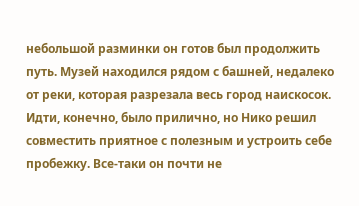небольшой разминки он готов был продолжить путь. Музей находился рядом с башней, недалеко от реки, которая разрезала весь город наискосок. Идти, конечно, было прилично, но Нико решил совместить приятное с полезным и устроить себе пробежку. Все-таки он почти не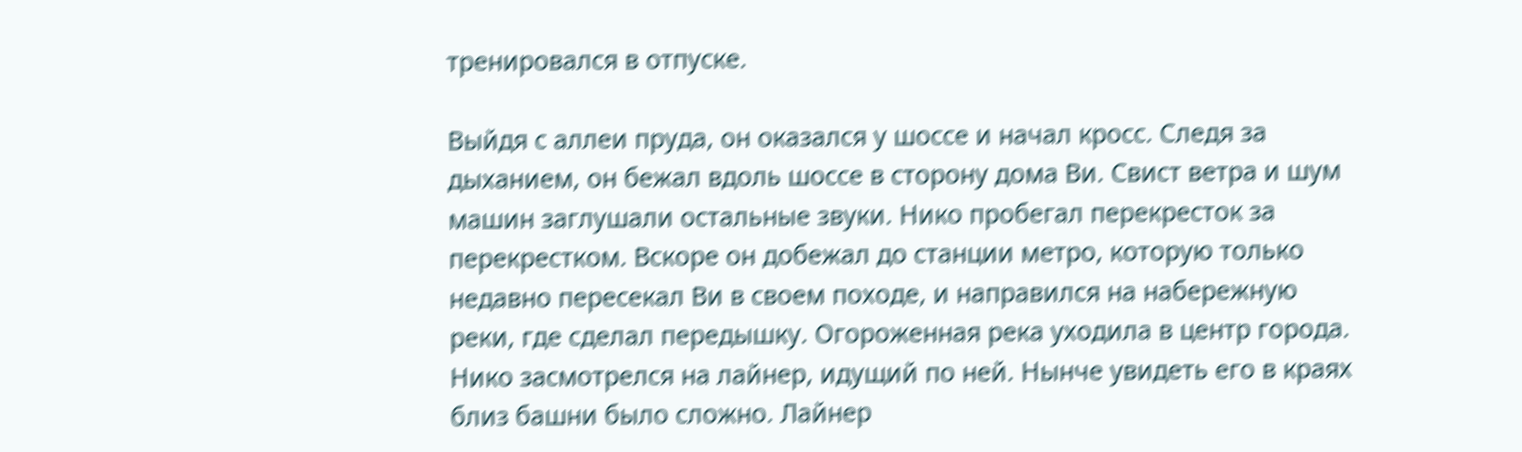тренировался в отпуске.

Выйдя с аллеи пруда, он оказался у шоссе и начал кросс. Следя за дыханием, он бежал вдоль шоссе в сторону дома Ви. Свист ветра и шум машин заглушали остальные звуки. Нико пробегал перекресток за перекрестком. Вскоре он добежал до станции метро, которую только недавно пересекал Ви в своем походе, и направился на набережную реки, где сделал передышку. Огороженная река уходила в центр города. Нико засмотрелся на лайнер, идущий по ней. Нынче увидеть его в краях близ башни было сложно. Лайнер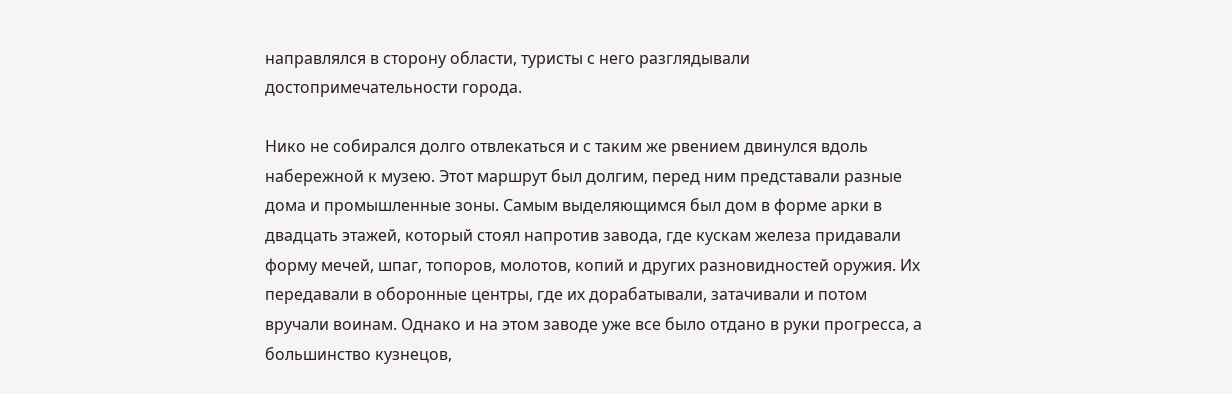направлялся в сторону области, туристы с него разглядывали достопримечательности города.

Нико не собирался долго отвлекаться и с таким же рвением двинулся вдоль набережной к музею. Этот маршрут был долгим, перед ним представали разные дома и промышленные зоны. Самым выделяющимся был дом в форме арки в двадцать этажей, который стоял напротив завода, где кускам железа придавали форму мечей, шпаг, топоров, молотов, копий и других разновидностей оружия. Их передавали в оборонные центры, где их дорабатывали, затачивали и потом вручали воинам. Однако и на этом заводе уже все было отдано в руки прогресса, а большинство кузнецов,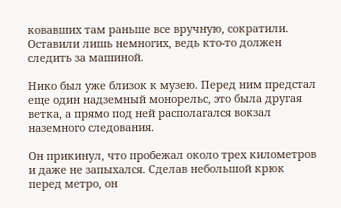ковавших там раньше все вручную, сократили. Оставили лишь немногих, ведь кто-то должен следить за машиной.

Нико был уже близок к музею. Перед ним предстал еще один надземный монорельс, это была другая ветка, а прямо под ней располагался вокзал наземного следования.

Он прикинул, что пробежал около трех километров и даже не запыхался. Сделав небольшой крюк перед метро, он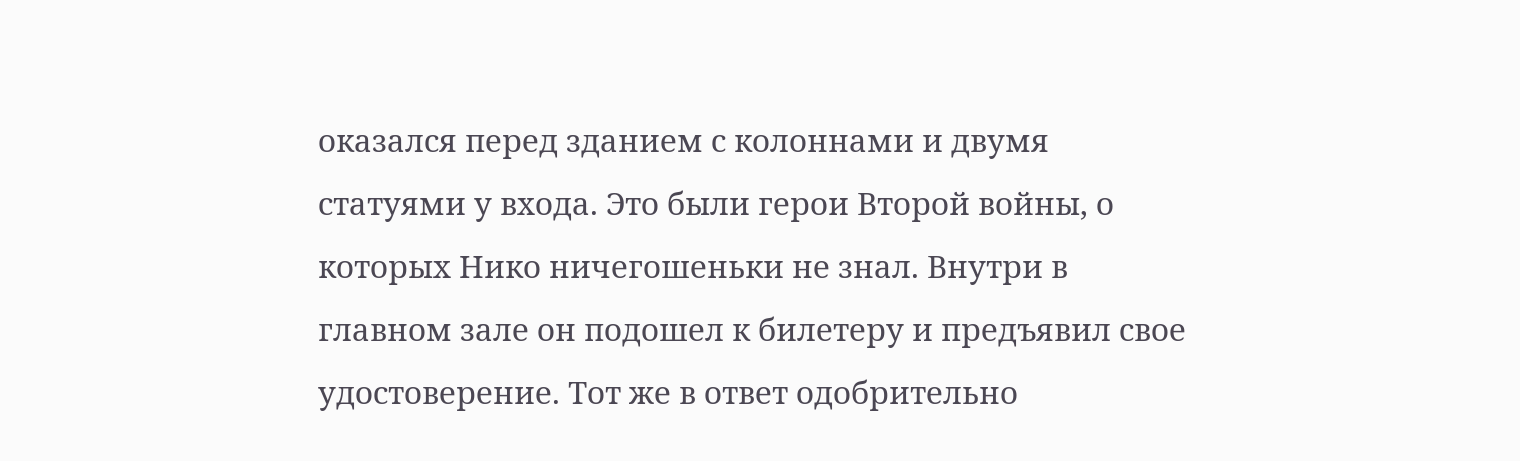оказался перед зданием с колоннами и двумя статуями у входа. Это были герои Второй войны, о которых Нико ничегошеньки не знал. Внутри в главном зале он подошел к билетеру и предъявил свое удостоверение. Тот же в ответ одобрительно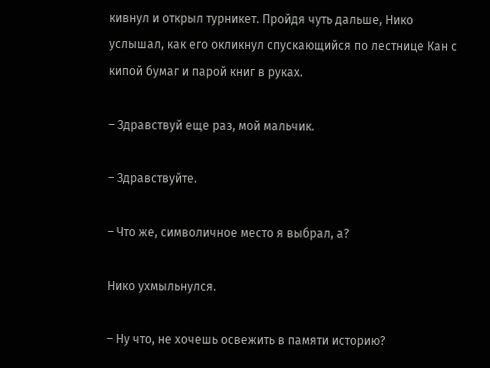кивнул и открыл турникет. Пройдя чуть дальше, Нико услышал, как его окликнул спускающийся по лестнице Кан с кипой бумаг и парой книг в руках.

– Здравствуй еще раз, мой мальчик.

– Здравствуйте.

– Что же, символичное место я выбрал, а?

Нико ухмыльнулся.

– Ну что, не хочешь освежить в памяти историю?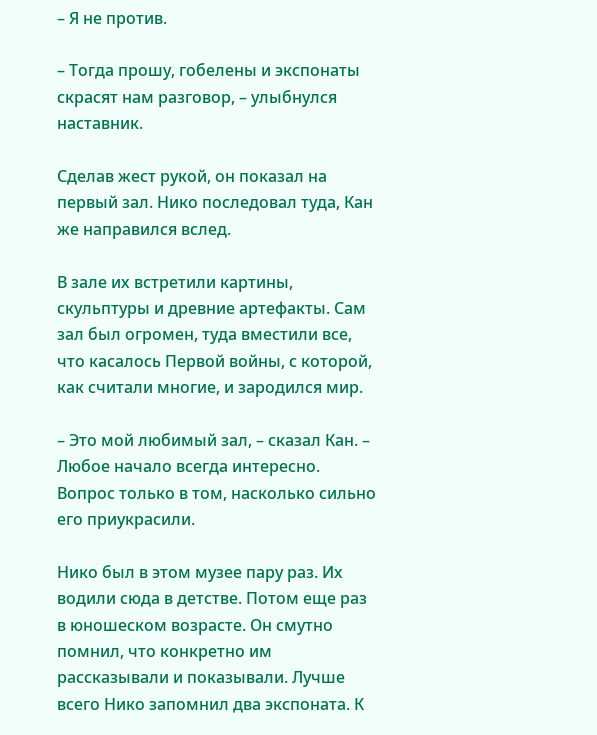– Я не против.

– Тогда прошу, гобелены и экспонаты скрасят нам разговор, – улыбнулся наставник.

Сделав жест рукой, он показал на первый зал. Нико последовал туда, Кан же направился вслед.

В зале их встретили картины, скульптуры и древние артефакты. Сам зал был огромен, туда вместили все, что касалось Первой войны, с которой, как считали многие, и зародился мир.

– Это мой любимый зал, – сказал Кан. – Любое начало всегда интересно. Вопрос только в том, насколько сильно его приукрасили.

Нико был в этом музее пару раз. Их водили сюда в детстве. Потом еще раз в юношеском возрасте. Он смутно помнил, что конкретно им рассказывали и показывали. Лучше всего Нико запомнил два экспоната. К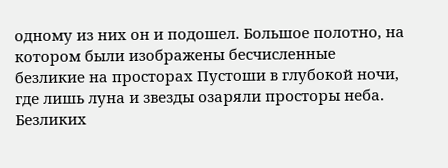одному из них он и подошел. Большое полотно, на котором были изображены бесчисленные безликие на просторах Пустоши в глубокой ночи, где лишь луна и звезды озаряли просторы неба. Безликих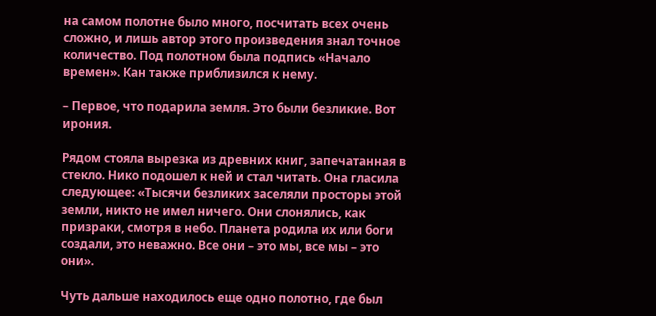на самом полотне было много, посчитать всех очень сложно, и лишь автор этого произведения знал точное количество. Под полотном была подпись «Начало времен». Кан также приблизился к нему.

– Первое, что подарила земля. Это были безликие. Вот ирония.

Рядом стояла вырезка из древних книг, запечатанная в стекло. Нико подошел к ней и стал читать. Она гласила следующее: «Тысячи безликих заселяли просторы этой земли, никто не имел ничего. Они слонялись, как призраки, смотря в небо. Планета родила их или боги создали, это неважно. Все они – это мы, все мы – это они».

Чуть дальше находилось еще одно полотно, где был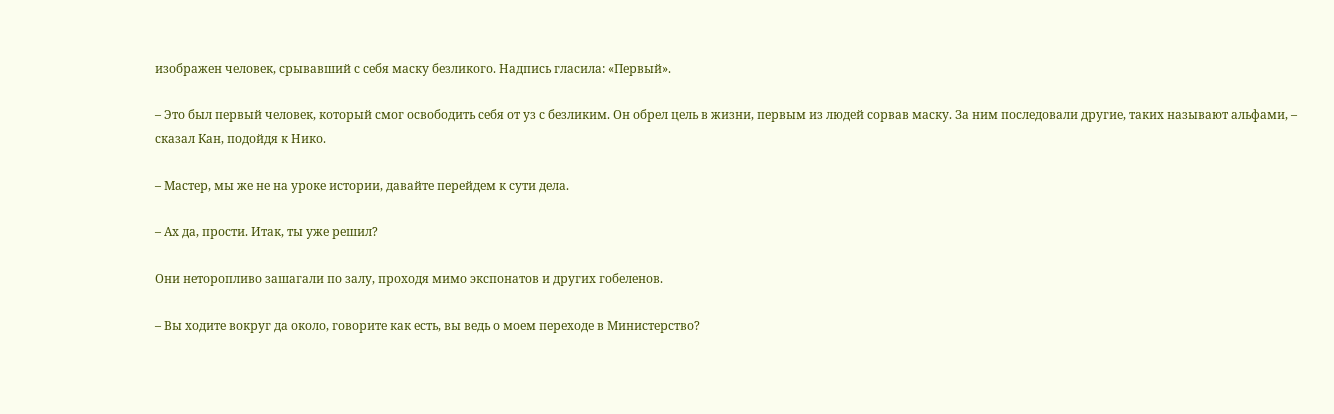изображен человек, срывавший с себя маску безликого. Надпись гласила: «Первый».

– Это был первый человек, который смог освободить себя от уз с безликим. Он обрел цель в жизни, первым из людей сорвав маску. За ним последовали другие, таких называют альфами, – сказал Кан, подойдя к Нико.

– Мастер, мы же не на уроке истории, давайте перейдем к сути дела.

– Ах да, прости. Итак, ты уже решил?

Они неторопливо зашагали по залу, проходя мимо экспонатов и других гобеленов.

– Вы ходите вокруг да около, говорите как есть, вы ведь о моем переходе в Министерство?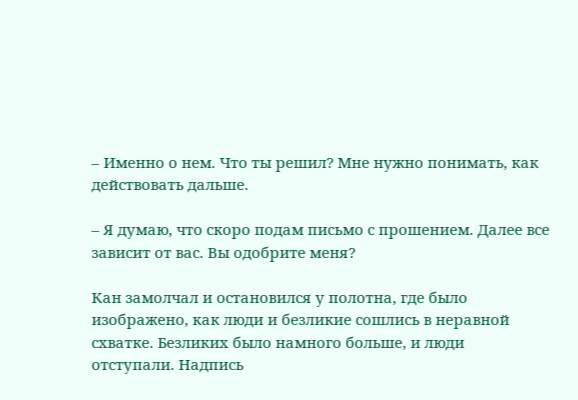– Именно о нем. Что ты решил? Мне нужно понимать, как действовать дальше.

– Я думаю, что скоро подам письмо с прошением. Далее все зависит от вас. Вы одобрите меня?

Кан замолчал и остановился у полотна, где было изображено, как люди и безликие сошлись в неравной схватке. Безликих было намного больше, и люди отступали. Надпись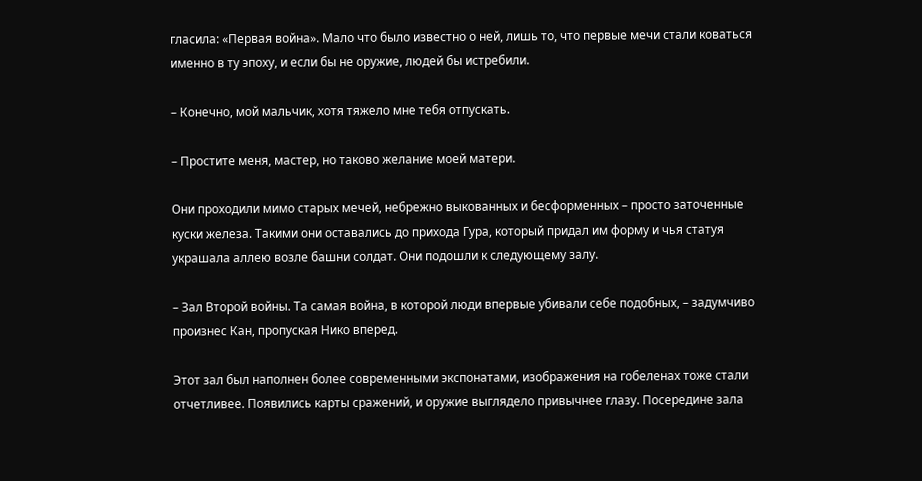гласила: «Первая война». Мало что было известно о ней, лишь то, что первые мечи стали коваться именно в ту эпоху, и если бы не оружие, людей бы истребили.

– Конечно, мой мальчик, хотя тяжело мне тебя отпускать.

– Простите меня, мастер, но таково желание моей матери.

Они проходили мимо старых мечей, небрежно выкованных и бесформенных – просто заточенные куски железа. Такими они оставались до прихода Гура, который придал им форму и чья статуя украшала аллею возле башни солдат. Они подошли к следующему залу.

– Зал Второй войны. Та самая война, в которой люди впервые убивали себе подобных, – задумчиво произнес Кан, пропуская Нико вперед.

Этот зал был наполнен более современными экспонатами, изображения на гобеленах тоже стали отчетливее. Появились карты сражений, и оружие выглядело привычнее глазу. Посередине зала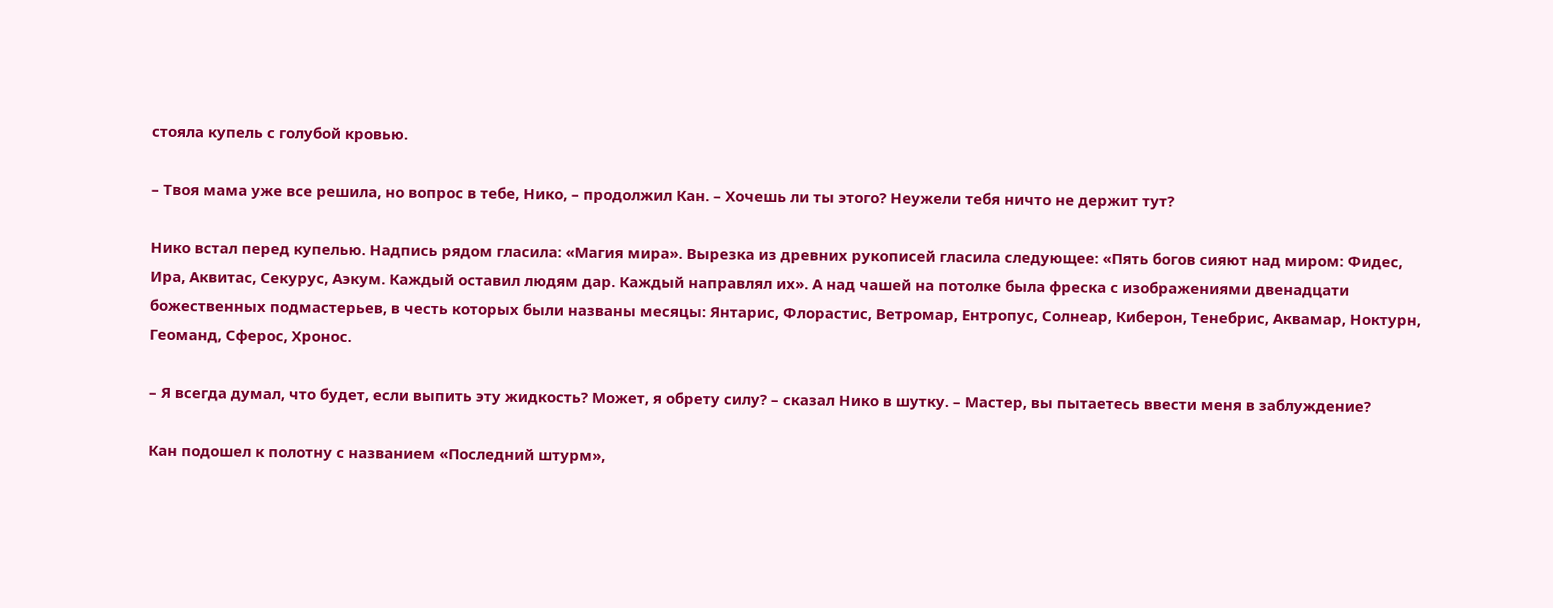стояла купель с голубой кровью.

– Твоя мама уже все решила, но вопрос в тебе, Нико, – продолжил Кан. – Хочешь ли ты этого? Неужели тебя ничто не держит тут?

Нико встал перед купелью. Надпись рядом гласила: «Магия мира». Вырезка из древних рукописей гласила следующее: «Пять богов сияют над миром: Фидес, Ира, Аквитас, Секурус, Аэкум. Каждый оставил людям дар. Каждый направлял их». А над чашей на потолке была фреска с изображениями двенадцати божественных подмастерьев, в честь которых были названы месяцы: Янтарис, Флорастис, Ветромар, Ентропус, Солнеар, Киберон, Тенебрис, Аквамар, Ноктурн, Геоманд, Сферос, Хронос.

– Я всегда думал, что будет, если выпить эту жидкость? Может, я обрету силу? – сказал Нико в шутку. – Мастер, вы пытаетесь ввести меня в заблуждение?

Кан подошел к полотну с названием «Последний штурм»,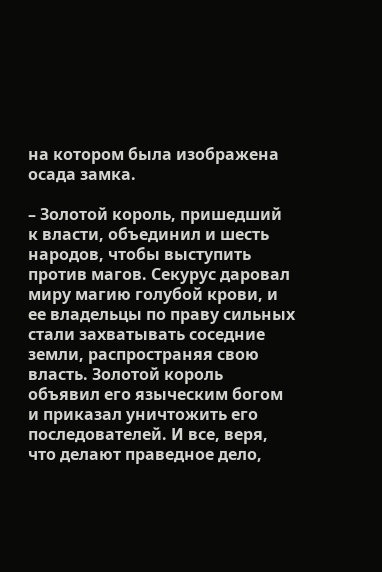на котором была изображена осада замка.

– Золотой король, пришедший к власти, объединил и шесть народов, чтобы выступить против магов. Секурус даровал миру магию голубой крови, и ее владельцы по праву сильных стали захватывать соседние земли, распространяя свою власть. Золотой король объявил его языческим богом и приказал уничтожить его последователей. И все, веря, что делают праведное дело,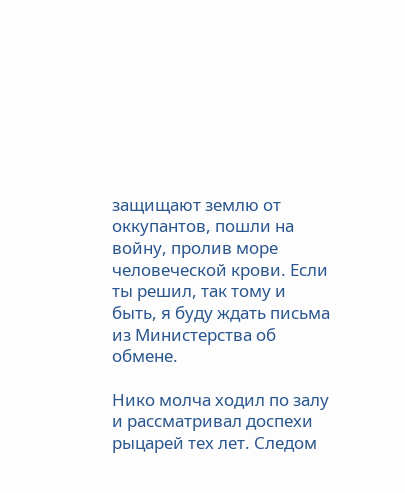защищают землю от оккупантов, пошли на войну, пролив море человеческой крови. Если ты решил, так тому и быть, я буду ждать письма из Министерства об обмене.

Нико молча ходил по залу и рассматривал доспехи рыцарей тех лет. Следом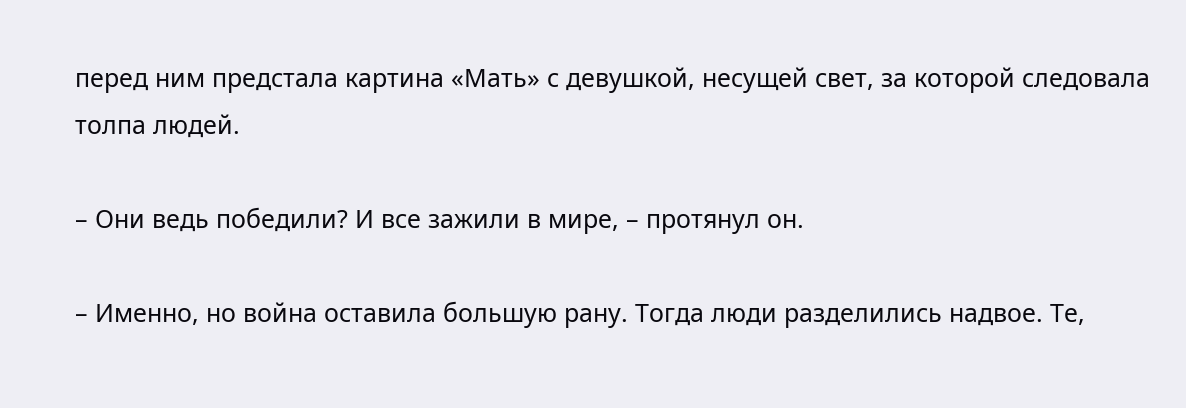перед ним предстала картина «Мать» с девушкой, несущей свет, за которой следовала толпа людей.

– Они ведь победили? И все зажили в мире, – протянул он.

– Именно, но война оставила большую рану. Тогда люди разделились надвое. Те,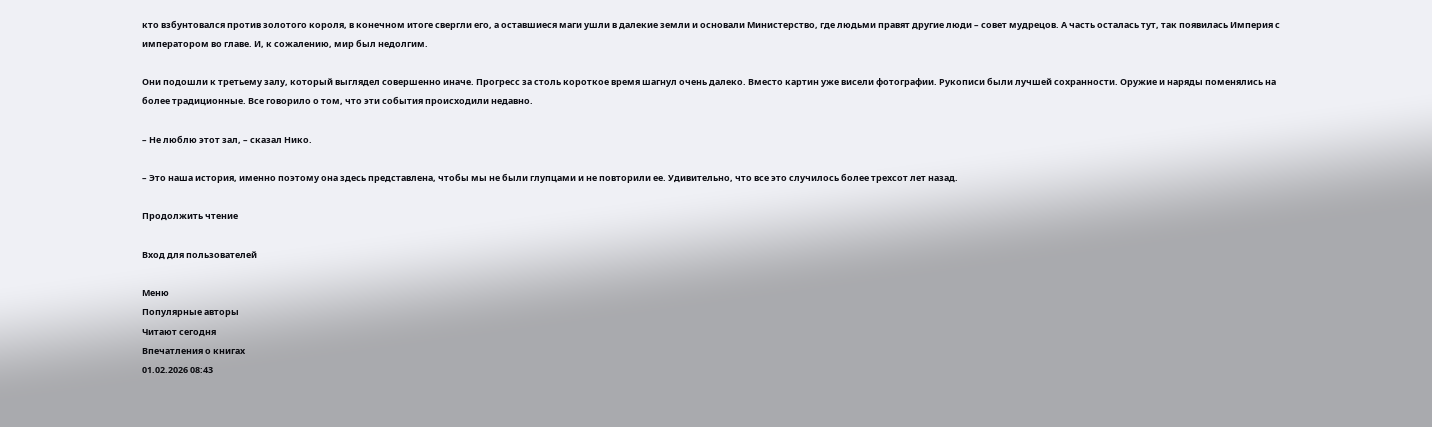кто взбунтовался против золотого короля, в конечном итоге свергли его, а оставшиеся маги ушли в далекие земли и основали Министерство, где людьми правят другие люди – совет мудрецов. А часть осталась тут, так появилась Империя с императором во главе. И, к сожалению, мир был недолгим.

Они подошли к третьему залу, который выглядел совершенно иначе. Прогресс за столь короткое время шагнул очень далеко. Вместо картин уже висели фотографии. Рукописи были лучшей сохранности. Оружие и наряды поменялись на более традиционные. Все говорило о том, что эти события происходили недавно.

– Не люблю этот зал, – сказал Нико.

– Это наша история, именно поэтому она здесь представлена, чтобы мы не были глупцами и не повторили ее. Удивительно, что все это случилось более трехсот лет назад.

Продолжить чтение

Вход для пользователей

Меню
Популярные авторы
Читают сегодня
Впечатления о книгах
01.02.2026 08:43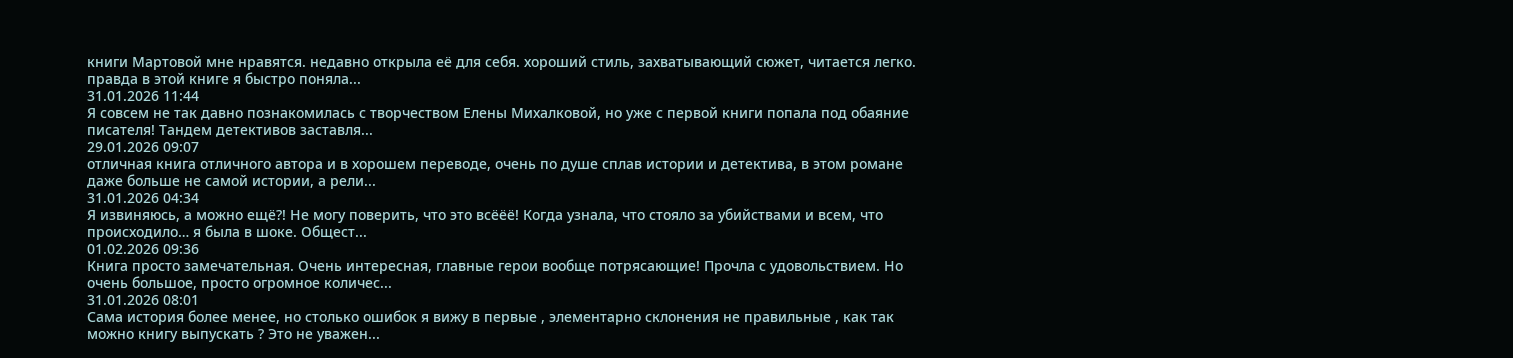книги Мартовой мне нравятся. недавно открыла её для себя. хороший стиль, захватывающий сюжет, читается легко. правда в этой книге я быстро поняла...
31.01.2026 11:44
Я совсем не так давно познакомилась с творчеством Елены Михалковой, но уже с первой книги попала под обаяние писателя! Тандем детективов заставля...
29.01.2026 09:07
отличная книга отличного автора и в хорошем переводе, очень по душе сплав истории и детектива, в этом романе даже больше не самой истории, а рели...
31.01.2026 04:34
Я извиняюсь, а можно ещё?! Не могу поверить, что это всёёё! Когда узнала, что стояло за убийствами и всем, что происходило… я была в шоке. Общест...
01.02.2026 09:36
Книга просто замечательная. Очень интересная, главные герои вообще потрясающие! Прочла с удовольствием. Но очень большое, просто огромное количес...
31.01.2026 08:01
Сама история более менее, но столько ошибок я вижу в первые , элементарно склонения не правильные , как так можно книгу выпускать ? Это не уважен...